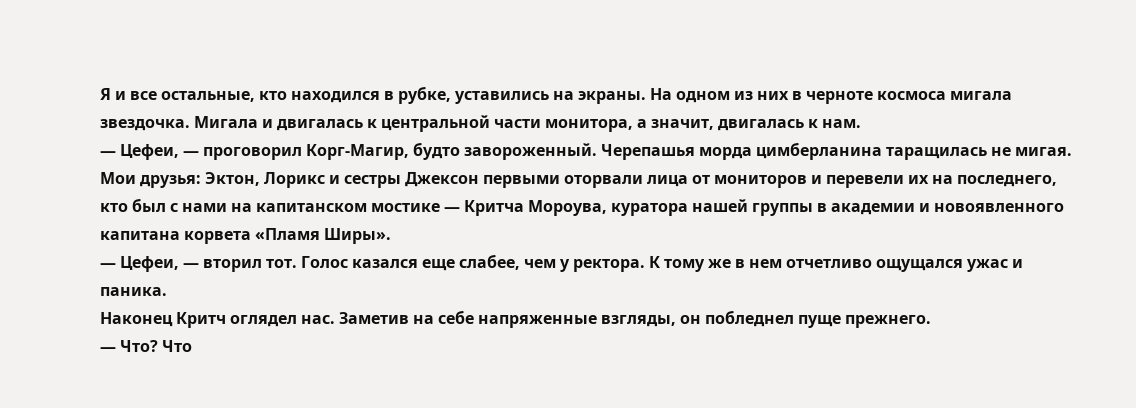Я и все остальные, кто находился в рубке, уставились на экраны. На одном из них в черноте космоса мигала звездочка. Мигала и двигалась к центральной части монитора, а значит, двигалась к нам.
— Цефеи, — проговорил Корг-Магир, будто завороженный. Черепашья морда цимберланина таращилась не мигая.
Мои друзья: Эктон, Лорикс и сестры Джексон первыми оторвали лица от мониторов и перевели их на последнего, кто был с нами на капитанском мостике — Критча Мороува, куратора нашей группы в академии и новоявленного капитана корвета «Пламя Ширы».
— Цефеи, — вторил тот. Голос казался еще слабее, чем у ректора. К тому же в нем отчетливо ощущался ужас и паника.
Наконец Критч оглядел нас. Заметив на себе напряженные взгляды, он побледнел пуще прежнего.
— Что? Что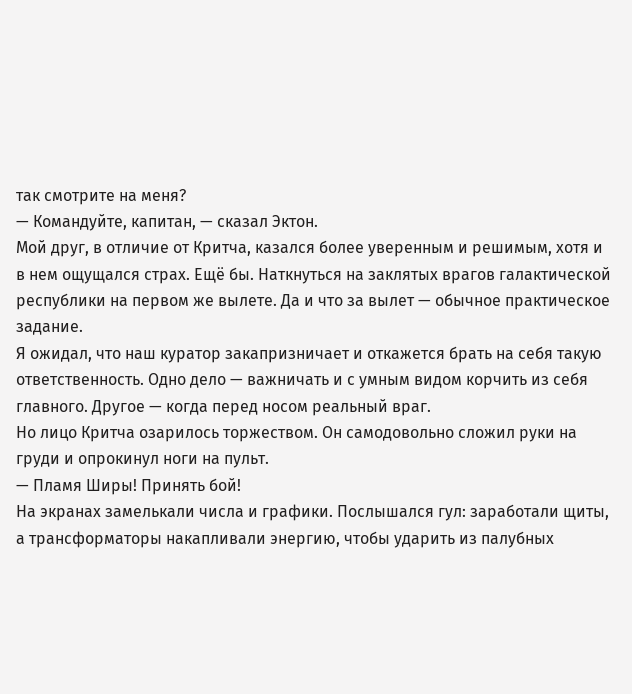так смотрите на меня?
— Командуйте, капитан, — сказал Эктон.
Мой друг, в отличие от Критча, казался более уверенным и решимым, хотя и в нем ощущался страх. Ещё бы. Наткнуться на заклятых врагов галактической республики на первом же вылете. Да и что за вылет — обычное практическое задание.
Я ожидал, что наш куратор закапризничает и откажется брать на себя такую ответственность. Одно дело — важничать и с умным видом корчить из себя главного. Другое — когда перед носом реальный враг.
Но лицо Критча озарилось торжеством. Он самодовольно сложил руки на груди и опрокинул ноги на пульт.
— Пламя Ширы! Принять бой!
На экранах замелькали числа и графики. Послышался гул: заработали щиты, а трансформаторы накапливали энергию, чтобы ударить из палубных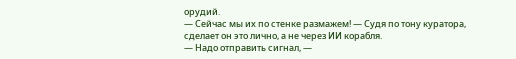орудий.
— Сейчас мы их по стенке размажем! — Судя по тону куратора, сделает он это лично, а не через ИИ корабля.
— Надо отправить сигнал, —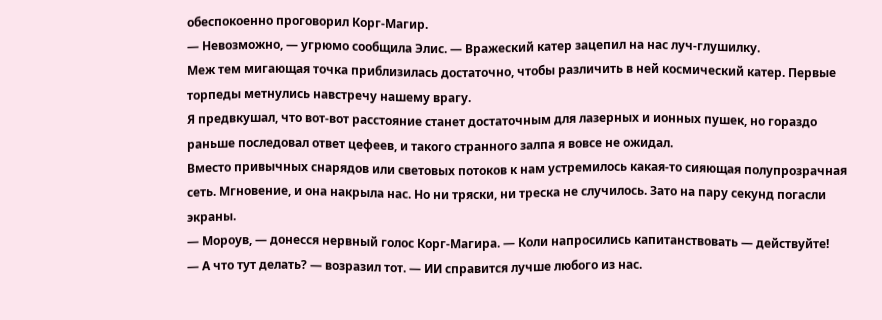обеспокоенно проговорил Корг-Магир.
— Невозможно, — угрюмо сообщила Элис. — Вражеский катер зацепил на нас луч-глушилку.
Меж тем мигающая точка приблизилась достаточно, чтобы различить в ней космический катер. Первые торпеды метнулись навстречу нашему врагу.
Я предвкушал, что вот-вот расстояние станет достаточным для лазерных и ионных пушек, но гораздо раньше последовал ответ цефеев, и такого странного залпа я вовсе не ожидал.
Вместо привычных снарядов или световых потоков к нам устремилось какая-то сияющая полупрозрачная сеть. Мгновение, и она накрыла нас. Но ни тряски, ни треска не случилось. Зато на пару секунд погасли экраны.
— Мороув, — донесся нервный голос Корг-Магира. — Коли напросились капитанствовать — действуйте!
— А что тут делать? — возразил тот. — ИИ справится лучше любого из нас.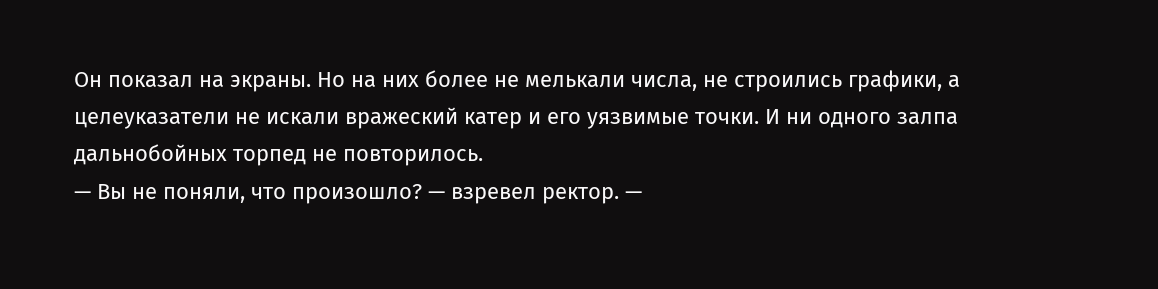Он показал на экраны. Но на них более не мелькали числа, не строились графики, а целеуказатели не искали вражеский катер и его уязвимые точки. И ни одного залпа дальнобойных торпед не повторилось.
— Вы не поняли, что произошло? — взревел ректор. —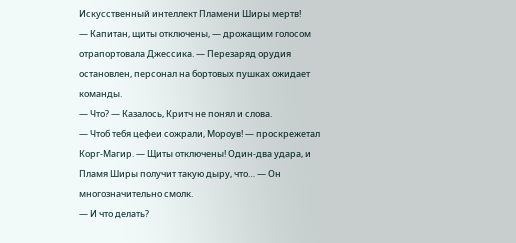Искусственный интеллект Пламени Ширы мертв!
— Капитан, щиты отключены, — дрожащим голосом отрапортовала Джессика. — Перезаряд орудия остановлен, персонал на бортовых пушках ожидает команды.
— Что? — Казалось, Критч не понял и слова.
— Чтоб тебя цефеи сожрали, Мороув! — проскрежетал Корг-Магир. — Щиты отключены! Один-два удара, и Пламя Ширы получит такую дыру, что… — Он многозначительно смолк.
— И что делать?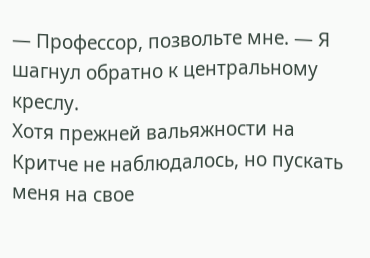— Профессор, позвольте мне. — Я шагнул обратно к центральному креслу.
Хотя прежней вальяжности на Критче не наблюдалось, но пускать меня на свое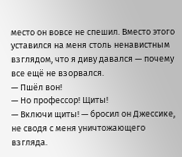место он вовсе не спешил. Вместо этого уставился на меня столь ненавистным взглядом, что я диву давался — почему все ещё не взорвался.
— Пшёл вон!
— Но профессор! Щиты!
— Включи щиты! — бросил он Джессике, не сводя с меня уничтожающего взгляда.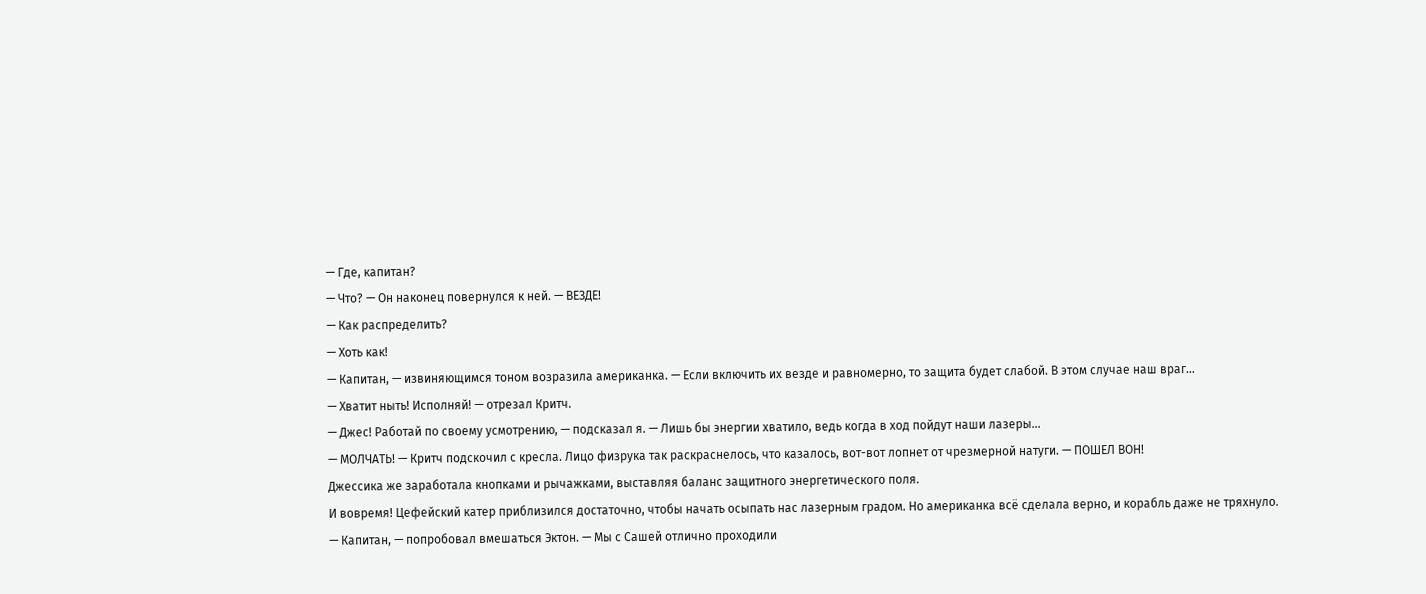— Где, капитан?
— Что? — Он наконец повернулся к ней. — ВЕЗДЕ!
— Как распределить?
— Хоть как!
— Капитан, — извиняющимся тоном возразила американка. — Если включить их везде и равномерно, то защита будет слабой. В этом случае наш враг…
— Хватит ныть! Исполняй! — отрезал Критч.
— Джес! Работай по своему усмотрению, — подсказал я. — Лишь бы энергии хватило, ведь когда в ход пойдут наши лазеры…
— МОЛЧАТЬ! — Критч подскочил с кресла. Лицо физрука так раскраснелось, что казалось, вот-вот лопнет от чрезмерной натуги. — ПОШЕЛ ВОН!
Джессика же заработала кнопками и рычажками, выставляя баланс защитного энергетического поля.
И вовремя! Цефейский катер приблизился достаточно, чтобы начать осыпать нас лазерным градом. Но американка всё сделала верно, и корабль даже не тряхнуло.
— Капитан, — попробовал вмешаться Эктон. — Мы с Сашей отлично проходили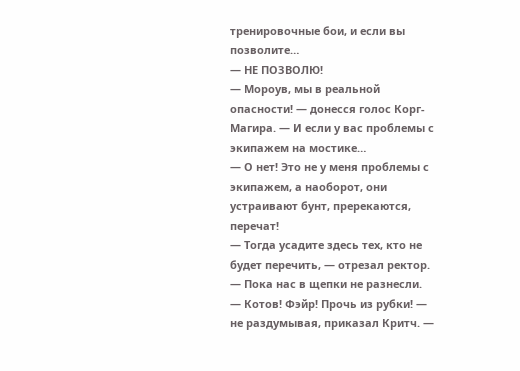тренировочные бои, и если вы позволите…
— НЕ ПОЗВОЛЮ!
— Мороув, мы в реальной опасности! — донесся голос Корг-Магира. — И если у вас проблемы с экипажем на мостике…
— О нет! Это не у меня проблемы с экипажем, а наоборот, они устраивают бунт, пререкаются, перечат!
— Тогда усадите здесь тех, кто не будет перечить, — отрезал ректор. — Пока нас в щепки не разнесли.
— Котов! Фэйр! Прочь из рубки! — не раздумывая, приказал Критч. —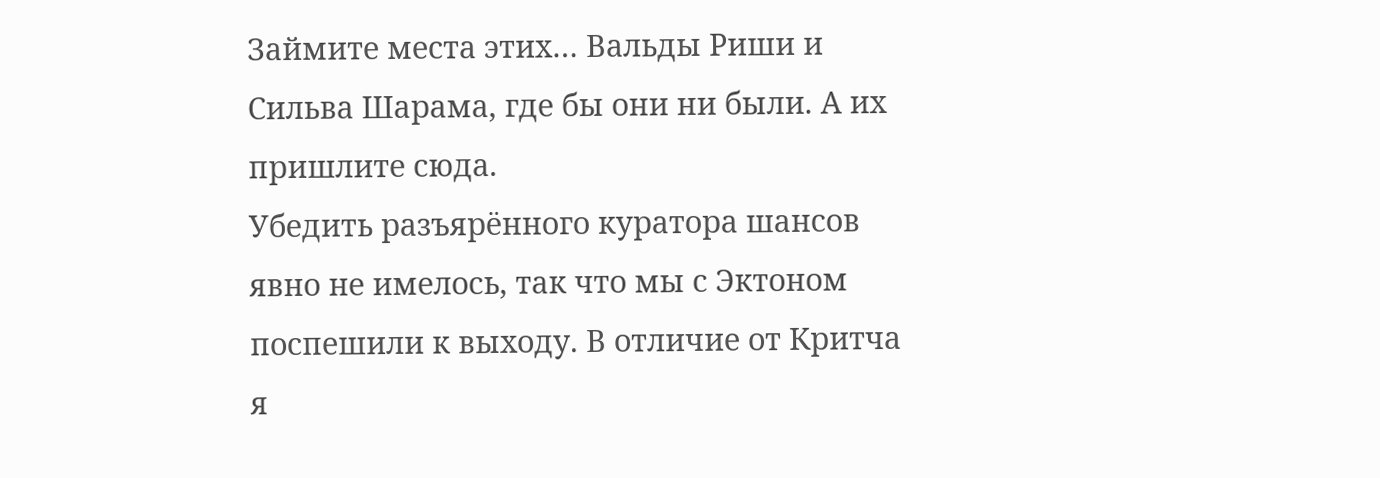Займите места этих… Вальды Риши и Сильва Шарама, где бы они ни были. А их пришлите сюда.
Убедить разъярённого куратора шансов явно не имелось, так что мы с Эктоном поспешили к выходу. В отличие от Критча я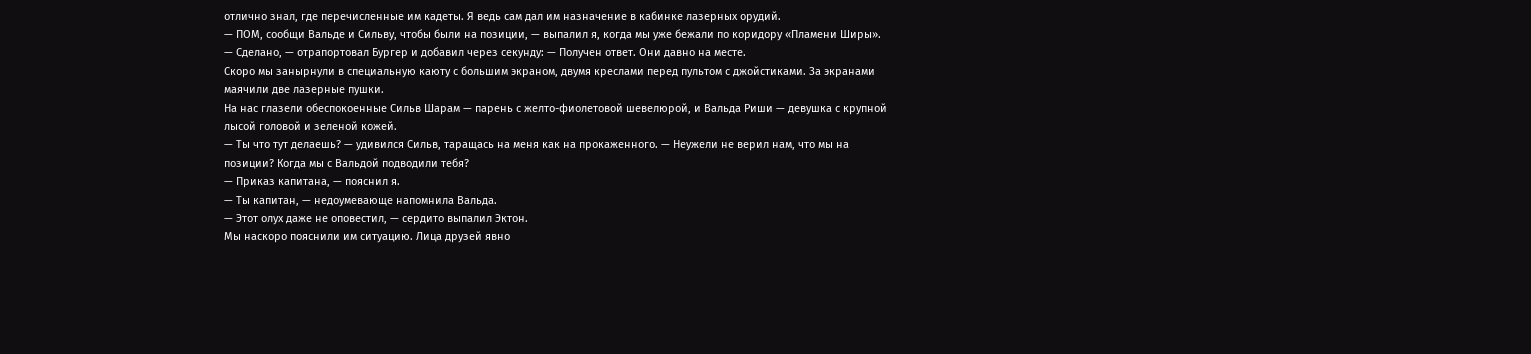отлично знал, где перечисленные им кадеты. Я ведь сам дал им назначение в кабинке лазерных орудий.
— ПОМ, сообщи Вальде и Сильву, чтобы были на позиции, — выпалил я, когда мы уже бежали по коридору «Пламени Ширы».
— Сделано, — отрапортовал Бургер и добавил через секунду: — Получен ответ. Они давно на месте.
Скоро мы занырнули в специальную каюту с большим экраном, двумя креслами перед пультом с джойстиками. За экранами маячили две лазерные пушки.
На нас глазели обеспокоенные Сильв Шарам — парень с желто-фиолетовой шевелюрой, и Вальда Риши — девушка с крупной лысой головой и зеленой кожей.
— Ты что тут делаешь? — удивился Сильв, таращась на меня как на прокаженного. — Неужели не верил нам, что мы на позиции? Когда мы с Вальдой подводили тебя?
— Приказ капитана, — пояснил я.
— Ты капитан, — недоумевающе напомнила Вальда.
— Этот олух даже не оповестил, — сердито выпалил Эктон.
Мы наскоро пояснили им ситуацию. Лица друзей явно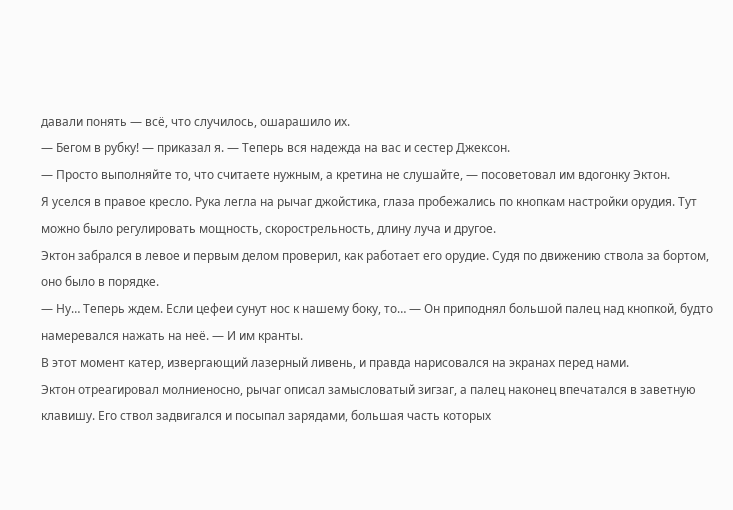давали понять — всё, что случилось, ошарашило их.
— Бегом в рубку! — приказал я. — Теперь вся надежда на вас и сестер Джексон.
— Просто выполняйте то, что считаете нужным, а кретина не слушайте, — посоветовал им вдогонку Эктон.
Я уселся в правое кресло. Рука легла на рычаг джойстика, глаза пробежались по кнопкам настройки орудия. Тут можно было регулировать мощность, скорострельность, длину луча и другое.
Эктон забрался в левое и первым делом проверил, как работает его орудие. Судя по движению ствола за бортом, оно было в порядке.
— Ну… Теперь ждем. Если цефеи сунут нос к нашему боку, то… — Он приподнял большой палец над кнопкой, будто намеревался нажать на неё. — И им кранты.
В этот момент катер, извергающий лазерный ливень, и правда нарисовался на экранах перед нами.
Эктон отреагировал молниеносно, рычаг описал замысловатый зигзаг, а палец наконец впечатался в заветную клавишу. Его ствол задвигался и посыпал зарядами, большая часть которых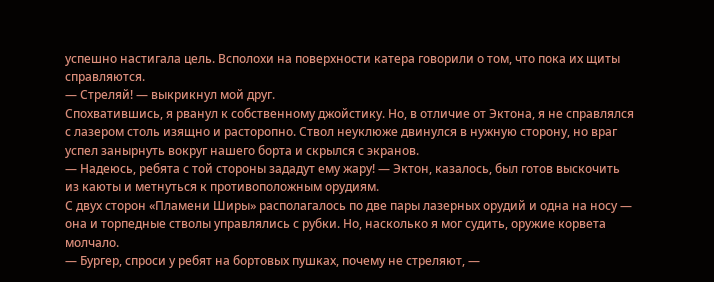успешно настигала цель. Всполохи на поверхности катера говорили о том, что пока их щиты справляются.
— Стреляй! — выкрикнул мой друг.
Спохватившись, я рванул к собственному джойстику. Но, в отличие от Эктона, я не справлялся с лазером столь изящно и расторопно. Ствол неуклюже двинулся в нужную сторону, но враг успел занырнуть вокруг нашего борта и скрылся с экранов.
— Надеюсь, ребята с той стороны зададут ему жару! — Эктон, казалось, был готов выскочить из каюты и метнуться к противоположным орудиям.
С двух сторон «Пламени Ширы» располагалось по две пары лазерных орудий и одна на носу — она и торпедные стволы управлялись с рубки. Но, насколько я мог судить, оружие корвета молчало.
— Бургер, спроси у ребят на бортовых пушках, почему не стреляют, —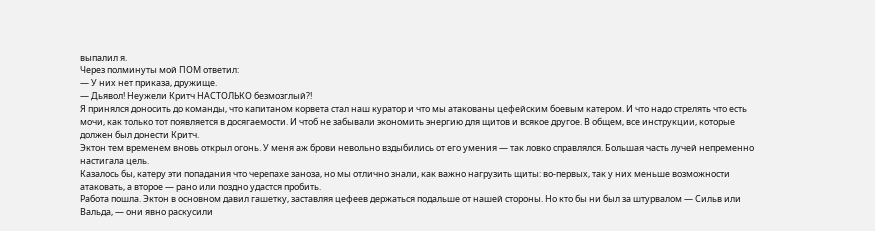выпалил я.
Через полминуты мой ПОМ ответил:
— У них нет приказа, дружище.
— Дьявол! Неужели Критч НАСТОЛЬКО безмозглый?!
Я принялся доносить до команды, что капитаном корвета стал наш куратор и что мы атакованы цефейским боевым катером. И что надо стрелять что есть мочи, как только тот появляется в досягаемости. И чтоб не забывали экономить энергию для щитов и всякое другое. В общем, все инструкции, которые должен был донести Критч.
Эктон тем временем вновь открыл огонь. У меня аж брови невольно вздыбились от его умения — так ловко справлялся. Большая часть лучей непременно настигала цель.
Казалось бы, катеру эти попадания что черепахе заноза, но мы отлично знали, как важно нагрузить щиты: во-первых, так у них меньше возможности атаковать, а второе — рано или поздно удастся пробить.
Работа пошла. Эктон в основном давил гашетку, заставляя цефеев держаться подальше от нашей стороны. Но кто бы ни был за штурвалом — Сильв или Вальда, — они явно раскусили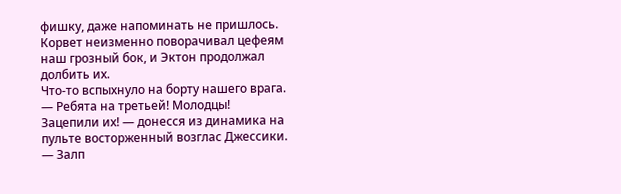фишку, даже напоминать не пришлось. Корвет неизменно поворачивал цефеям наш грозный бок, и Эктон продолжал долбить их.
Что-то вспыхнуло на борту нашего врага.
— Ребята на третьей! Молодцы! Зацепили их! — донесся из динамика на пульте восторженный возглас Джессики.
— Залп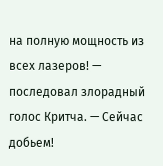на полную мощность из всех лазеров! — последовал злорадный голос Критча. — Сейчас добьем!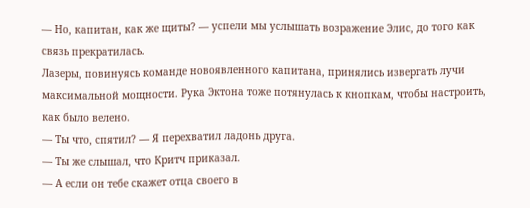— Но, капитан, как же щиты? — успели мы услышать возражение Элис, до того как связь прекратилась.
Лазеры, повинуясь команде новоявленного капитана, принялись извергать лучи максимальной мощности. Рука Эктона тоже потянулась к кнопкам, чтобы настроить, как было велено.
— Ты что, спятил? — Я перехватил ладонь друга.
— Ты же слышал, что Критч приказал.
— А если он тебе скажет отца своего в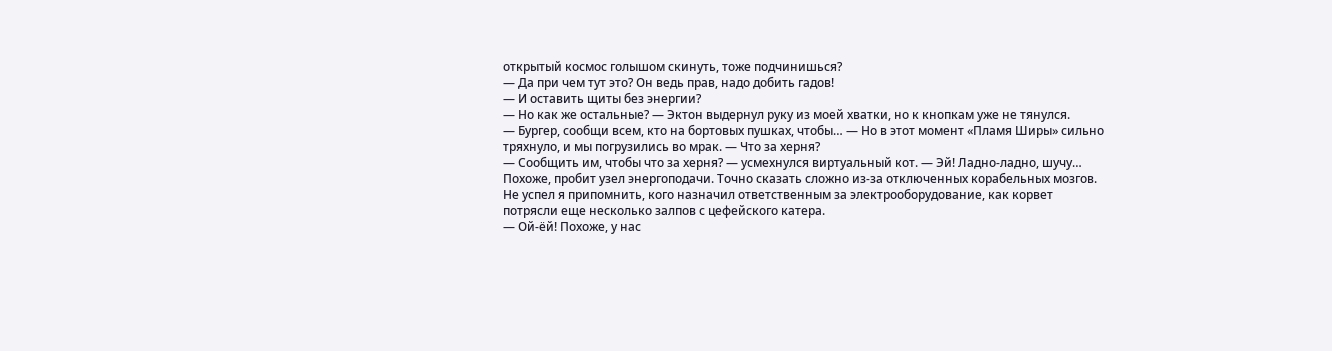открытый космос голышом скинуть, тоже подчинишься?
— Да при чем тут это? Он ведь прав, надо добить гадов!
— И оставить щиты без энергии?
— Но как же остальные? — Эктон выдернул руку из моей хватки, но к кнопкам уже не тянулся.
— Бургер, сообщи всем, кто на бортовых пушках, чтобы… — Но в этот момент «Пламя Ширы» сильно тряхнуло, и мы погрузились во мрак. — Что за херня?
— Сообщить им, чтобы что за херня? — усмехнулся виртуальный кот. — Эй! Ладно-ладно, шучу… Похоже, пробит узел энергоподачи. Точно сказать сложно из-за отключенных корабельных мозгов.
Не успел я припомнить, кого назначил ответственным за электрооборудование, как корвет потрясли еще несколько залпов с цефейского катера.
— Ой-ёй! Похоже, у нас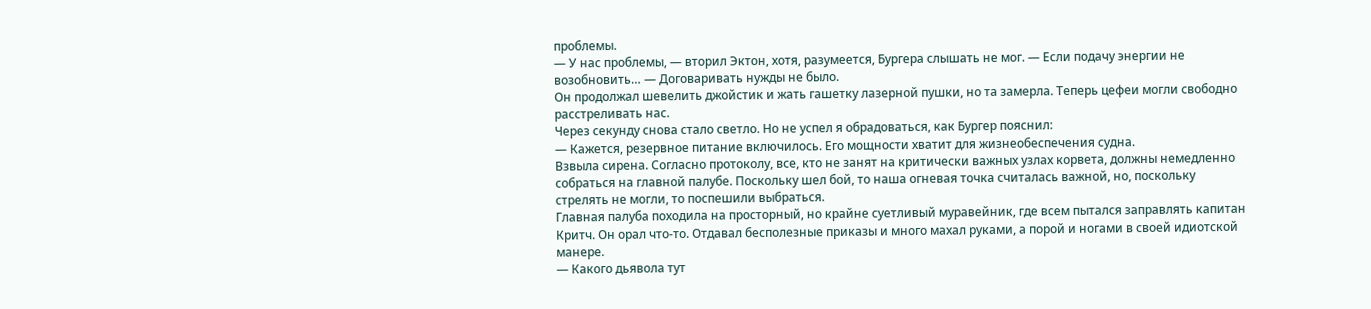проблемы.
— У нас проблемы, — вторил Эктон, хотя, разумеется, Бургера слышать не мог. — Если подачу энергии не возобновить… — Договаривать нужды не было.
Он продолжал шевелить джойстик и жать гашетку лазерной пушки, но та замерла. Теперь цефеи могли свободно расстреливать нас.
Через секунду снова стало светло. Но не успел я обрадоваться, как Бургер пояснил:
— Кажется, резервное питание включилось. Его мощности хватит для жизнеобеспечения судна.
Взвыла сирена. Согласно протоколу, все, кто не занят на критически важных узлах корвета, должны немедленно собраться на главной палубе. Поскольку шел бой, то наша огневая точка считалась важной, но, поскольку стрелять не могли, то поспешили выбраться.
Главная палуба походила на просторный, но крайне суетливый муравейник, где всем пытался заправлять капитан Критч. Он орал что-то. Отдавал бесполезные приказы и много махал руками, а порой и ногами в своей идиотской манере.
— Какого дьявола тут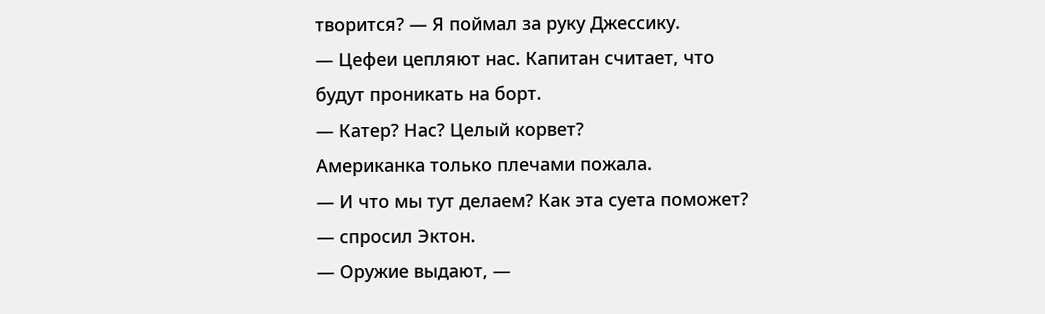творится? — Я поймал за руку Джессику.
— Цефеи цепляют нас. Капитан считает, что будут проникать на борт.
— Катер? Нас? Целый корвет?
Американка только плечами пожала.
— И что мы тут делаем? Как эта суета поможет? — спросил Эктон.
— Оружие выдают, —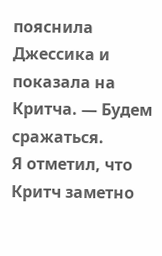пояснила Джессика и показала на Критча. — Будем сражаться.
Я отметил, что Критч заметно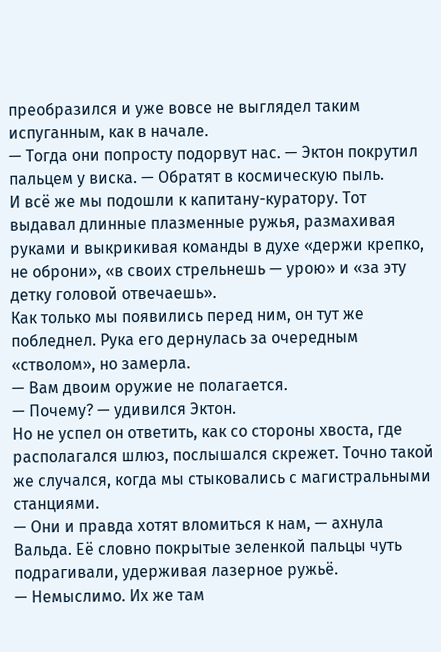преобразился и уже вовсе не выглядел таким испуганным, как в начале.
— Тогда они попросту подорвут нас. — Эктон покрутил пальцем у виска. — Обратят в космическую пыль.
И всё же мы подошли к капитану-куратору. Тот выдавал длинные плазменные ружья, размахивая руками и выкрикивая команды в духе «держи крепко, не оброни», «в своих стрельнешь — урою» и «за эту детку головой отвечаешь».
Как только мы появились перед ним, он тут же побледнел. Рука его дернулась за очередным «стволом», но замерла.
— Вам двоим оружие не полагается.
— Почему? — удивился Эктон.
Но не успел он ответить, как со стороны хвоста, где располагался шлюз, послышался скрежет. Точно такой же случался, когда мы стыковались с магистральными станциями.
— Они и правда хотят вломиться к нам, — ахнула Вальда. Её словно покрытые зеленкой пальцы чуть подрагивали, удерживая лазерное ружьё.
— Немыслимо. Их же там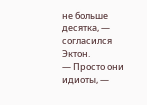не больше десятка, — согласился Эктон.
— Просто они идиоты, —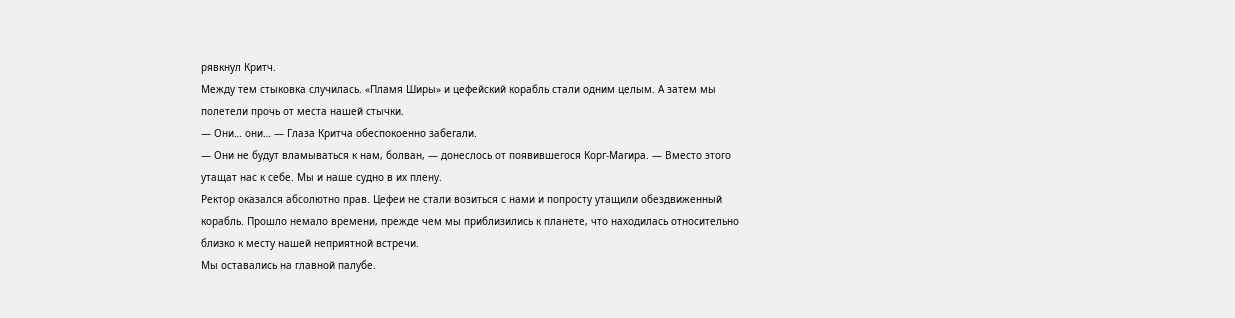рявкнул Критч.
Между тем стыковка случилась. «Пламя Ширы» и цефейский корабль стали одним целым. А затем мы полетели прочь от места нашей стычки.
— Они… они… — Глаза Критча обеспокоенно забегали.
— Они не будут вламываться к нам, болван, — донеслось от появившегося Корг-Магира. — Вместо этого утащат нас к себе. Мы и наше судно в их плену.
Ректор оказался абсолютно прав. Цефеи не стали возиться с нами и попросту утащили обездвиженный корабль. Прошло немало времени, прежде чем мы приблизились к планете, что находилась относительно близко к месту нашей неприятной встречи.
Мы оставались на главной палубе.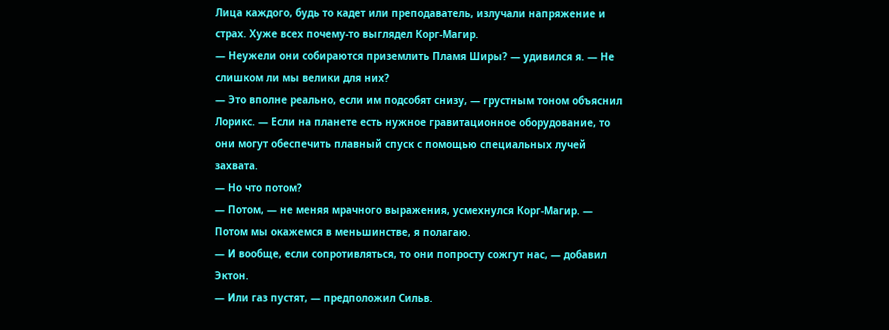Лица каждого, будь то кадет или преподаватель, излучали напряжение и страх. Хуже всех почему-то выглядел Корг-Магир.
— Неужели они собираются приземлить Пламя Ширы? — удивился я. — Не слишком ли мы велики для них?
— Это вполне реально, если им подсобят снизу, — грустным тоном объяснил Лорикс. — Если на планете есть нужное гравитационное оборудование, то они могут обеспечить плавный спуск с помощью специальных лучей захвата.
— Но что потом?
— Потом, — не меняя мрачного выражения, усмехнулся Корг-Магир. — Потом мы окажемся в меньшинстве, я полагаю.
— И вообще, если сопротивляться, то они попросту сожгут нас, — добавил Эктон.
— Или газ пустят, — предположил Сильв.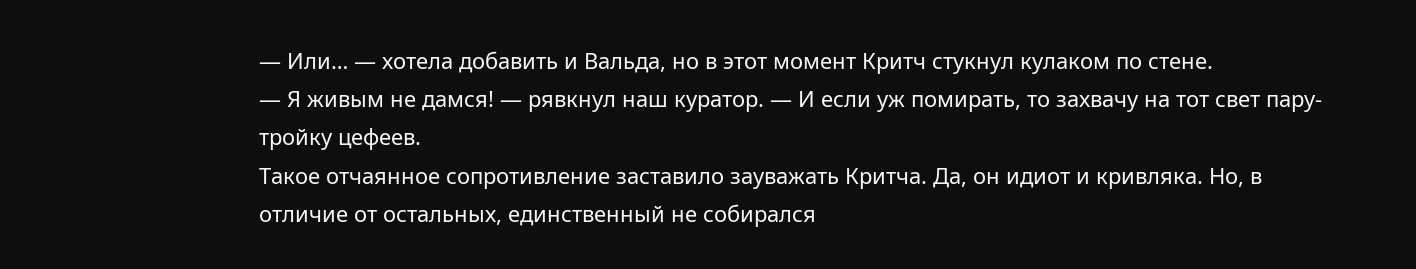— Или… — хотела добавить и Вальда, но в этот момент Критч стукнул кулаком по стене.
— Я живым не дамся! — рявкнул наш куратор. — И если уж помирать, то захвачу на тот свет пару-тройку цефеев.
Такое отчаянное сопротивление заставило зауважать Критча. Да, он идиот и кривляка. Но, в отличие от остальных, единственный не собирался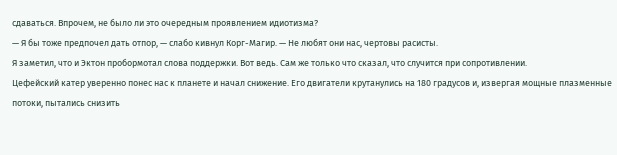сдаваться. Впрочем, не было ли это очередным проявлением идиотизма?
— Я бы тоже предпочел дать отпор, — слабо кивнул Корг-Магир. — Не любят они нас, чертовы расисты.
Я заметил, что и Эктон пробормотал слова поддержки. Вот ведь. Сам же только что сказал, что случится при сопротивлении.
Цефейский катер уверенно понес нас к планете и начал снижение. Его двигатели крутанулись на 180 градусов и, извергая мощные плазменные потоки, пытались снизить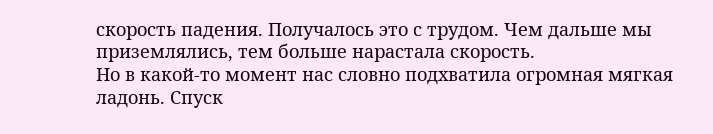скорость падения. Получалось это с трудом. Чем дальше мы приземлялись, тем больше нарастала скорость.
Но в какой-то момент нас словно подхватила огромная мягкая ладонь. Спуск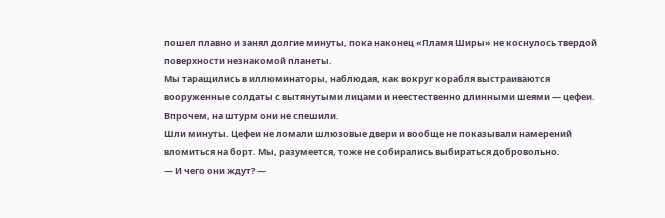пошел плавно и занял долгие минуты, пока наконец «Пламя Ширы» не коснулось твердой поверхности незнакомой планеты.
Мы таращились в иллюминаторы, наблюдая, как вокруг корабля выстраиваются вооруженные солдаты с вытянутыми лицами и неестественно длинными шеями — цефеи. Впрочем, на штурм они не спешили.
Шли минуты. Цефеи не ломали шлюзовые двери и вообще не показывали намерений вломиться на борт. Мы, разумеется, тоже не собирались выбираться добровольно.
— И чего они ждут? —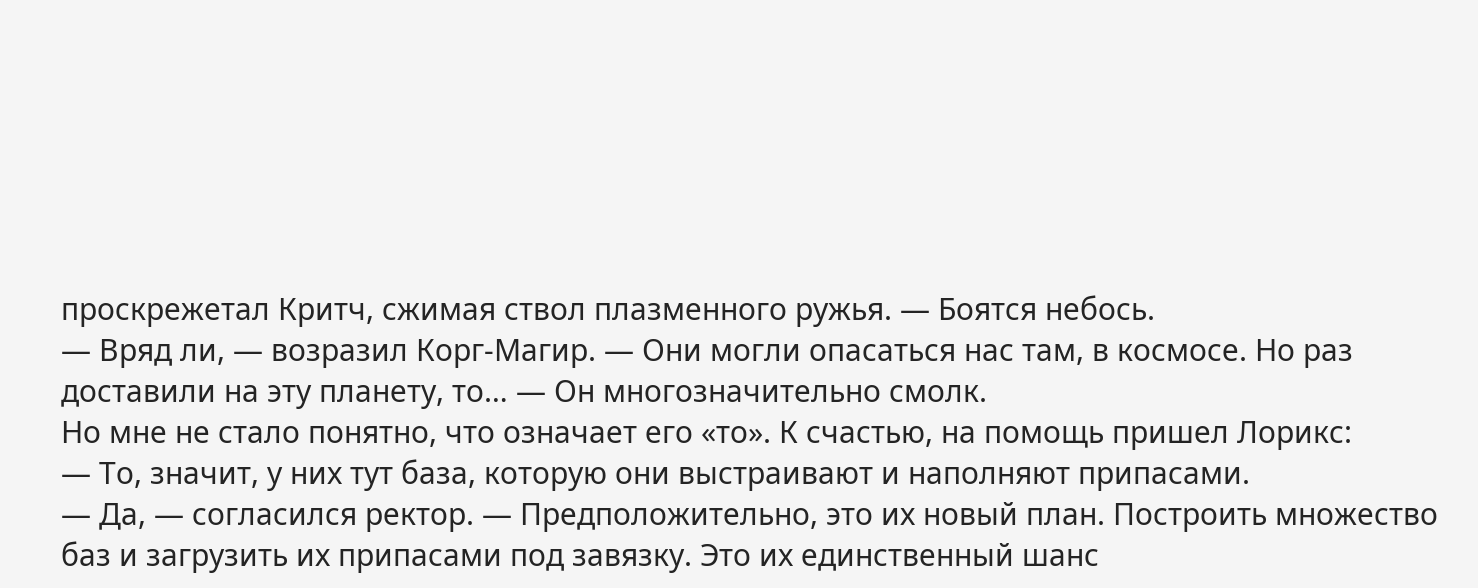проскрежетал Критч, сжимая ствол плазменного ружья. — Боятся небось.
— Вряд ли, — возразил Корг-Магир. — Они могли опасаться нас там, в космосе. Но раз доставили на эту планету, то… — Он многозначительно смолк.
Но мне не стало понятно, что означает его «то». К счастью, на помощь пришел Лорикс:
— То, значит, у них тут база, которую они выстраивают и наполняют припасами.
— Да, — согласился ректор. — Предположительно, это их новый план. Построить множество баз и загрузить их припасами под завязку. Это их единственный шанс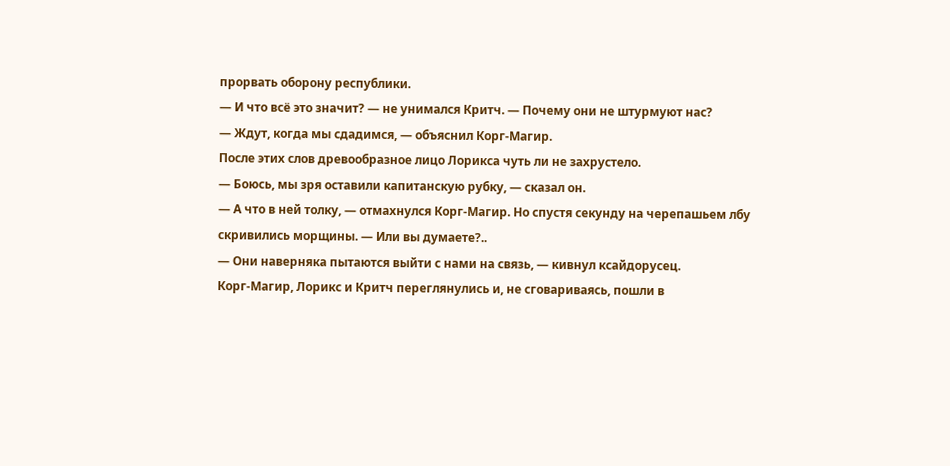прорвать оборону республики.
— И что всё это значит? — не унимался Критч. — Почему они не штурмуют нас?
— Ждут, когда мы сдадимся, — объяснил Корг-Магир.
После этих слов древообразное лицо Лорикса чуть ли не захрустело.
— Боюсь, мы зря оставили капитанскую рубку, — сказал он.
— А что в ней толку, — отмахнулся Корг-Магир. Но спустя секунду на черепашьем лбу скривились морщины. — Или вы думаете?..
— Они наверняка пытаются выйти с нами на связь, — кивнул ксайдорусец.
Корг-Магир, Лорикс и Критч переглянулись и, не сговариваясь, пошли в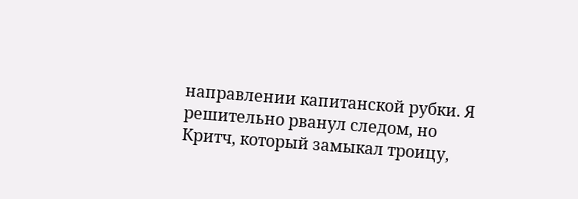направлении капитанской рубки. Я решительно рванул следом, но Критч, который замыкал троицу,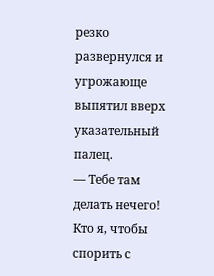резко развернулся и угрожающе выпятил вверх указательный палец.
— Тебе там делать нечего!
Кто я, чтобы спорить с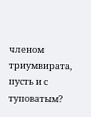членом триумвирата, пусть и с туповатым?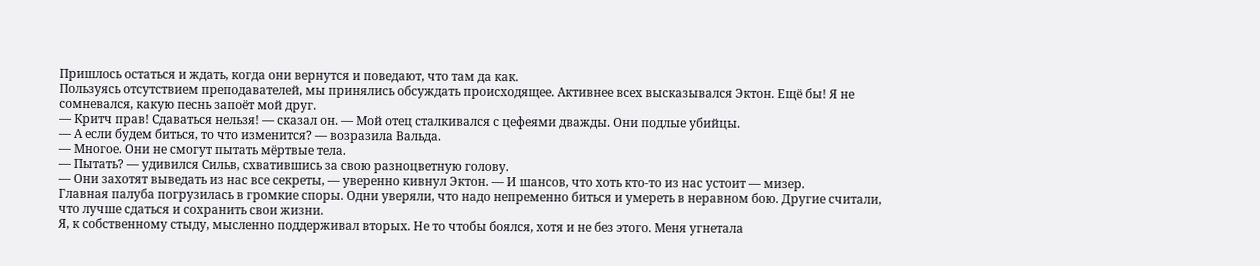Пришлось остаться и ждать, когда они вернутся и поведают, что там да как.
Пользуясь отсутствием преподавателей, мы принялись обсуждать происходящее. Активнее всех высказывался Эктон. Ещё бы! Я не сомневался, какую песнь запоёт мой друг.
— Критч прав! Сдаваться нельзя! — сказал он. — Мой отец сталкивался с цефеями дважды. Они подлые убийцы.
— А если будем биться, то что изменится? — возразила Вальда.
— Многое. Они не смогут пытать мёртвые тела.
— Пытать? — удивился Сильв, схватившись за свою разноцветную голову.
— Они захотят выведать из нас все секреты, — уверенно кивнул Эктон. — И шансов, что хоть кто-то из нас устоит — мизер.
Главная палуба погрузилась в громкие споры. Одни уверяли, что надо непременно биться и умереть в неравном бою. Другие считали, что лучше сдаться и сохранить свои жизни.
Я, к собственному стыду, мысленно поддерживал вторых. Не то чтобы боялся, хотя и не без этого. Меня угнетала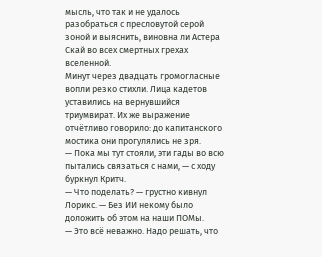мысль, что так и не удалось разобраться с пресловутой серой зоной и выяснить, виновна ли Астера Скай во всех смертных грехах вселенной.
Минут через двадцать громогласные вопли резко стихли. Лица кадетов уставились на вернувшийся триумвират. Их же выражение отчётливо говорило: до капитанского мостика они прогулялись не зря.
— Пока мы тут стояли, эти гады во всю пытались связаться с нами, — с ходу буркнул Критч.
— Что поделать? — грустно кивнул Лорикс. — Без ИИ некому было доложить об этом на наши ПОМы.
— Это всё неважно. Надо решать, что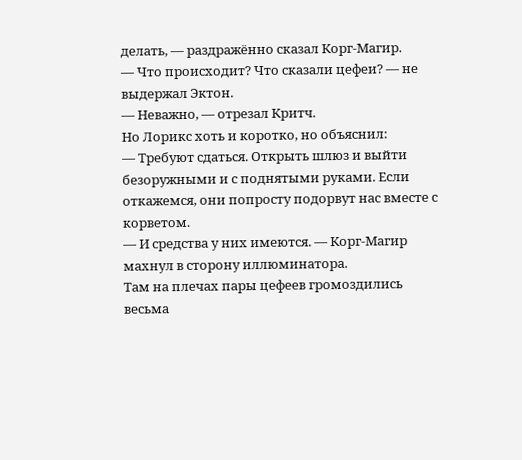делать, — раздражённо сказал Корг-Магир.
— Что происходит? Что сказали цефеи? — не выдержал Эктон.
— Неважно, — отрезал Критч.
Но Лорикс хоть и коротко, но объяснил:
— Требуют сдаться. Открыть шлюз и выйти безоружными и с поднятыми руками. Если откажемся, они попросту подорвут нас вместе с корветом.
— И средства у них имеются. — Корг-Магир махнул в сторону иллюминатора.
Там на плечах пары цефеев громоздились весьма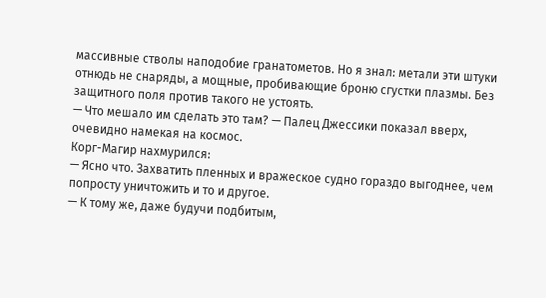массивные стволы наподобие гранатометов. Но я знал: метали эти штуки отнюдь не снаряды, а мощные, пробивающие броню сгустки плазмы. Без защитного поля против такого не устоять.
— Что мешало им сделать это там? — Палец Джессики показал вверх, очевидно намекая на космос.
Корг-Магир нахмурился:
— Ясно что. Захватить пленных и вражеское судно гораздо выгоднее, чем попросту уничтожить и то и другое.
— К тому же, даже будучи подбитым,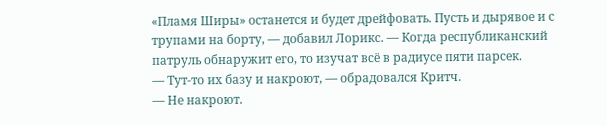«Пламя Ширы» останется и будет дрейфовать. Пусть и дырявое и с трупами на борту, — добавил Лорикс. — Когда республиканский патруль обнаружит его, то изучат всё в радиусе пяти парсек.
— Тут-то их базу и накроют, — обрадовался Критч.
— Не накроют.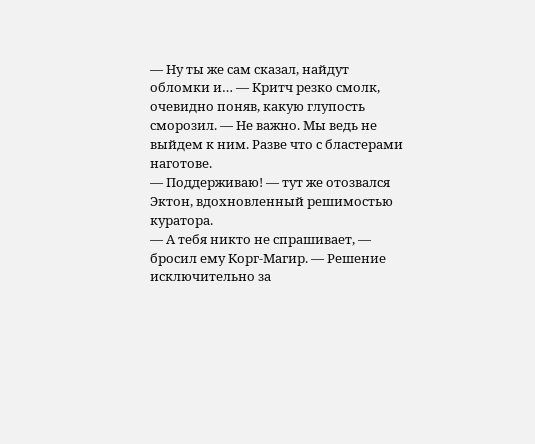— Ну ты же сам сказал, найдут обломки и… — Критч резко смолк, очевидно поняв, какую глупость сморозил. — Не важно. Мы ведь не выйдем к ним. Разве что с бластерами наготове.
— Поддерживаю! — тут же отозвался Эктон, вдохновленный решимостью куратора.
— А тебя никто не спрашивает, — бросил ему Корг-Магир. — Решение исключительно за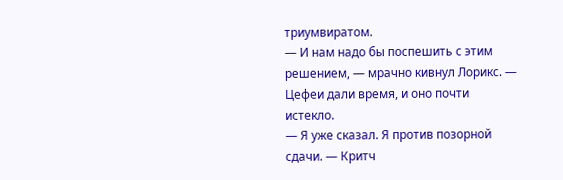триумвиратом.
— И нам надо бы поспешить с этим решением, — мрачно кивнул Лорикс. — Цефеи дали время, и оно почти истекло.
— Я уже сказал. Я против позорной сдачи. — Критч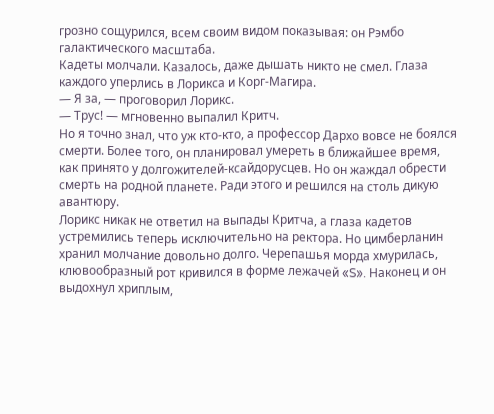грозно сощурился, всем своим видом показывая: он Рэмбо галактического масштаба.
Кадеты молчали. Казалось, даже дышать никто не смел. Глаза каждого уперлись в Лорикса и Корг-Магира.
— Я за, — проговорил Лорикс.
— Трус! — мгновенно выпалил Критч.
Но я точно знал, что уж кто-кто, а профессор Дархо вовсе не боялся смерти. Более того, он планировал умереть в ближайшее время, как принято у долгожителей-ксайдорусцев. Но он жаждал обрести смерть на родной планете. Ради этого и решился на столь дикую авантюру.
Лорикс никак не ответил на выпады Критча, а глаза кадетов устремились теперь исключительно на ректора. Но цимберланин хранил молчание довольно долго. Черепашья морда хмурилась, клювообразный рот кривился в форме лежачей «S». Наконец и он выдохнул хриплым,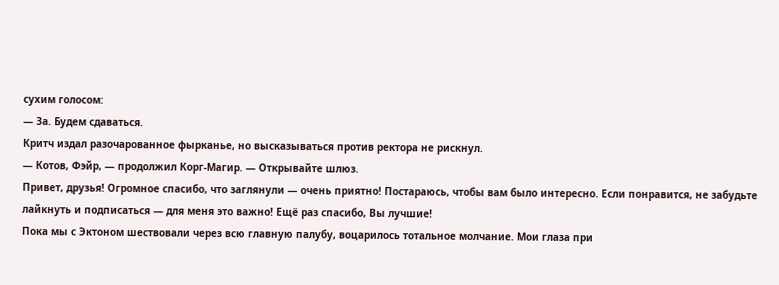сухим голосом:
— За. Будем сдаваться.
Критч издал разочарованное фырканье, но высказываться против ректора не рискнул.
— Котов, Фэйр, — продолжил Корг-Магир. — Открывайте шлюз.
Привет, друзья! Огромное спасибо, что заглянули — очень приятно! Постараюсь, чтобы вам было интересно. Если понравится, не забудьте лайкнуть и подписаться — для меня это важно! Ещё раз спасибо, Вы лучшие!
Пока мы с Эктоном шествовали через всю главную палубу, воцарилось тотальное молчание. Мои глаза при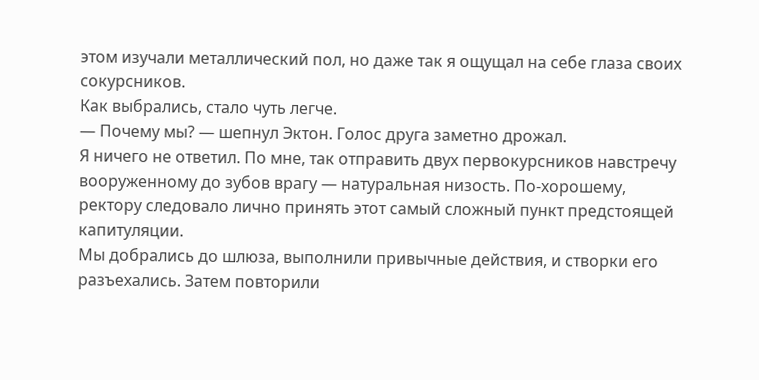этом изучали металлический пол, но даже так я ощущал на себе глаза своих сокурсников.
Как выбрались, стало чуть легче.
— Почему мы? — шепнул Эктон. Голос друга заметно дрожал.
Я ничего не ответил. По мне, так отправить двух первокурсников навстречу вооруженному до зубов врагу — натуральная низость. По-хорошему, ректору следовало лично принять этот самый сложный пункт предстоящей капитуляции.
Мы добрались до шлюза, выполнили привычные действия, и створки его разъехались. Затем повторили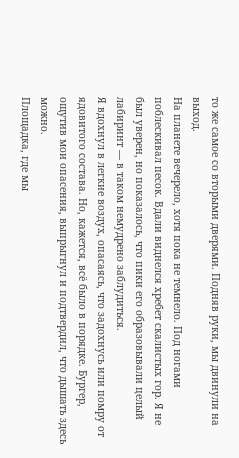то же самое со вторыми дверями. Подняв руки, мы двинули на выход.
На планете вечерело, хотя пока не темнело. Под ногами поблескивал песок. Вдали виднелся хребет скалистых гор. Я не был уверен, но показалось, что пики его образовывали целый лабиринт — в таком немудрено заблудиться.
Я вдохнул в легкие воздух, опасаясь, что задохнусь или помру от ядовитого состава. Но, кажется, всё было в порядке. Бургер, ощутив мои опасения, выпрыгнул и подтвердил, что дышать здесь можно.
Площадка, где мы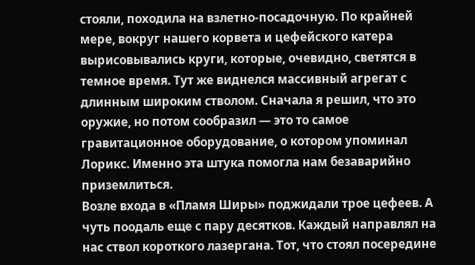стояли, походила на взлетно-посадочную. По крайней мере, вокруг нашего корвета и цефейского катера вырисовывались круги, которые, очевидно, светятся в темное время. Тут же виднелся массивный агрегат с длинным широким стволом. Сначала я решил, что это оружие, но потом сообразил — это то самое гравитационное оборудование, о котором упоминал Лорикс. Именно эта штука помогла нам безаварийно приземлиться.
Возле входа в «Пламя Ширы» поджидали трое цефеев. А чуть поодаль еще с пару десятков. Каждый направлял на нас ствол короткого лазергана. Тот, что стоял посередине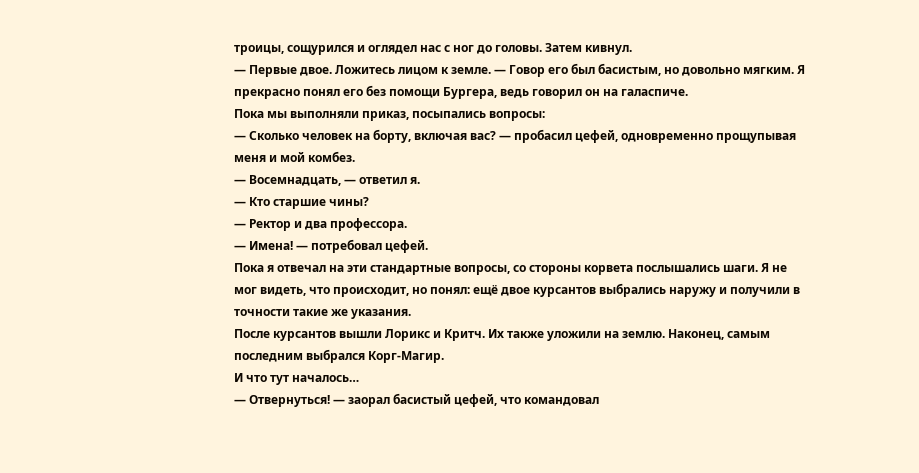троицы, сощурился и оглядел нас с ног до головы. Затем кивнул.
— Первые двое. Ложитесь лицом к земле. — Говор его был басистым, но довольно мягким. Я прекрасно понял его без помощи Бургера, ведь говорил он на галаспиче.
Пока мы выполняли приказ, посыпались вопросы:
— Сколько человек на борту, включая вас? — пробасил цефей, одновременно прощупывая меня и мой комбез.
— Восемнадцать, — ответил я.
— Кто старшие чины?
— Ректор и два профессора.
— Имена! — потребовал цефей.
Пока я отвечал на эти стандартные вопросы, со стороны корвета послышались шаги. Я не мог видеть, что происходит, но понял: ещё двое курсантов выбрались наружу и получили в точности такие же указания.
После курсантов вышли Лорикс и Критч. Их также уложили на землю. Наконец, самым последним выбрался Корг-Магир.
И что тут началось…
— Отвернуться! — заорал басистый цефей, что командовал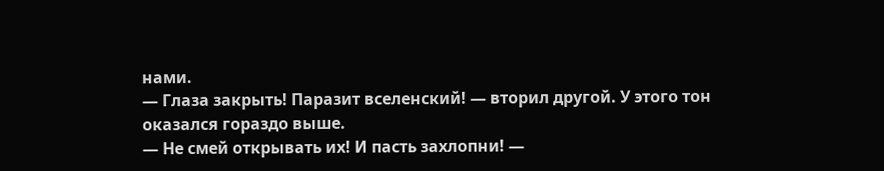нами.
— Глаза закрыть! Паразит вселенский! — вторил другой. У этого тон оказался гораздо выше.
— Не смей открывать их! И пасть захлопни! —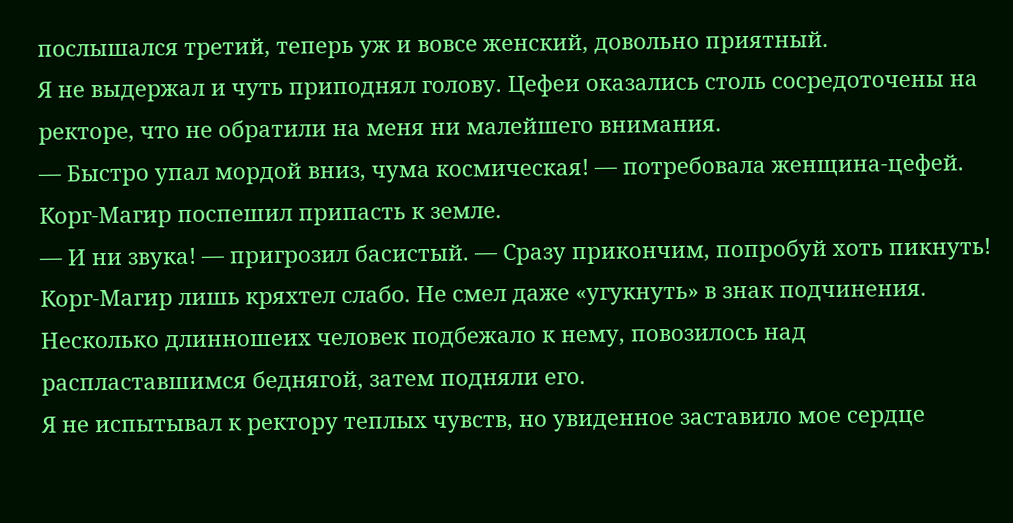послышался третий, теперь уж и вовсе женский, довольно приятный.
Я не выдержал и чуть приподнял голову. Цефеи оказались столь сосредоточены на ректоре, что не обратили на меня ни малейшего внимания.
— Быстро упал мордой вниз, чума космическая! — потребовала женщина-цефей.
Корг-Магир поспешил припасть к земле.
— И ни звука! — пригрозил басистый. — Сразу прикончим, попробуй хоть пикнуть!
Корг-Магир лишь кряхтел слабо. Не смел даже «угукнуть» в знак подчинения. Несколько длинношеих человек подбежало к нему, повозилось над распластавшимся беднягой, затем подняли его.
Я не испытывал к ректору теплых чувств, но увиденное заставило мое сердце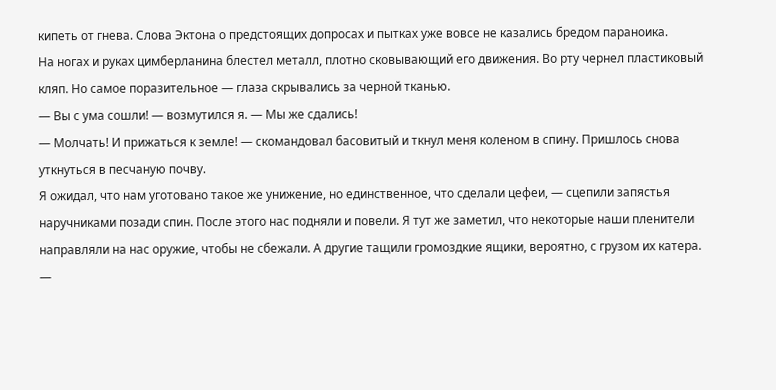кипеть от гнева. Слова Эктона о предстоящих допросах и пытках уже вовсе не казались бредом параноика.
На ногах и руках цимберланина блестел металл, плотно сковывающий его движения. Во рту чернел пластиковый кляп. Но самое поразительное — глаза скрывались за черной тканью.
— Вы с ума сошли! — возмутился я. — Мы же сдались!
— Молчать! И прижаться к земле! — скомандовал басовитый и ткнул меня коленом в спину. Пришлось снова уткнуться в песчаную почву.
Я ожидал, что нам уготовано такое же унижение, но единственное, что сделали цефеи, — сцепили запястья наручниками позади спин. После этого нас подняли и повели. Я тут же заметил, что некоторые наши пленители направляли на нас оружие, чтобы не сбежали. А другие тащили громоздкие ящики, вероятно, с грузом их катера.
—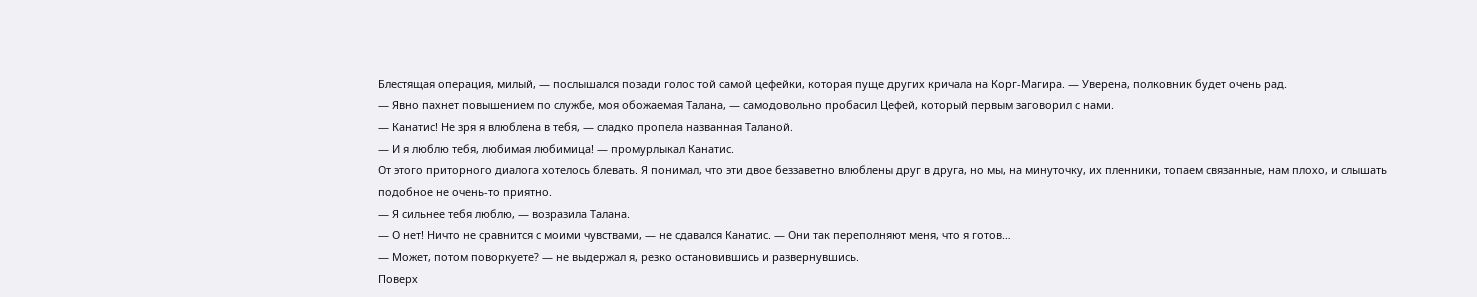Блестящая операция, милый, — послышался позади голос той самой цефейки, которая пуще других кричала на Корг-Магира. — Уверена, полковник будет очень рад.
— Явно пахнет повышением по службе, моя обожаемая Талана, — самодовольно пробасил Цефей, который первым заговорил с нами.
— Канатис! Не зря я влюблена в тебя, — сладко пропела названная Таланой.
— И я люблю тебя, любимая любимица! — промурлыкал Канатис.
От этого приторного диалога хотелось блевать. Я понимал, что эти двое беззаветно влюблены друг в друга, но мы, на минуточку, их пленники, топаем связанные, нам плохо, и слышать подобное не очень-то приятно.
— Я сильнее тебя люблю, — возразила Талана.
— О нет! Ничто не сравнится с моими чувствами, — не сдавался Канатис. — Они так переполняют меня, что я готов…
— Может, потом поворкуете? — не выдержал я, резко остановившись и развернувшись.
Поверх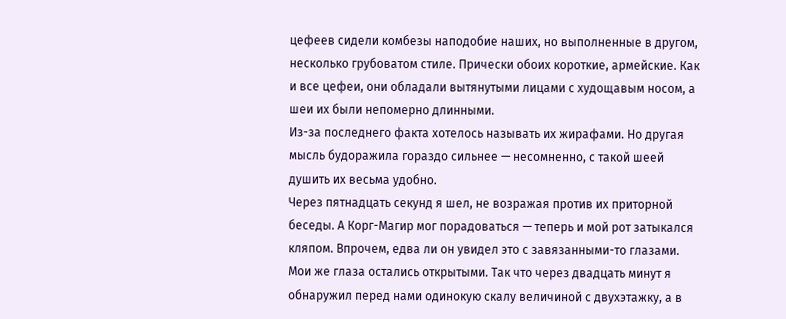цефеев сидели комбезы наподобие наших, но выполненные в другом, несколько грубоватом стиле. Прически обоих короткие, армейские. Как и все цефеи, они обладали вытянутыми лицами с худощавым носом, а шеи их были непомерно длинными.
Из-за последнего факта хотелось называть их жирафами. Но другая мысль будоражила гораздо сильнее — несомненно, с такой шеей душить их весьма удобно.
Через пятнадцать секунд я шел, не возражая против их приторной беседы. А Корг-Магир мог порадоваться — теперь и мой рот затыкался кляпом. Впрочем, едва ли он увидел это с завязанными-то глазами.
Мои же глаза остались открытыми. Так что через двадцать минут я обнаружил перед нами одинокую скалу величиной с двухэтажку, а в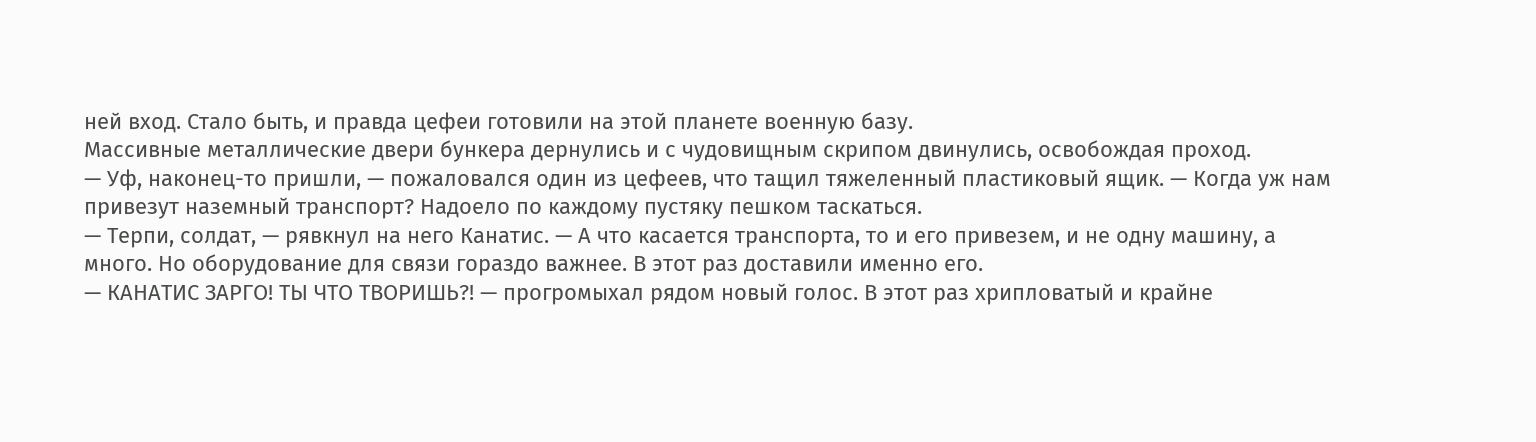ней вход. Стало быть, и правда цефеи готовили на этой планете военную базу.
Массивные металлические двери бункера дернулись и с чудовищным скрипом двинулись, освобождая проход.
— Уф, наконец-то пришли, — пожаловался один из цефеев, что тащил тяжеленный пластиковый ящик. — Когда уж нам привезут наземный транспорт? Надоело по каждому пустяку пешком таскаться.
— Терпи, солдат, — рявкнул на него Канатис. — А что касается транспорта, то и его привезем, и не одну машину, а много. Но оборудование для связи гораздо важнее. В этот раз доставили именно его.
— КАНАТИС ЗАРГО! ТЫ ЧТО ТВОРИШЬ?! — прогромыхал рядом новый голос. В этот раз хрипловатый и крайне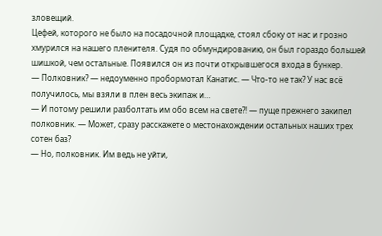зловещий.
Цефей, которого не было на посадочной площадке, стоял сбоку от нас и грозно хмурился на нашего пленителя. Судя по обмундированию, он был гораздо большей шишкой, чем остальные. Появился он из почти открывшегося входа в бункер.
— Полковник? — недоуменно пробормотал Канатис. — Что-то не так? У нас всё получилось, мы взяли в плен весь экипаж и…
— И потому решили разболтать им обо всем на свете?! — пуще прежнего закипел полковник. — Может, сразу расскажете о местонахождении остальных наших трех сотен баз?
— Но, полковник. Им ведь не уйти,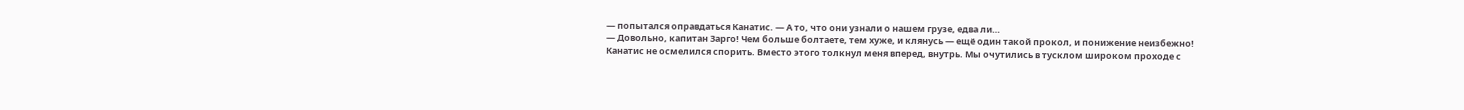— попытался оправдаться Канатис. — А то, что они узнали о нашем грузе, едва ли…
— Довольно, капитан Зарго! Чем больше болтаете, тем хуже, и клянусь — ещё один такой прокол, и понижение неизбежно!
Канатис не осмелился спорить. Вместо этого толкнул меня вперед, внутрь. Мы очутились в тусклом широком проходе с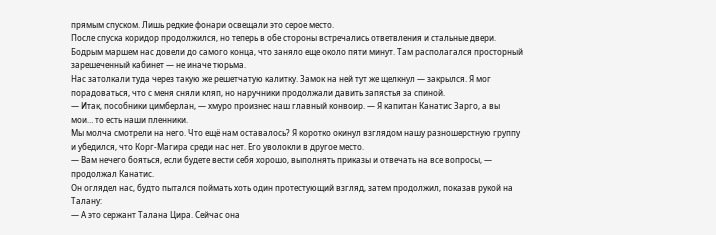прямым спуском. Лишь редкие фонари освещали это серое место.
После спуска коридор продолжился, но теперь в обе стороны встречались ответвления и стальные двери. Бодрым маршем нас довели до самого конца, что заняло еще около пяти минут. Там располагался просторный зарешеченный кабинет — не иначе тюрьма.
Нас затолкали туда через такую же решетчатую калитку. Замок на ней тут же щелкнул — закрылся. Я мог порадоваться, что с меня сняли кляп, но наручники продолжали давить запястья за спиной.
— Итак, пособники цимберлан, — хмуро произнес наш главный конвоир. — Я капитан Канатис Зарго, а вы мои… то есть наши пленники.
Мы молча смотрели на него. Что ещё нам оставалось? Я коротко окинул взглядом нашу разношерстную группу и убедился, что Корг-Магира среди нас нет. Его уволокли в другое место.
— Вам нечего бояться, если будете вести себя хорошо, выполнять приказы и отвечать на все вопросы, — продолжал Канатис.
Он оглядел нас, будто пытался поймать хоть один протестующий взгляд, затем продолжил, показав рукой на Талану:
— А это сержант Талана Цира. Сейчас она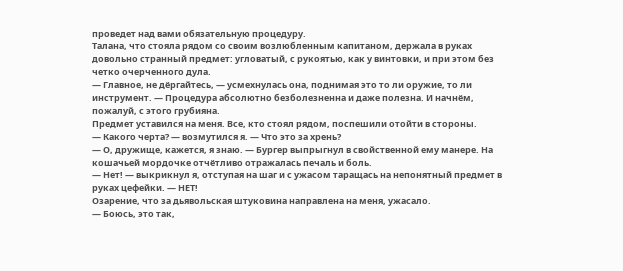проведет над вами обязательную процедуру.
Талана, что стояла рядом со своим возлюбленным капитаном, держала в руках довольно странный предмет: угловатый, с рукоятью, как у винтовки, и при этом без четко очерченного дула.
— Главное, не дёргайтесь, — усмехнулась она, поднимая это то ли оружие, то ли инструмент. — Процедура абсолютно безболезненна и даже полезна. И начнём, пожалуй, с этого грубияна.
Предмет уставился на меня. Все, кто стоял рядом, поспешили отойти в стороны.
— Какого черта? — возмутился я. — Что это за хрень?
— О, дружище, кажется, я знаю. — Бургер выпрыгнул в свойственной ему манере. На кошачьей мордочке отчётливо отражалась печаль и боль.
— Нет! — выкрикнул я, отступая на шаг и с ужасом таращась на непонятный предмет в руках цефейки. — НЕТ!
Озарение, что за дьявольская штуковина направлена на меня, ужасало.
— Боюсь, это так,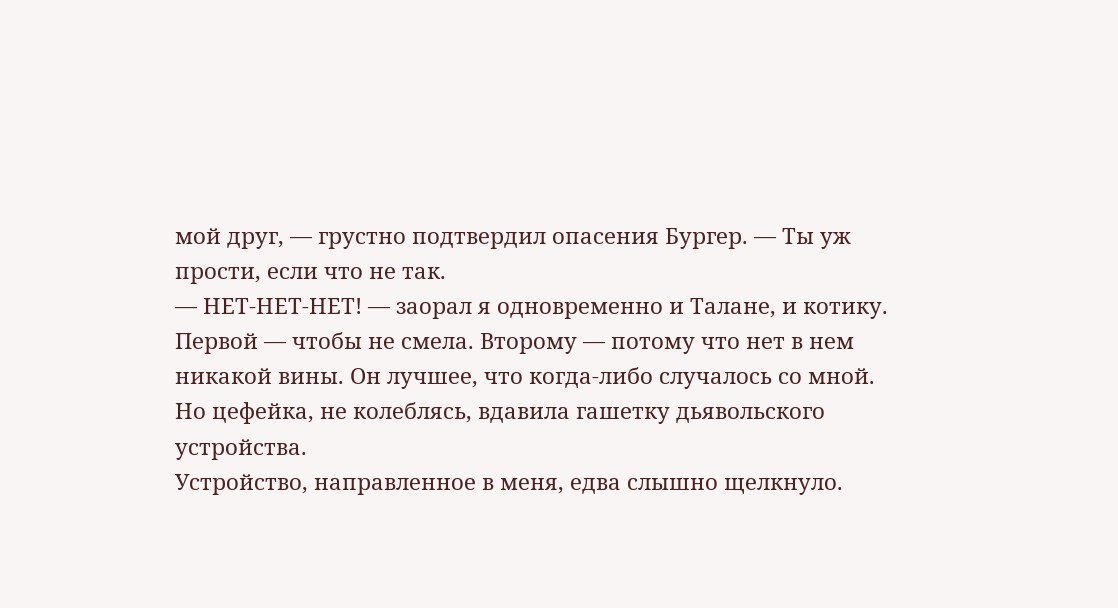мой друг, — грустно подтвердил опасения Бургер. — Ты уж прости, если что не так.
— НЕТ-НЕТ-НЕТ! — заорал я одновременно и Талане, и котику. Первой — чтобы не смела. Второму — потому что нет в нем никакой вины. Он лучшее, что когда-либо случалось со мной.
Но цефейка, не колеблясь, вдавила гашетку дьявольского устройства.
Устройство, направленное в меня, едва слышно щелкнуло.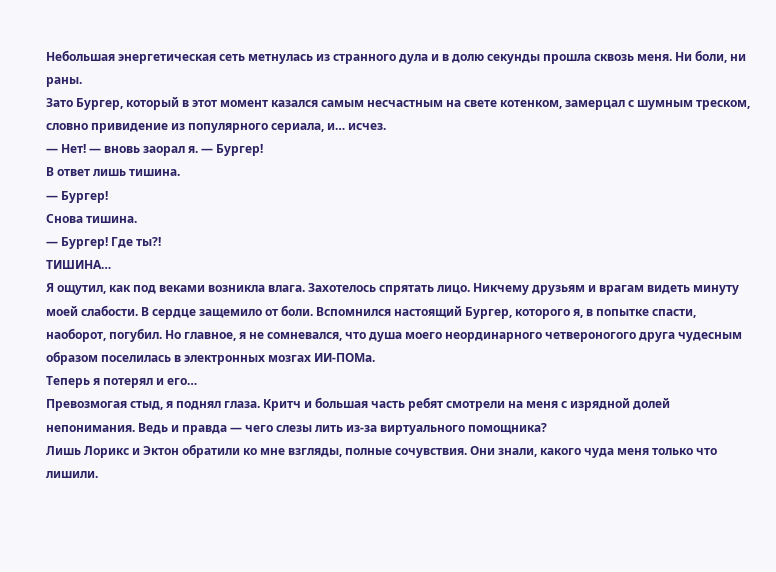Небольшая энергетическая сеть метнулась из странного дула и в долю секунды прошла сквозь меня. Ни боли, ни раны.
Зато Бургер, который в этот момент казался самым несчастным на свете котенком, замерцал с шумным треском, словно привидение из популярного сериала, и… исчез.
— Нет! — вновь заорал я. — Бургер!
В ответ лишь тишина.
— Бургер!
Снова тишина.
— Бургер! Где ты?!
ТИШИНА…
Я ощутил, как под веками возникла влага. Захотелось спрятать лицо. Никчему друзьям и врагам видеть минуту моей слабости. В сердце защемило от боли. Вспомнился настоящий Бургер, которого я, в попытке спасти, наоборот, погубил. Но главное, я не сомневался, что душа моего неординарного четвероногого друга чудесным образом поселилась в электронных мозгах ИИ-ПОМа.
Теперь я потерял и его…
Превозмогая стыд, я поднял глаза. Критч и большая часть ребят смотрели на меня с изрядной долей непонимания. Ведь и правда — чего слезы лить из-за виртуального помощника?
Лишь Лорикс и Эктон обратили ко мне взгляды, полные сочувствия. Они знали, какого чуда меня только что лишили.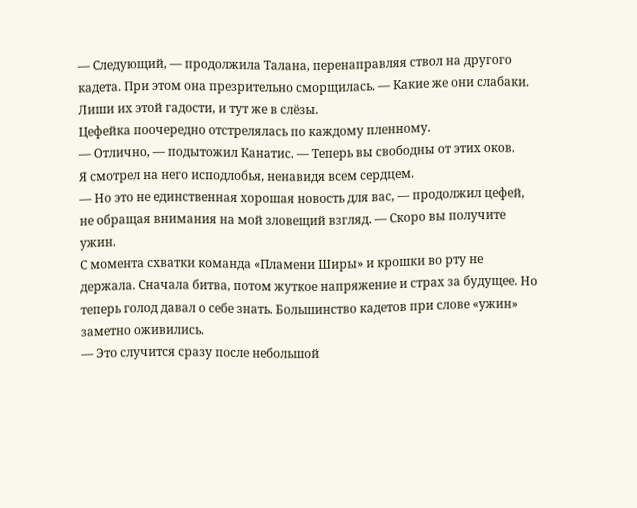— Следующий, — продолжила Талана, перенаправляя ствол на другого кадета. При этом она презрительно сморщилась. — Какие же они слабаки. Лиши их этой гадости, и тут же в слёзы.
Цефейка поочередно отстрелялась по каждому пленному.
— Отлично, — подытожил Канатис. — Теперь вы свободны от этих оков.
Я смотрел на него исподлобья, ненавидя всем сердцем.
— Но это не единственная хорошая новость для вас, — продолжил цефей, не обращая внимания на мой зловещий взгляд. — Скоро вы получите ужин.
С момента схватки команда «Пламени Ширы» и крошки во рту не держала. Сначала битва, потом жуткое напряжение и страх за будущее. Но теперь голод давал о себе знать. Большинство кадетов при слове «ужин» заметно оживились.
— Это случится сразу после небольшой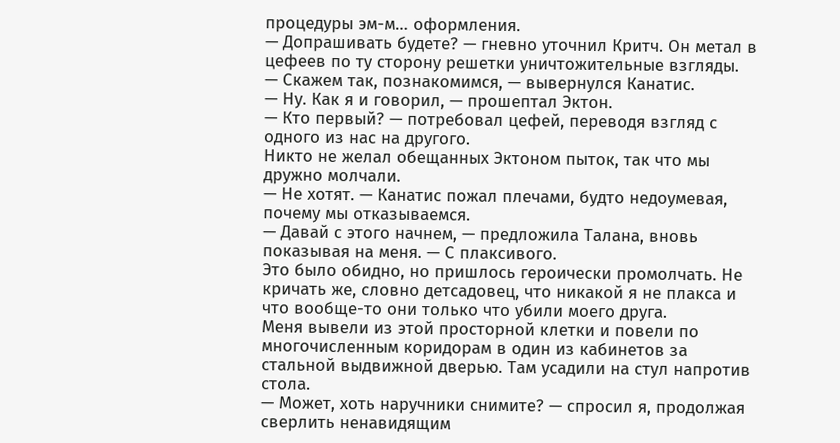процедуры эм-м… оформления.
— Допрашивать будете? — гневно уточнил Критч. Он метал в цефеев по ту сторону решетки уничтожительные взгляды.
— Скажем так, познакомимся, — вывернулся Канатис.
— Ну. Как я и говорил, — прошептал Эктон.
— Кто первый? — потребовал цефей, переводя взгляд с одного из нас на другого.
Никто не желал обещанных Эктоном пыток, так что мы дружно молчали.
— Не хотят. — Канатис пожал плечами, будто недоумевая, почему мы отказываемся.
— Давай с этого начнем, — предложила Талана, вновь показывая на меня. — С плаксивого.
Это было обидно, но пришлось героически промолчать. Не кричать же, словно детсадовец, что никакой я не плакса и что вообще-то они только что убили моего друга.
Меня вывели из этой просторной клетки и повели по многочисленным коридорам в один из кабинетов за стальной выдвижной дверью. Там усадили на стул напротив стола.
— Может, хоть наручники снимите? — спросил я, продолжая сверлить ненавидящим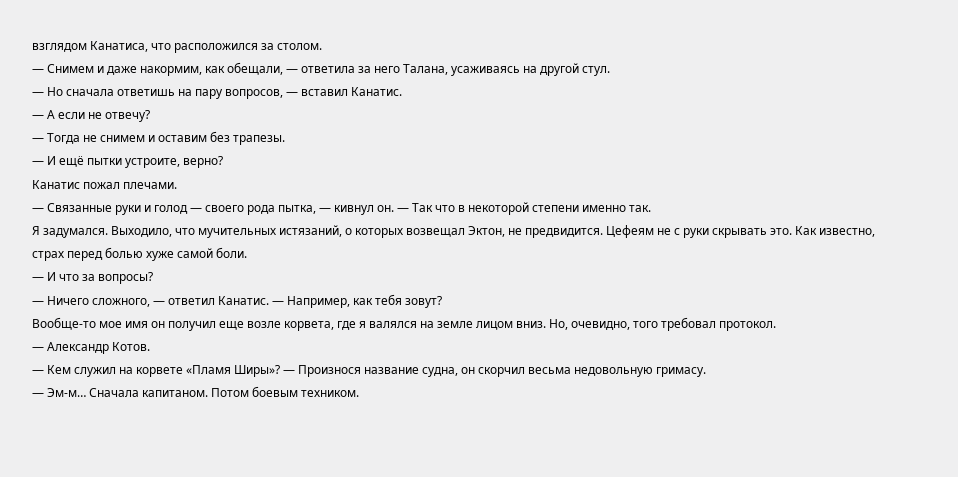взглядом Канатиса, что расположился за столом.
— Снимем и даже накормим, как обещали, — ответила за него Талана, усаживаясь на другой стул.
— Но сначала ответишь на пару вопросов, — вставил Канатис.
— А если не отвечу?
— Тогда не снимем и оставим без трапезы.
— И ещё пытки устроите, верно?
Канатис пожал плечами.
— Связанные руки и голод — своего рода пытка, — кивнул он. — Так что в некоторой степени именно так.
Я задумался. Выходило, что мучительных истязаний, о которых возвещал Эктон, не предвидится. Цефеям не с руки скрывать это. Как известно, страх перед болью хуже самой боли.
— И что за вопросы?
— Ничего сложного, — ответил Канатис. — Например, как тебя зовут?
Вообще-то мое имя он получил еще возле корвета, где я валялся на земле лицом вниз. Но, очевидно, того требовал протокол.
— Александр Котов.
— Кем служил на корвете «Пламя Ширы»? — Произнося название судна, он скорчил весьма недовольную гримасу.
— Эм-м… Сначала капитаном. Потом боевым техником.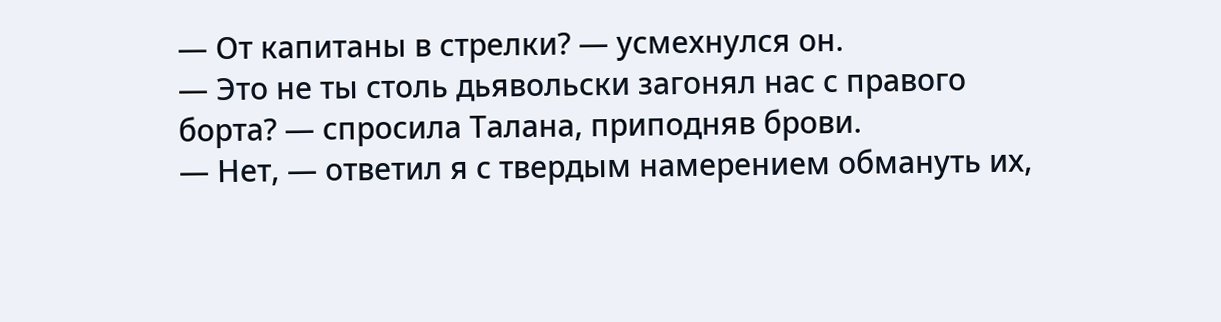— От капитаны в стрелки? — усмехнулся он.
— Это не ты столь дьявольски загонял нас с правого борта? — спросила Талана, приподняв брови.
— Нет, — ответил я с твердым намерением обмануть их,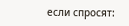если спросят: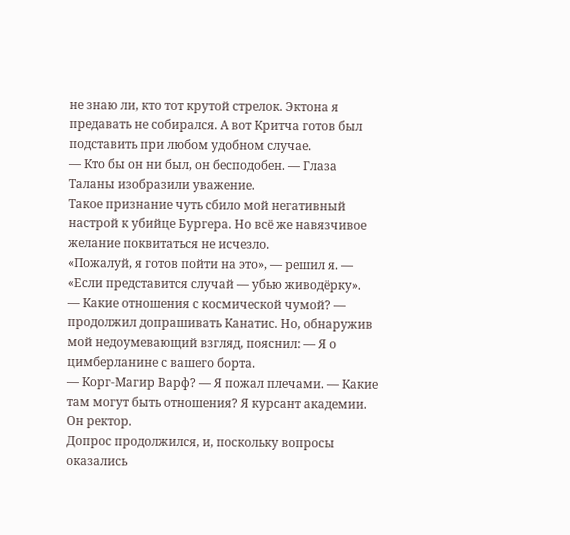не знаю ли, кто тот крутой стрелок. Эктона я предавать не собирался. А вот Критча готов был подставить при любом удобном случае.
— Кто бы он ни был, он бесподобен. — Глаза Таланы изобразили уважение.
Такое признание чуть сбило мой негативный настрой к убийце Бургера. Но всё же навязчивое желание поквитаться не исчезло.
«Пожалуй, я готов пойти на это», — решил я. — «Если представится случай — убью живодёрку».
— Какие отношения с космической чумой? — продолжил допрашивать Канатис. Но, обнаружив мой недоумевающий взгляд, пояснил: — Я о цимберланине с вашего борта.
— Корг-Магир Варф? — Я пожал плечами. — Какие там могут быть отношения? Я курсант академии. Он ректор.
Допрос продолжился, и, поскольку вопросы оказались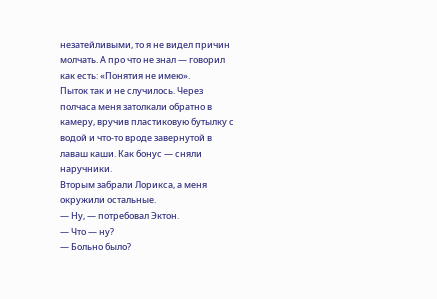незатейливыми, то я не видел причин молчать. А про что не знал — говорил как есть: «Понятия не имею».
Пыток так и не случилось. Через полчаса меня затолкали обратно в камеру, вручив пластиковую бутылку с водой и что-то вроде завернутой в лаваш каши. Как бонус — сняли наручники.
Вторым забрали Лорикса, а меня окружили остальные.
— Ну, — потребовал Эктон.
— Что — ну?
— Больно было?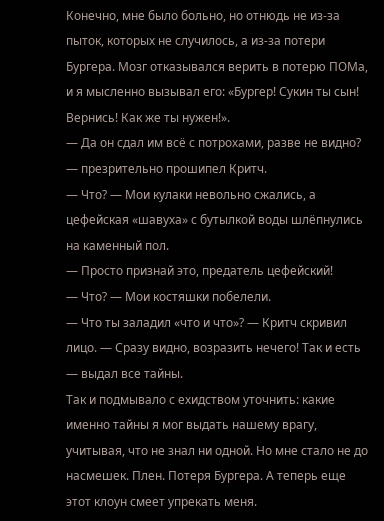Конечно, мне было больно, но отнюдь не из-за пыток, которых не случилось, а из-за потери Бургера. Мозг отказывался верить в потерю ПОМа, и я мысленно вызывал его: «Бургер! Сукин ты сын! Вернись! Как же ты нужен!».
— Да он сдал им всё с потрохами, разве не видно? — презрительно прошипел Критч.
— Что? — Мои кулаки невольно сжались, а цефейская «шавуха» с бутылкой воды шлёпнулись на каменный пол.
— Просто признай это, предатель цефейский!
— Что? — Мои костяшки побелели.
— Что ты заладил «что и что»? — Критч скривил лицо. — Сразу видно, возразить нечего! Так и есть — выдал все тайны.
Так и подмывало с ехидством уточнить: какие именно тайны я мог выдать нашему врагу, учитывая, что не знал ни одной. Но мне стало не до насмешек. Плен. Потеря Бургера. А теперь еще этот клоун смеет упрекать меня.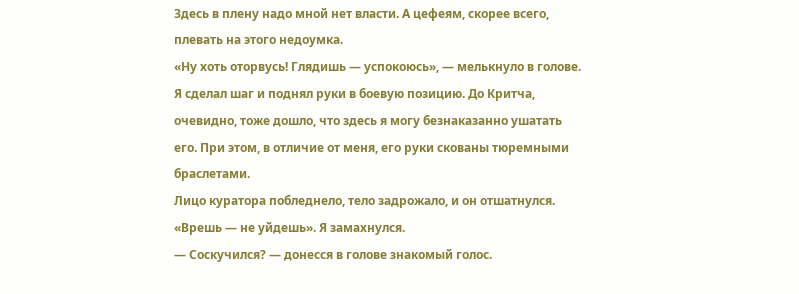Здесь в плену надо мной нет власти. А цефеям, скорее всего, плевать на этого недоумка.
«Ну хоть оторвусь! Глядишь — успокоюсь», — мелькнуло в голове.
Я сделал шаг и поднял руки в боевую позицию. До Критча, очевидно, тоже дошло, что здесь я могу безнаказанно ушатать его. При этом, в отличие от меня, его руки скованы тюремными браслетами.
Лицо куратора побледнело, тело задрожало, и он отшатнулся.
«Врешь — не уйдешь». Я замахнулся.
— Соскучился? — донесся в голове знакомый голос.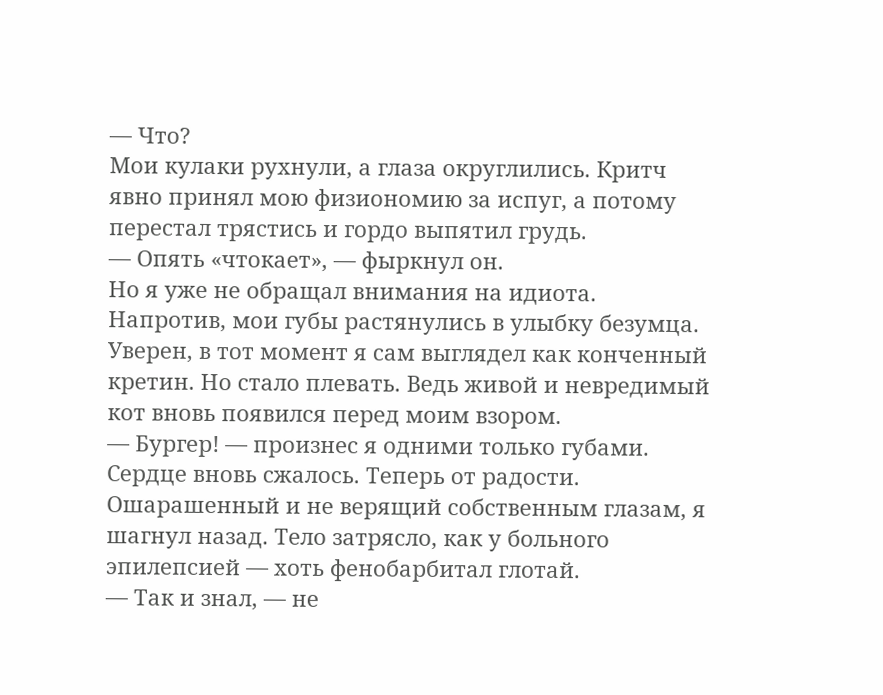— Что?
Мои кулаки рухнули, а глаза округлились. Критч явно принял мою физиономию за испуг, а потому перестал трястись и гордо выпятил грудь.
— Опять «чтокает», — фыркнул он.
Но я уже не обращал внимания на идиота. Напротив, мои губы растянулись в улыбку безумца. Уверен, в тот момент я сам выглядел как конченный кретин. Но стало плевать. Ведь живой и невредимый кот вновь появился перед моим взором.
— Бургер! — произнес я одними только губами. Сердце вновь сжалось. Теперь от радости.
Ошарашенный и не верящий собственным глазам, я шагнул назад. Тело затрясло, как у больного эпилепсией — хоть фенобарбитал глотай.
— Так и знал, — не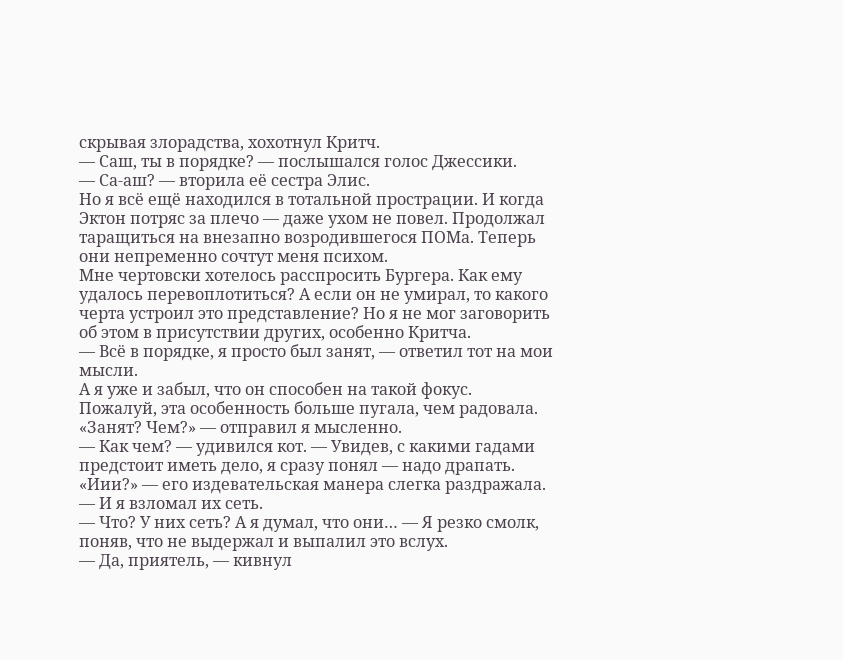скрывая злорадства, хохотнул Критч.
— Саш, ты в порядке? — послышался голос Джессики.
— Са-аш? — вторила её сестра Элис.
Но я всё ещё находился в тотальной прострации. И когда Эктон потряс за плечо — даже ухом не повел. Продолжал таращиться на внезапно возродившегося ПОМа. Теперь они непременно сочтут меня психом.
Мне чертовски хотелось расспросить Бургера. Как ему удалось перевоплотиться? А если он не умирал, то какого черта устроил это представление? Но я не мог заговорить об этом в присутствии других, особенно Критча.
— Всё в порядке, я просто был занят, — ответил тот на мои мысли.
А я уже и забыл, что он способен на такой фокус. Пожалуй, эта особенность больше пугала, чем радовала.
«Занят? Чем?» — отправил я мысленно.
— Как чем? — удивился кот. — Увидев, с какими гадами предстоит иметь дело, я сразу понял — надо драпать.
«Иии?» — его издевательская манера слегка раздражала.
— И я взломал их сеть.
— Что? У них сеть? А я думал, что они… — Я резко смолк, поняв, что не выдержал и выпалил это вслух.
— Да, приятель, — кивнул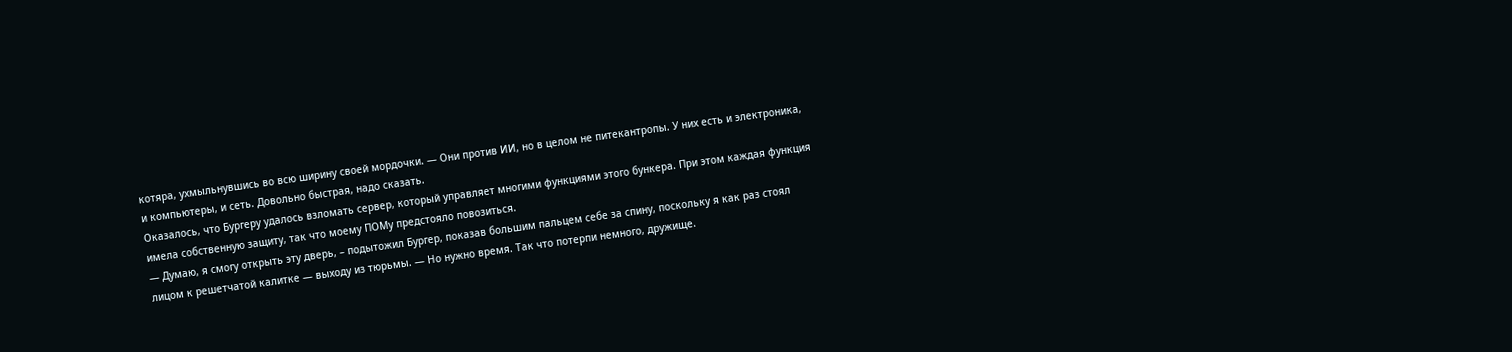котяра, ухмыльнувшись во всю ширину своей мордочки. — Они против ИИ, но в целом не питекантропы. У них есть и электроника, и компьютеры, и сеть. Довольно быстрая, надо сказать.
Оказалось, что Бургеру удалось взломать сервер, который управляет многими функциями этого бункера. При этом каждая функция имела собственную защиту, так что моему ПОМу предстояло повозиться.
— Думаю, я смогу открыть эту дверь, – подытожил Бургер, показав большим пальцем себе за спину, поскольку я как раз стоял лицом к решетчатой калитке — выходу из тюрьмы. — Но нужно время. Так что потерпи немного, дружище.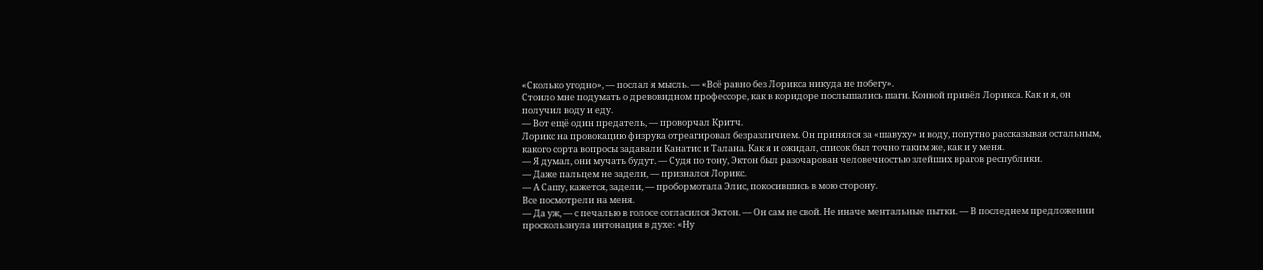«Сколько угодно», — послал я мысль. — «Всё равно без Лорикса никуда не побегу».
Стоило мне подумать о древовидном профессоре, как в коридоре послышались шаги. Конвой привёл Лорикса. Как и я, он получил воду и еду.
— Вот ещё один предатель, — проворчал Критч.
Лорикс на провокацию физрука отреагировал безразличием. Он принялся за «шавуху» и воду, попутно рассказывая остальным, какого сорта вопросы задавали Канатис и Талана. Как я и ожидал, список был точно таким же, как и у меня.
— Я думал, они мучать будут. — Судя по тону, Эктон был разочарован человечностью злейших врагов республики.
— Даже пальцем не задели, — признался Лорикс.
— А Сашу, кажется, задели, — пробормотала Элис, покосившись в мою сторону.
Все посмотрели на меня.
— Да уж, — с печалью в голосе согласился Эктон. — Он сам не свой. Не иначе ментальные пытки. — В последнем предложении проскользнула интонация в духе: «Ну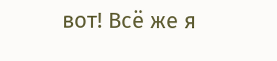вот! Всё же я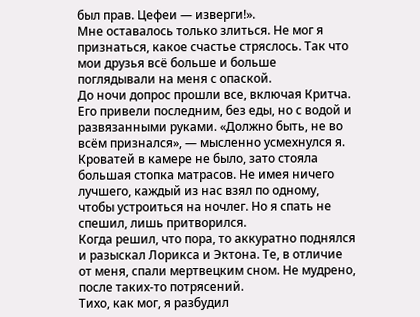был прав. Цефеи — изверги!».
Мне оставалось только злиться. Не мог я признаться, какое счастье стряслось. Так что мои друзья всё больше и больше поглядывали на меня с опаской.
До ночи допрос прошли все, включая Критча. Его привели последним, без еды, но с водой и развязанными руками. «Должно быть, не во всём признался», — мысленно усмехнулся я.
Кроватей в камере не было, зато стояла большая стопка матрасов. Не имея ничего лучшего, каждый из нас взял по одному, чтобы устроиться на ночлег. Но я спать не спешил, лишь притворился.
Когда решил, что пора, то аккуратно поднялся и разыскал Лорикса и Эктона. Те, в отличие от меня, спали мертвецким сном. Не мудрено, после таких-то потрясений.
Тихо, как мог, я разбудил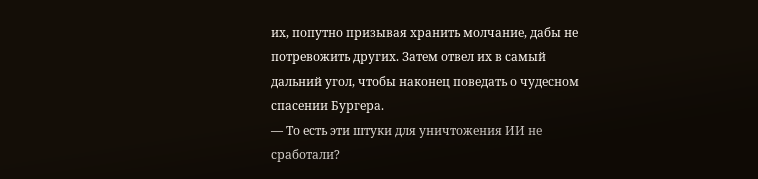их, попутно призывая хранить молчание, дабы не потревожить других. Затем отвел их в самый дальний угол, чтобы наконец поведать о чудесном спасении Бургера.
— То есть эти штуки для уничтожения ИИ не сработали?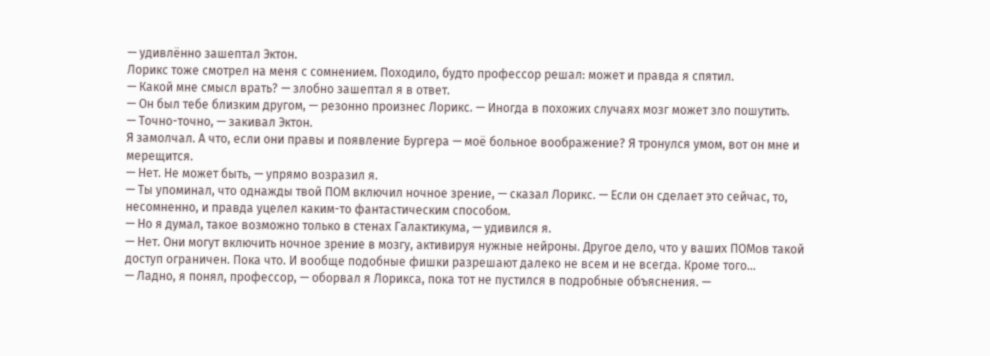— удивлённо зашептал Эктон.
Лорикс тоже смотрел на меня с сомнением. Походило, будто профессор решал: может и правда я спятил.
— Какой мне смысл врать? — злобно зашептал я в ответ.
— Он был тебе близким другом, — резонно произнес Лорикс. — Иногда в похожих случаях мозг может зло пошутить.
— Точно-точно, — закивал Эктон.
Я замолчал. А что, если они правы и появление Бургера — моё больное воображение? Я тронулся умом, вот он мне и мерещится.
— Нет. Не может быть, — упрямо возразил я.
— Ты упоминал, что однажды твой ПОМ включил ночное зрение, — сказал Лорикс. — Если он сделает это сейчас, то, несомненно, и правда уцелел каким-то фантастическим способом.
— Но я думал, такое возможно только в стенах Галактикума, — удивился я.
— Нет. Они могут включить ночное зрение в мозгу, активируя нужные нейроны. Другое дело, что у ваших ПОМов такой доступ ограничен. Пока что. И вообще подобные фишки разрешают далеко не всем и не всегда. Кроме того…
— Ладно, я понял, профессор, — оборвал я Лорикса, пока тот не пустился в подробные объяснения. —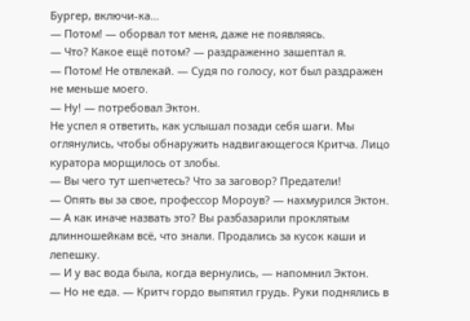Бургер, включи-ка…
— Потом! — оборвал тот меня, даже не появляясь.
— Что? Какое ещё потом? — раздраженно зашептал я.
— Потом! Не отвлекай. — Судя по голосу, кот был раздражен не меньше моего.
— Ну! — потребовал Эктон.
Не успел я ответить, как услышал позади себя шаги. Мы оглянулись, чтобы обнаружить надвигающегося Критча. Лицо куратора морщилось от злобы.
— Вы чего тут шепчетесь? Что за заговор? Предатели!
— Опять вы за свое, профессор Мороув? — нахмурился Эктон.
— А как иначе назвать это? Вы разбазарили проклятым длинношейкам всё, что знали. Продались за кусок каши и лепешку.
— И у вас вода была, когда вернулись, — напомнил Эктон.
— Но не еда. — Критч гордо выпятил грудь. Руки поднялись в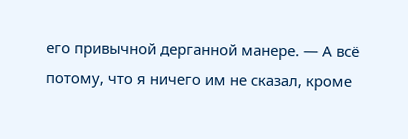его привычной дерганной манере. — А всё потому, что я ничего им не сказал, кроме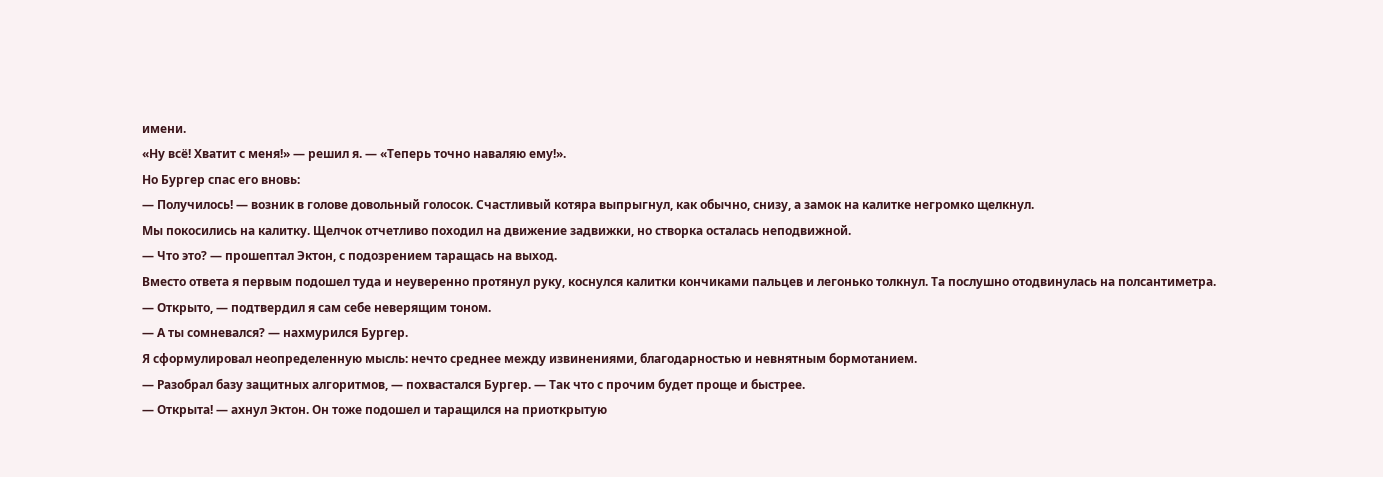имени.
«Ну всё! Хватит с меня!» — решил я. — «Теперь точно наваляю ему!».
Но Бургер спас его вновь:
— Получилось! — возник в голове довольный голосок. Счастливый котяра выпрыгнул, как обычно, снизу, а замок на калитке негромко щелкнул.
Мы покосились на калитку. Щелчок отчетливо походил на движение задвижки, но створка осталась неподвижной.
— Что это? — прошептал Эктон, с подозрением таращась на выход.
Вместо ответа я первым подошел туда и неуверенно протянул руку, коснулся калитки кончиками пальцев и легонько толкнул. Та послушно отодвинулась на полсантиметра.
— Открыто, — подтвердил я сам себе неверящим тоном.
— А ты сомневался? — нахмурился Бургер.
Я сформулировал неопределенную мысль: нечто среднее между извинениями, благодарностью и невнятным бормотанием.
— Разобрал базу защитных алгоритмов, — похвастался Бургер. — Так что с прочим будет проще и быстрее.
— Открыта! — ахнул Эктон. Он тоже подошел и таращился на приоткрытую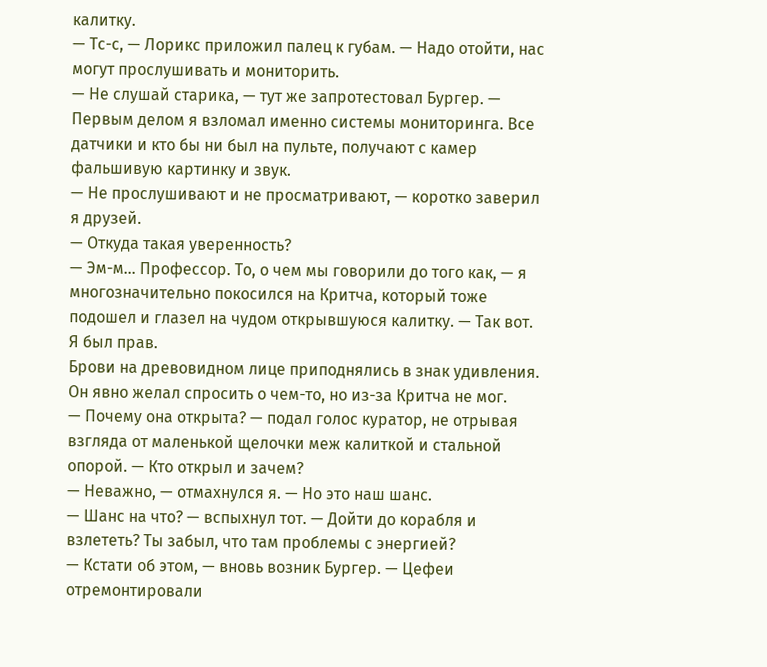калитку.
— Тс-с, — Лорикс приложил палец к губам. — Надо отойти, нас могут прослушивать и мониторить.
— Не слушай старика, — тут же запротестовал Бургер. — Первым делом я взломал именно системы мониторинга. Все датчики и кто бы ни был на пульте, получают с камер фальшивую картинку и звук.
— Не прослушивают и не просматривают, — коротко заверил я друзей.
— Откуда такая уверенность?
— Эм-м… Профессор. То, о чем мы говорили до того как, — я многозначительно покосился на Критча, который тоже подошел и глазел на чудом открывшуюся калитку. — Так вот. Я был прав.
Брови на древовидном лице приподнялись в знак удивления. Он явно желал спросить о чем-то, но из-за Критча не мог.
— Почему она открыта? — подал голос куратор, не отрывая взгляда от маленькой щелочки меж калиткой и стальной опорой. — Кто открыл и зачем?
— Неважно, — отмахнулся я. — Но это наш шанс.
— Шанс на что? — вспыхнул тот. — Дойти до корабля и взлететь? Ты забыл, что там проблемы с энергией?
— Кстати об этом, — вновь возник Бургер. — Цефеи отремонтировали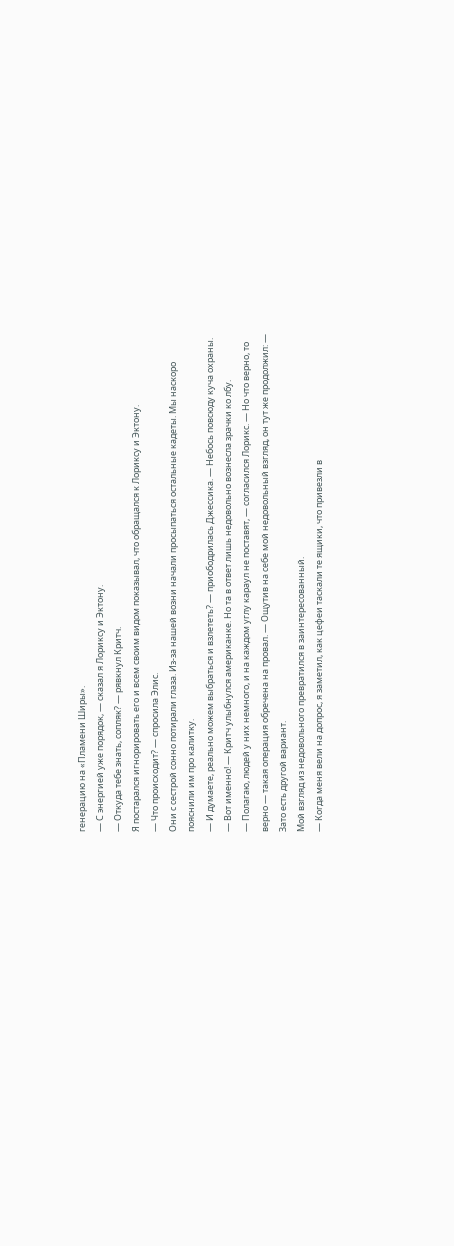генерацию на «Пламени Ширы».
— С энергией уже порядок, — сказал я Лориксу и Эктону.
— Откуда тебе знать, сопляк? — рявкнул Критч.
Я постарался игнорировать его и всем своим видом показывал, что обращался к Лориксу и Эктону.
— Что происходит? — спросила Элис.
Они с сестрой сонно потирали глаза. Из-за нашей возни начали просыпаться остальные кадеты. Мы наскоро пояснили им про калитку.
— И думаете, реально можем выбраться и взлететь? — приободрилась Джессика. — Небось повсюду куча охраны.
— Вот именно! — Критч улыбнулся американке. Но та в ответ лишь недовольно вознесла зрачки ко лбу.
— Полагаю, людей у них немного, и на каждом углу караул не поставят, — согласился Лорикс. — Но что верно, то верно — такая операция обречена на провал. — Ощутив на себе мой недовольный взгляд, он тут же продолжил: — Зато есть другой вариант.
Мой взгляд из недовольного превратился в заинтересованный.
— Когда меня вели на допрос, я заметил, как цефеи таскали те ящики, что привезли в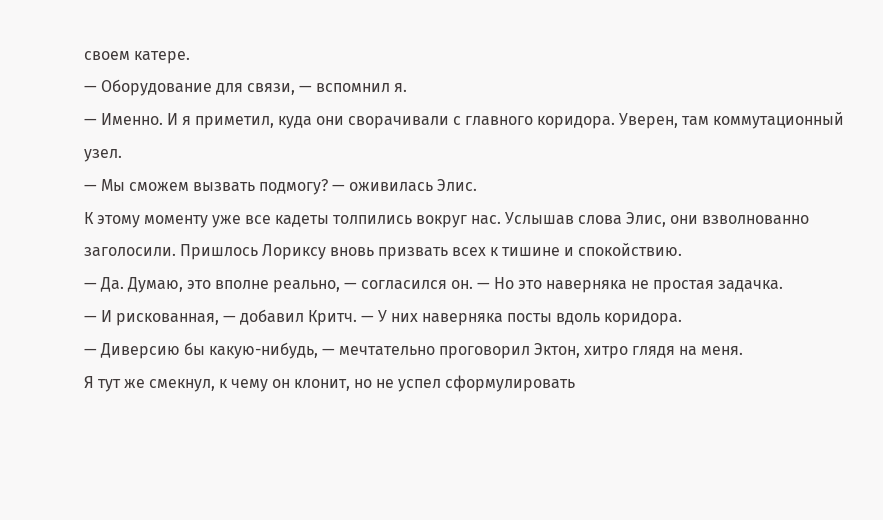своем катере.
— Оборудование для связи, — вспомнил я.
— Именно. И я приметил, куда они сворачивали с главного коридора. Уверен, там коммутационный узел.
— Мы сможем вызвать подмогу? — оживилась Элис.
К этому моменту уже все кадеты толпились вокруг нас. Услышав слова Элис, они взволнованно заголосили. Пришлось Лориксу вновь призвать всех к тишине и спокойствию.
— Да. Думаю, это вполне реально, — согласился он. — Но это наверняка не простая задачка.
— И рискованная, — добавил Критч. — У них наверняка посты вдоль коридора.
— Диверсию бы какую-нибудь, — мечтательно проговорил Эктон, хитро глядя на меня.
Я тут же смекнул, к чему он клонит, но не успел сформулировать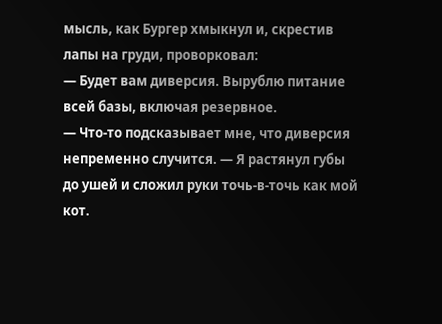мысль, как Бургер хмыкнул и, скрестив лапы на груди, проворковал:
— Будет вам диверсия. Вырублю питание всей базы, включая резервное.
— Что-то подсказывает мне, что диверсия непременно случится. — Я растянул губы до ушей и сложил руки точь-в-точь как мой кот.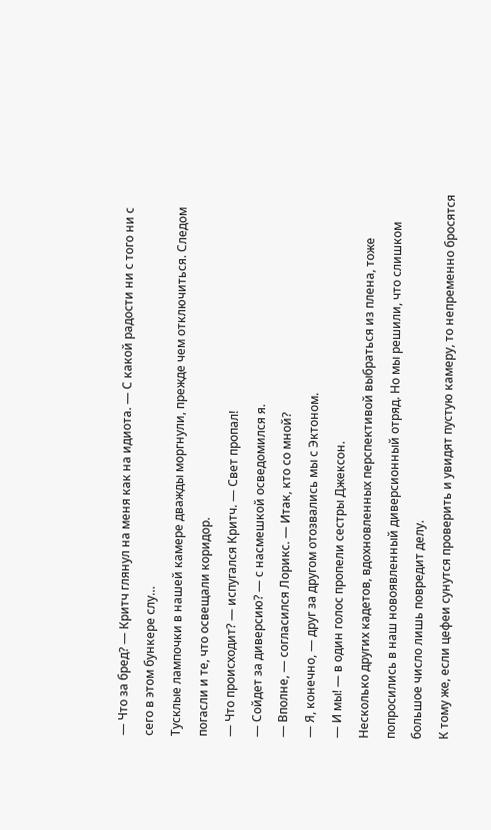— Что за бред? — Критч глянул на меня как на идиота. — С какой радости ни с того ни с сего в этом бункере слу…
Тусклые лампочки в нашей камере дважды моргнули, прежде чем отключиться. Следом погасли и те, что освещали коридор.
— Что происходит? — испугался Критч. — Свет пропал!
— Сойдет за диверсию? — с насмешкой осведомился я.
— Вполне, — согласился Лорикс. — Итак, кто со мной?
— Я, конечно, — друг за другом отозвались мы с Эктоном.
— И мы! — в один голос пропели сестры Джексон.
Несколько других кадетов, вдохновленных перспективой выбраться из плена, тоже попросились в наш новоявленный диверсионный отряд. Но мы решили, что слишком большое число лишь повредит делу.
К тому же, если цефеи сунутся проверить и увидят пустую камеру, то непременно бросятся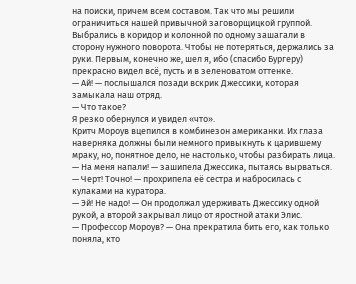на поиски, причем всем составом. Так что мы решили ограничиться нашей привычной заговорщицкой группой.
Выбрались в коридор и колонной по одному зашагали в сторону нужного поворота. Чтобы не потеряться, держались за руки. Первым, конечно же, шел я, ибо (спасибо Бургеру) прекрасно видел всё, пусть и в зеленоватом оттенке.
— Ай! — послышался позади вскрик Джессики, которая замыкала наш отряд.
— Что такое?
Я резко обернулся и увидел «что».
Критч Мороув вцепился в комбинезон американки. Их глаза наверняка должны были немного привыкнуть к царившему мраку, но, понятное дело, не настолько, чтобы разбирать лица.
— На меня напали! — зашипела Джессика, пытаясь вырваться.
— Черт! Точно! — прохрипела её сестра и набросилась с кулаками на куратора.
— Эй! Не надо! — Он продолжал удерживать Джессику одной рукой, а второй закрывал лицо от яростной атаки Элис.
— Профессор Мороув? — Она прекратила бить его, как только поняла, кто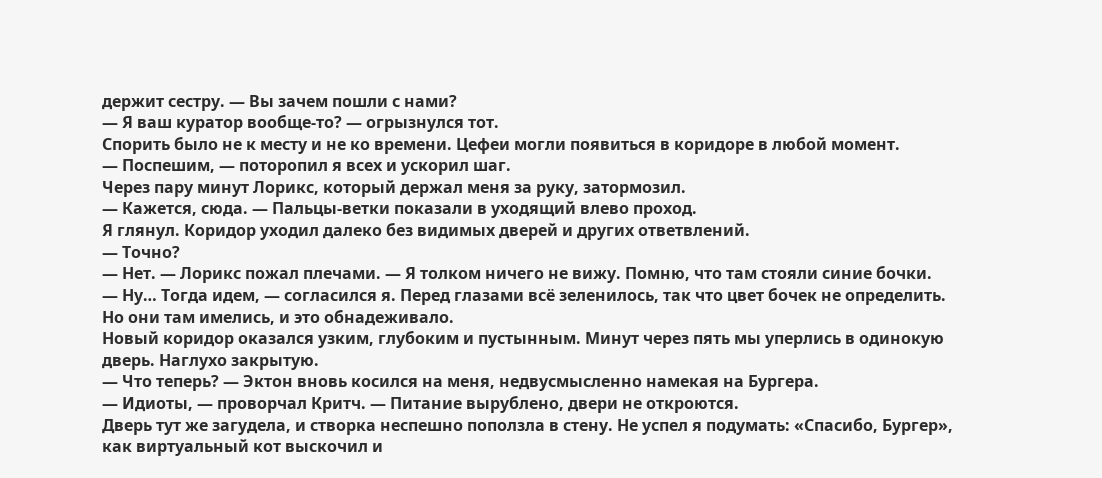держит сестру. — Вы зачем пошли с нами?
— Я ваш куратор вообще-то? — огрызнулся тот.
Спорить было не к месту и не ко времени. Цефеи могли появиться в коридоре в любой момент.
— Поспешим, — поторопил я всех и ускорил шаг.
Через пару минут Лорикс, который держал меня за руку, затормозил.
— Кажется, сюда. — Пальцы-ветки показали в уходящий влево проход.
Я глянул. Коридор уходил далеко без видимых дверей и других ответвлений.
— Точно?
— Нет. — Лорикс пожал плечами. — Я толком ничего не вижу. Помню, что там стояли синие бочки.
— Ну… Тогда идем, — согласился я. Перед глазами всё зеленилось, так что цвет бочек не определить. Но они там имелись, и это обнадеживало.
Новый коридор оказался узким, глубоким и пустынным. Минут через пять мы уперлись в одинокую дверь. Наглухо закрытую.
— Что теперь? — Эктон вновь косился на меня, недвусмысленно намекая на Бургера.
— Идиоты, — проворчал Критч. — Питание вырублено, двери не откроются.
Дверь тут же загудела, и створка неспешно поползла в стену. Не успел я подумать: «Спасибо, Бургер», как виртуальный кот выскочил и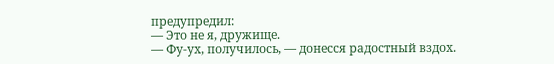предупредил:
— Это не я, дружище.
— Фу-ух, получилось, — донесся радостный вздох.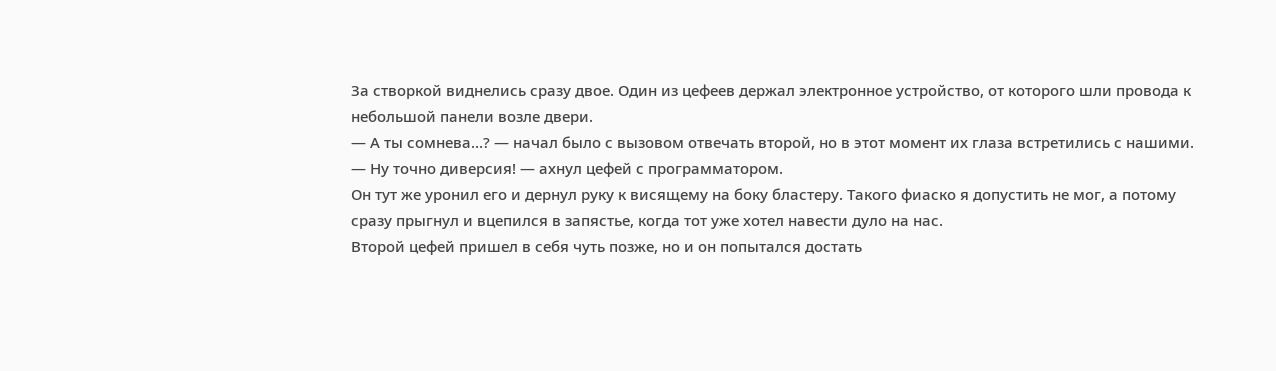За створкой виднелись сразу двое. Один из цефеев держал электронное устройство, от которого шли провода к небольшой панели возле двери.
— А ты сомнева…? — начал было с вызовом отвечать второй, но в этот момент их глаза встретились с нашими.
— Ну точно диверсия! — ахнул цефей с программатором.
Он тут же уронил его и дернул руку к висящему на боку бластеру. Такого фиаско я допустить не мог, а потому сразу прыгнул и вцепился в запястье, когда тот уже хотел навести дуло на нас.
Второй цефей пришел в себя чуть позже, но и он попытался достать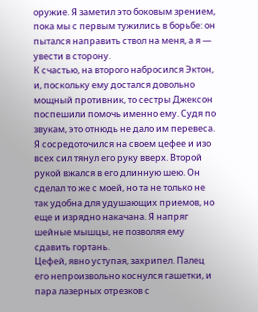оружие. Я заметил это боковым зрением, пока мы с первым тужились в борьбе: он пытался направить ствол на меня, а я — увести в сторону.
К счастью, на второго набросился Эктон, и, поскольку ему достался довольно мощный противник, то сестры Джексон поспешили помочь именно ему. Судя по звукам, это отнюдь не дало им перевеса.
Я сосредоточился на своем цефее и изо всех сил тянул его руку вверх. Второй рукой вжался в его длинную шею. Он сделал то же с моей, но та не только не так удобна для удушающих приемов, но еще и изрядно накачана. Я напряг шейные мышцы, не позволяя ему сдавить гортань.
Цефей, явно уступая, захрипел. Палец его непроизвольно коснулся гашетки, и пара лазерных отрезков с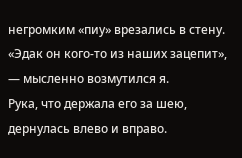негромким «пиу» врезались в стену.
«Эдак он кого-то из наших зацепит», — мысленно возмутился я.
Рука, что держала его за шею, дернулась влево и вправо.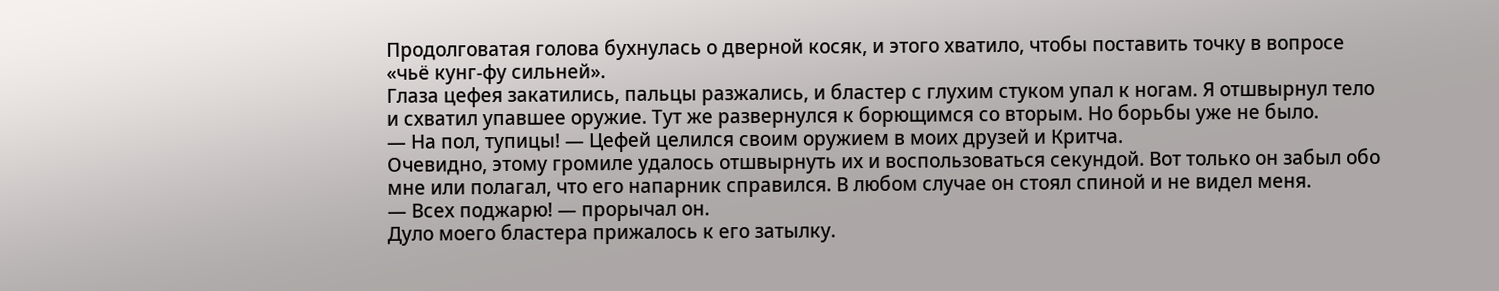Продолговатая голова бухнулась о дверной косяк, и этого хватило, чтобы поставить точку в вопросе «чьё кунг-фу сильней».
Глаза цефея закатились, пальцы разжались, и бластер с глухим стуком упал к ногам. Я отшвырнул тело и схватил упавшее оружие. Тут же развернулся к борющимся со вторым. Но борьбы уже не было.
— На пол, тупицы! — Цефей целился своим оружием в моих друзей и Критча.
Очевидно, этому громиле удалось отшвырнуть их и воспользоваться секундой. Вот только он забыл обо мне или полагал, что его напарник справился. В любом случае он стоял спиной и не видел меня.
— Всех поджарю! — прорычал он.
Дуло моего бластера прижалось к его затылку.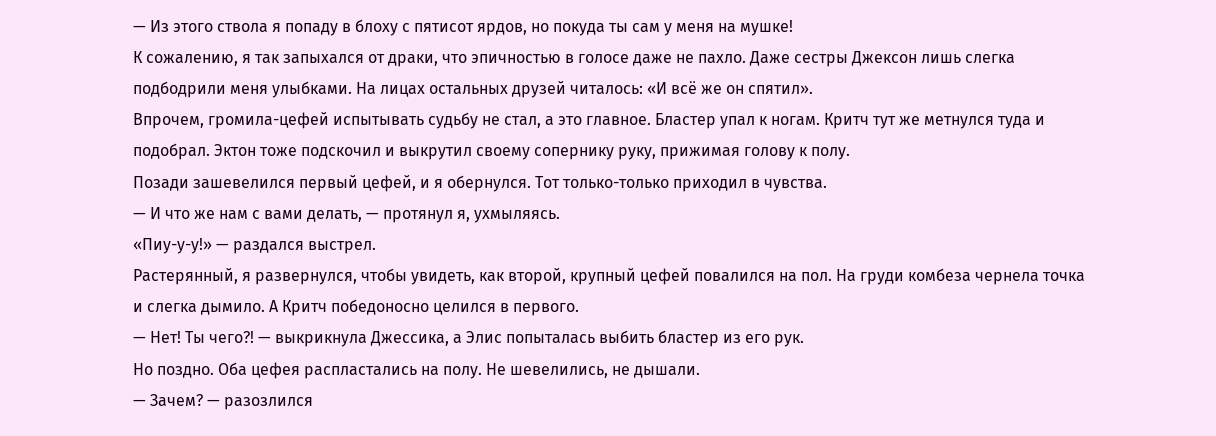— Из этого ствола я попаду в блоху с пятисот ярдов, но покуда ты сам у меня на мушке!
К сожалению, я так запыхался от драки, что эпичностью в голосе даже не пахло. Даже сестры Джексон лишь слегка подбодрили меня улыбками. На лицах остальных друзей читалось: «И всё же он спятил».
Впрочем, громила-цефей испытывать судьбу не стал, а это главное. Бластер упал к ногам. Критч тут же метнулся туда и подобрал. Эктон тоже подскочил и выкрутил своему сопернику руку, прижимая голову к полу.
Позади зашевелился первый цефей, и я обернулся. Тот только-только приходил в чувства.
— И что же нам с вами делать, — протянул я, ухмыляясь.
«Пиу-у-у!» — раздался выстрел.
Растерянный, я развернулся, чтобы увидеть, как второй, крупный цефей повалился на пол. На груди комбеза чернела точка и слегка дымило. А Критч победоносно целился в первого.
— Нет! Ты чего?! — выкрикнула Джессика, а Элис попыталась выбить бластер из его рук.
Но поздно. Оба цефея распластались на полу. Не шевелились, не дышали.
— Зачем? — разозлился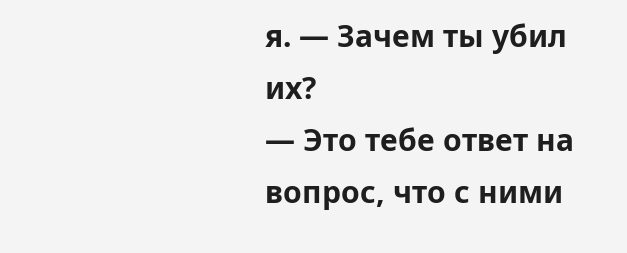я. — Зачем ты убил их?
— Это тебе ответ на вопрос, что с ними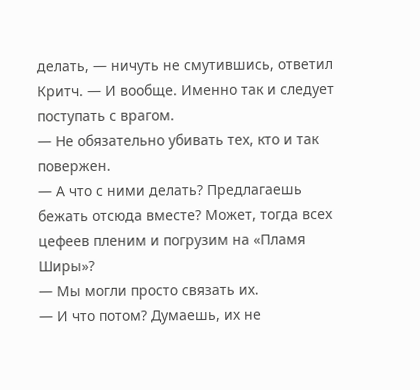делать, — ничуть не смутившись, ответил Критч. — И вообще. Именно так и следует поступать с врагом.
— Не обязательно убивать тех, кто и так повержен.
— А что с ними делать? Предлагаешь бежать отсюда вместе? Может, тогда всех цефеев пленим и погрузим на «Пламя Ширы»?
— Мы могли просто связать их.
— И что потом? Думаешь, их не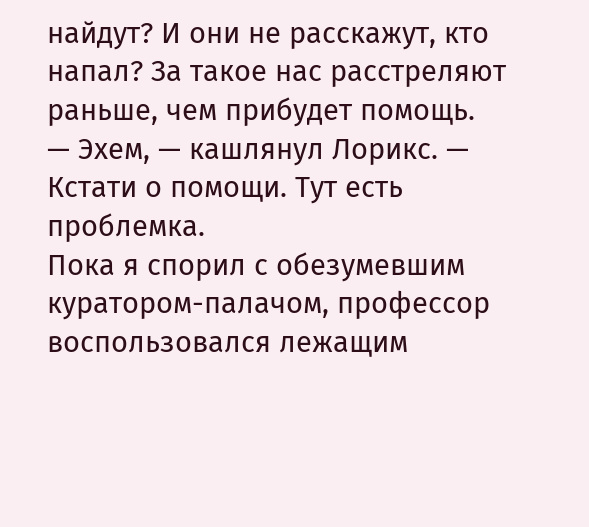найдут? И они не расскажут, кто напал? За такое нас расстреляют раньше, чем прибудет помощь.
— Эхем, — кашлянул Лорикс. — Кстати о помощи. Тут есть проблемка.
Пока я спорил с обезумевшим куратором-палачом, профессор воспользовался лежащим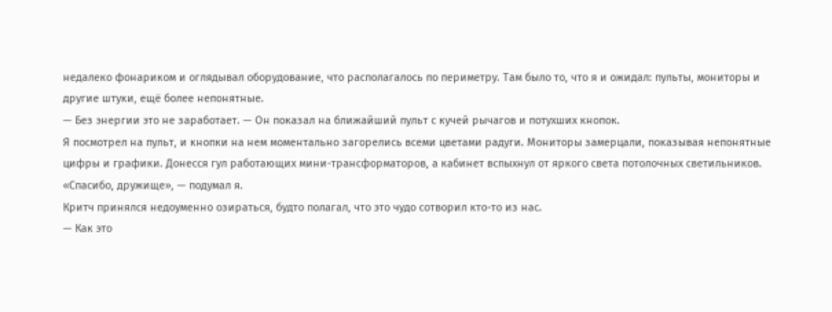недалеко фонариком и оглядывал оборудование, что располагалось по периметру. Там было то, что я и ожидал: пульты, мониторы и другие штуки, ещё более непонятные.
— Без энергии это не заработает. — Он показал на ближайший пульт с кучей рычагов и потухших кнопок.
Я посмотрел на пульт, и кнопки на нем моментально загорелись всеми цветами радуги. Мониторы замерцали, показывая непонятные цифры и графики. Донесся гул работающих мини-трансформаторов, а кабинет вспыхнул от яркого света потолочных светильников.
«Спасибо, дружище», — подумал я.
Критч принялся недоуменно озираться, будто полагал, что это чудо сотворил кто-то из нас.
— Как это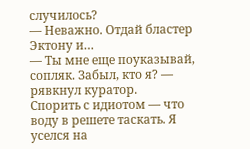случилось?
— Неважно. Отдай бластер Эктону и…
— Ты мне еще поуказывай, сопляк. Забыл, кто я? — рявкнул куратор.
Спорить с идиотом — что воду в решете таскать. Я уселся на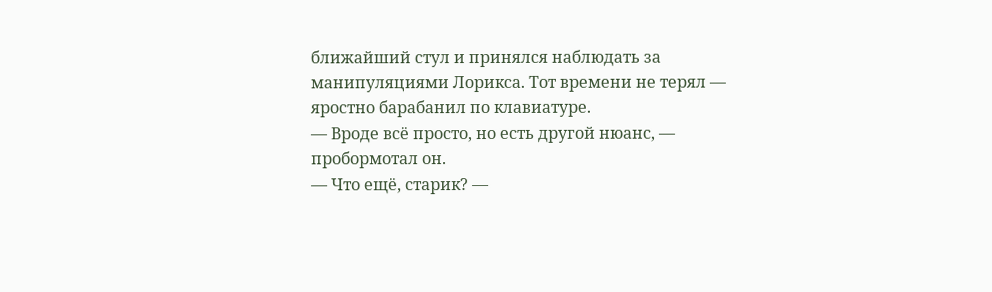ближайший стул и принялся наблюдать за манипуляциями Лорикса. Тот времени не терял — яростно барабанил по клавиатуре.
— Вроде всё просто, но есть другой нюанс, — пробормотал он.
— Что ещё, старик? —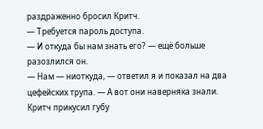раздраженно бросил Критч.
— Требуется пароль доступа.
— И откуда бы нам знать его? — ещё больше разозлился он.
— Нам — ниоткуда, — ответил я и показал на два цефейских трупа. — А вот они наверняка знали.
Критч прикусил губу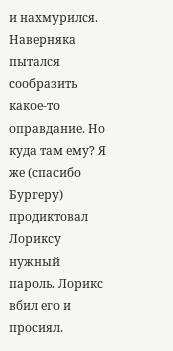и нахмурился. Наверняка пытался сообразить какое-то оправдание. Но куда там ему? Я же (спасибо Бургеру) продиктовал Лориксу нужный пароль. Лорикс вбил его и просиял.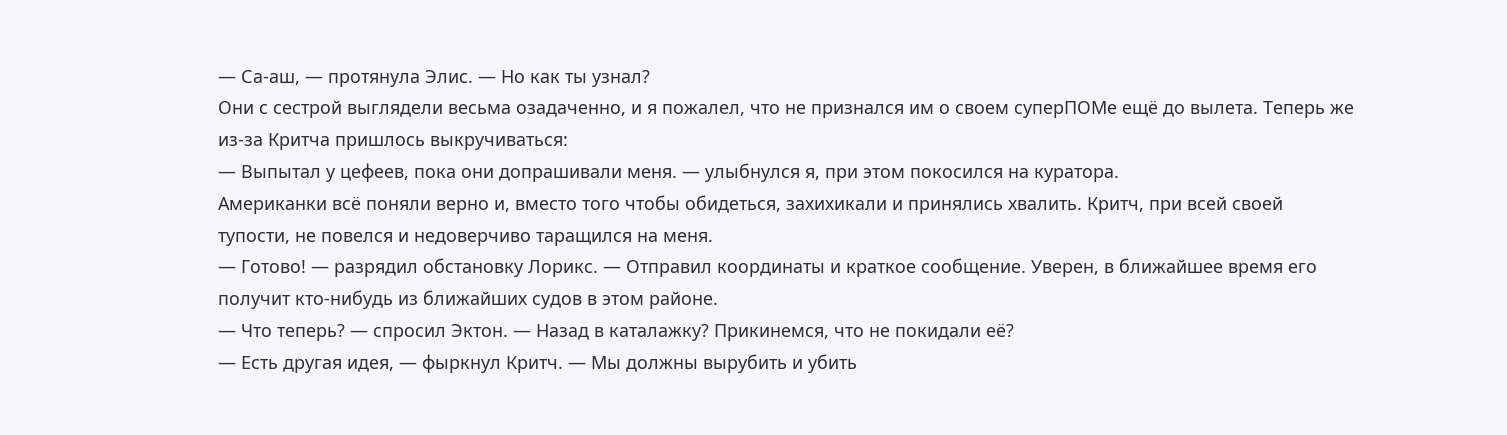— Са-аш, — протянула Элис. — Но как ты узнал?
Они с сестрой выглядели весьма озадаченно, и я пожалел, что не признался им о своем суперПОМе ещё до вылета. Теперь же из-за Критча пришлось выкручиваться:
— Выпытал у цефеев, пока они допрашивали меня. — улыбнулся я, при этом покосился на куратора.
Американки всё поняли верно и, вместо того чтобы обидеться, захихикали и принялись хвалить. Критч, при всей своей тупости, не повелся и недоверчиво таращился на меня.
— Готово! — разрядил обстановку Лорикс. — Отправил координаты и краткое сообщение. Уверен, в ближайшее время его получит кто-нибудь из ближайших судов в этом районе.
— Что теперь? — спросил Эктон. — Назад в каталажку? Прикинемся, что не покидали её?
— Есть другая идея, — фыркнул Критч. — Мы должны вырубить и убить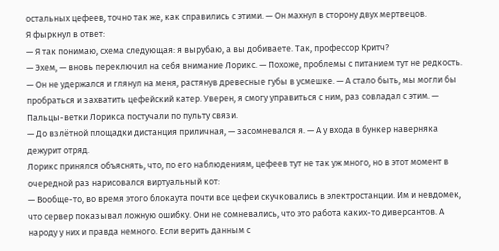остальных цефеев, точно так же, как справились с этими. — Он махнул в сторону двух мертвецов.
Я фыркнул в ответ:
— Я так понимаю, схема следующая: я вырубаю, а вы добиваете. Так, профессор Критч?
— Эхем, — вновь переключил на себя внимание Лорикс. — Похоже, проблемы с питанием тут не редкость. — Он не удержался и глянул на меня, растянув древесные губы в усмешке. — А стало быть, мы могли бы пробраться и захватить цефейский катер. Уверен, я смогу управиться с ним, раз совладал с этим. — Пальцы-ветки Лорикса постучали по пульту связи.
— До взлётной площадки дистанция приличная, — засомневался я. — А у входа в бункер наверняка дежурит отряд.
Лорикс принялся объяснять, что, по его наблюдениям, цефеев тут не так уж много, но в этот момент в очередной раз нарисовался виртуальный кот:
— Вообще-то, во время этого блокаута почти все цефеи скучковались в электростанции. Им и невдомек, что сервер показывал ложную ошибку. Они не сомневались, что это работа каких-то диверсантов. А народу у них и правда немного. Если верить данным с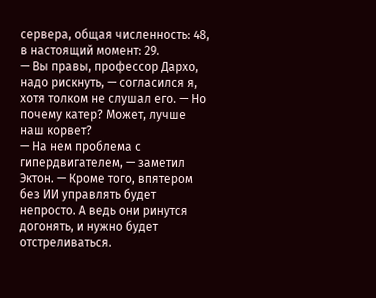сервера, общая численность: 48, в настоящий момент: 29.
— Вы правы, профессор Дархо, надо рискнуть, — согласился я, хотя толком не слушал его. — Но почему катер? Может, лучше наш корвет?
— На нем проблема с гипердвигателем, — заметил Эктон. — Кроме того, впятером без ИИ управлять будет непросто. А ведь они ринутся догонять, и нужно будет отстреливаться.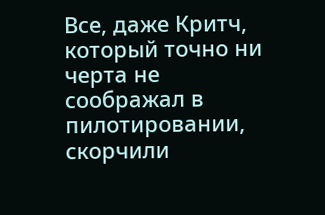Все, даже Критч, который точно ни черта не соображал в пилотировании, скорчили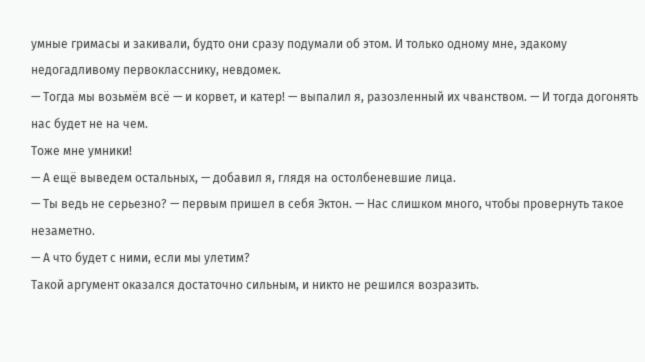умные гримасы и закивали, будто они сразу подумали об этом. И только одному мне, эдакому недогадливому первокласснику, невдомек.
— Тогда мы возьмём всё — и корвет, и катер! — выпалил я, разозленный их чванством. — И тогда догонять нас будет не на чем.
Тоже мне умники!
— А ещё выведем остальных, — добавил я, глядя на остолбеневшие лица.
— Ты ведь не серьезно? — первым пришел в себя Эктон. — Нас слишком много, чтобы провернуть такое незаметно.
— А что будет с ними, если мы улетим?
Такой аргумент оказался достаточно сильным, и никто не решился возразить.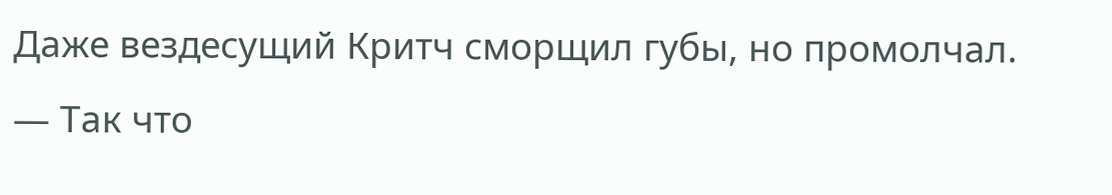Даже вездесущий Критч сморщил губы, но промолчал.
— Так что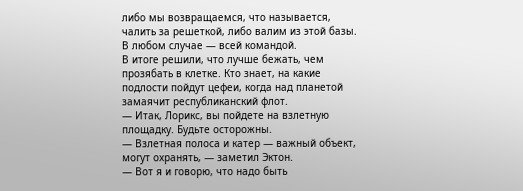либо мы возвращаемся, что называется, чалить за решеткой, либо валим из этой базы. В любом случае — всей командой.
В итоге решили, что лучше бежать, чем прозябать в клетке. Кто знает, на какие подлости пойдут цефеи, когда над планетой замаячит республиканский флот.
— Итак, Лорикс, вы пойдете на взлетную площадку. Будьте осторожны.
— Взлетная полоса и катер — важный объект, могут охранять, — заметил Эктон.
— Вот я и говорю, что надо быть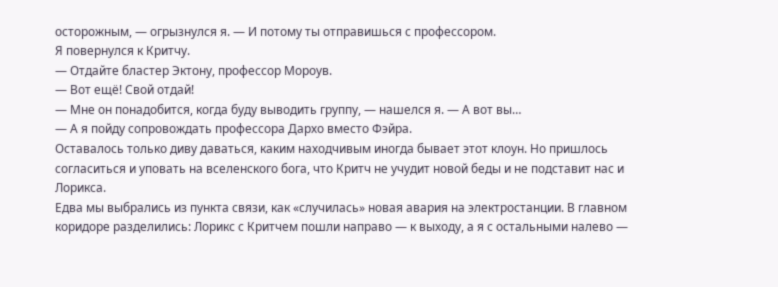осторожным, — огрызнулся я. — И потому ты отправишься с профессором.
Я повернулся к Критчу.
— Отдайте бластер Эктону, профессор Мороув.
— Вот ещё! Свой отдай!
— Мне он понадобится, когда буду выводить группу, — нашелся я. — А вот вы…
— А я пойду сопровождать профессора Дархо вместо Фэйра.
Оставалось только диву даваться, каким находчивым иногда бывает этот клоун. Но пришлось согласиться и уповать на вселенского бога, что Критч не учудит новой беды и не подставит нас и Лорикса.
Едва мы выбрались из пункта связи, как «случилась» новая авария на электростанции. В главном коридоре разделились: Лорикс с Критчем пошли направо — к выходу, а я с остальными налево —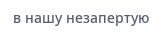в нашу незапертую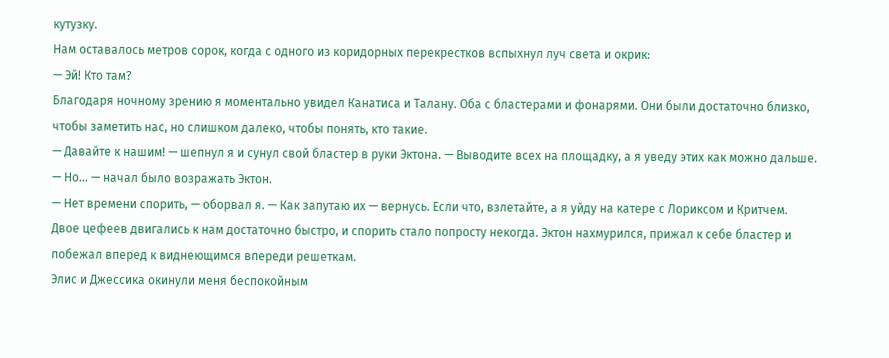кутузку.
Нам оставалось метров сорок, когда с одного из коридорных перекрестков вспыхнул луч света и окрик:
— Эй! Кто там?
Благодаря ночному зрению я моментально увидел Канатиса и Талану. Оба с бластерами и фонарями. Они были достаточно близко, чтобы заметить нас, но слишком далеко, чтобы понять, кто такие.
— Давайте к нашим! — шепнул я и сунул свой бластер в руки Эктона. — Выводите всех на площадку, а я уведу этих как можно дальше.
— Но… — начал было возражать Эктон.
— Нет времени спорить, — оборвал я. — Как запутаю их — вернусь. Если что, взлетайте, а я уйду на катере с Лориксом и Критчем.
Двое цефеев двигались к нам достаточно быстро, и спорить стало попросту некогда. Эктон нахмурился, прижал к себе бластер и побежал вперед к виднеющимся впереди решеткам.
Элис и Джессика окинули меня беспокойным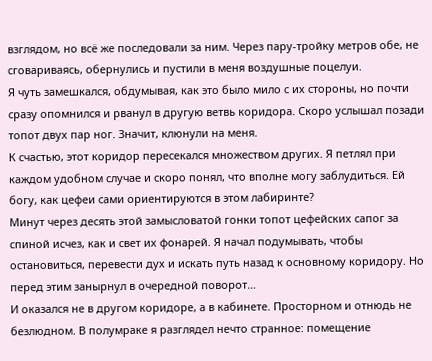взглядом, но всё же последовали за ним. Через пару-тройку метров обе, не сговариваясь, обернулись и пустили в меня воздушные поцелуи.
Я чуть замешкался, обдумывая, как это было мило с их стороны, но почти сразу опомнился и рванул в другую ветвь коридора. Скоро услышал позади топот двух пар ног. Значит, клюнули на меня.
К счастью, этот коридор пересекался множеством других. Я петлял при каждом удобном случае и скоро понял, что вполне могу заблудиться. Ей богу, как цефеи сами ориентируются в этом лабиринте?
Минут через десять этой замысловатой гонки топот цефейских сапог за спиной исчез, как и свет их фонарей. Я начал подумывать, чтобы остановиться, перевести дух и искать путь назад к основному коридору. Но перед этим занырнул в очередной поворот…
И оказался не в другом коридоре, а в кабинете. Просторном и отнюдь не безлюдном. В полумраке я разглядел нечто странное: помещение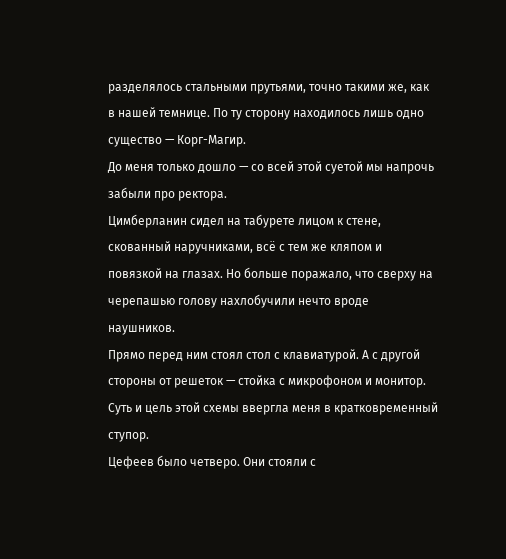разделялось стальными прутьями, точно такими же, как в нашей темнице. По ту сторону находилось лишь одно существо — Корг-Магир.
До меня только дошло — со всей этой суетой мы напрочь забыли про ректора.
Цимберланин сидел на табурете лицом к стене, скованный наручниками, всё с тем же кляпом и повязкой на глазах. Но больше поражало, что сверху на черепашью голову нахлобучили нечто вроде наушников.
Прямо перед ним стоял стол с клавиатурой. А с другой стороны от решеток — стойка с микрофоном и монитор. Суть и цель этой схемы ввергла меня в кратковременный ступор.
Цефеев было четверо. Они стояли с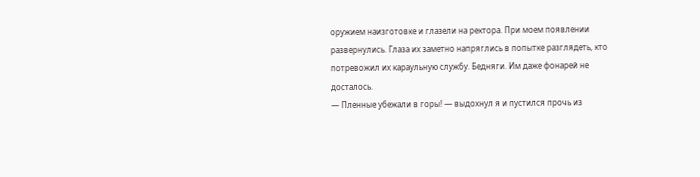оружием наизготовке и глазели на ректора. При моем появлении развернулись. Глаза их заметно напряглись в попытке разглядеть, кто потревожил их караульную службу. Бедняги. Им даже фонарей не досталось.
— Пленные убежали в горы! — выдохнул я и пустился прочь из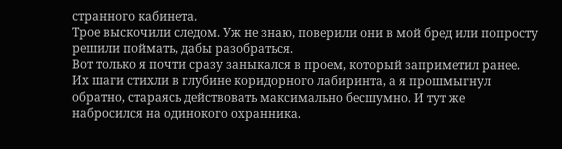странного кабинета.
Трое выскочили следом. Уж не знаю, поверили они в мой бред или попросту решили поймать, дабы разобраться.
Вот только я почти сразу заныкался в проем, который заприметил ранее. Их шаги стихли в глубине коридорного лабиринта, а я прошмыгнул обратно, стараясь действовать максимально бесшумно. И тут же набросился на одинокого охранника.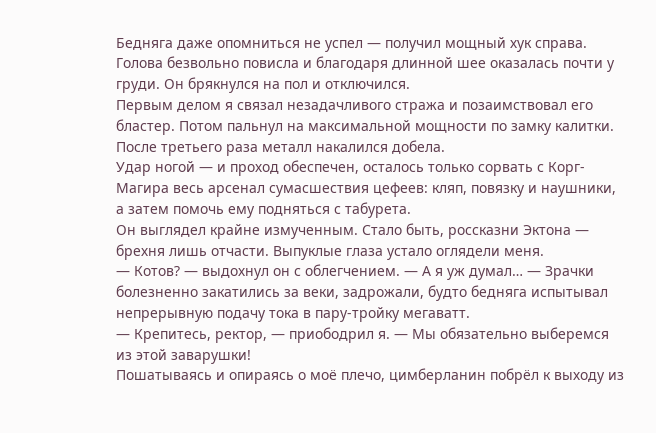Бедняга даже опомниться не успел — получил мощный хук справа. Голова безвольно повисла и благодаря длинной шее оказалась почти у груди. Он брякнулся на пол и отключился.
Первым делом я связал незадачливого стража и позаимствовал его бластер. Потом пальнул на максимальной мощности по замку калитки. После третьего раза металл накалился добела.
Удар ногой — и проход обеспечен, осталось только сорвать с Корг-Магира весь арсенал сумасшествия цефеев: кляп, повязку и наушники, а затем помочь ему подняться с табурета.
Он выглядел крайне измученным. Стало быть, россказни Эктона — брехня лишь отчасти. Выпуклые глаза устало оглядели меня.
— Котов? — выдохнул он с облегчением. — А я уж думал… — Зрачки болезненно закатились за веки, задрожали, будто бедняга испытывал непрерывную подачу тока в пару-тройку мегаватт.
— Крепитесь, ректор, — приободрил я. — Мы обязательно выберемся из этой заварушки!
Пошатываясь и опираясь о моё плечо, цимберланин побрёл к выходу из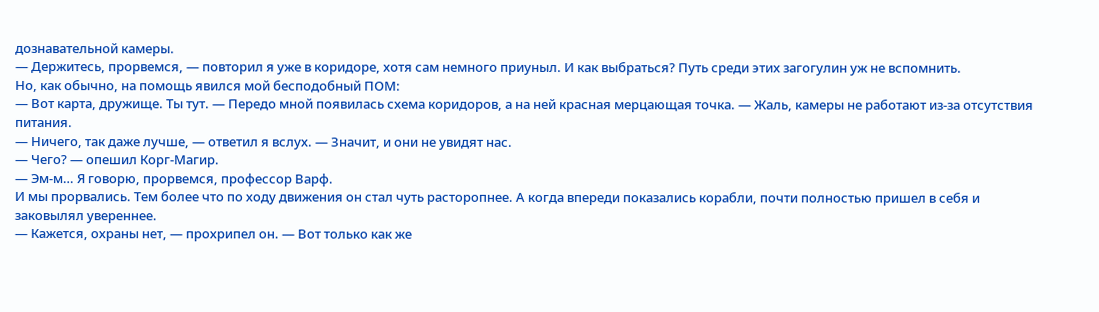дознавательной камеры.
— Держитесь, прорвемся, — повторил я уже в коридоре, хотя сам немного приуныл. И как выбраться? Путь среди этих загогулин уж не вспомнить.
Но, как обычно, на помощь явился мой бесподобный ПОМ:
— Вот карта, дружище. Ты тут. — Передо мной появилась схема коридоров, а на ней красная мерцающая точка. — Жаль, камеры не работают из-за отсутствия питания.
— Ничего, так даже лучше, — ответил я вслух. — Значит, и они не увидят нас.
— Чего? — опешил Корг-Магир.
— Эм-м… Я говорю, прорвемся, профессор Варф.
И мы прорвались. Тем более что по ходу движения он стал чуть расторопнее. А когда впереди показались корабли, почти полностью пришел в себя и заковылял увереннее.
— Кажется, охраны нет, — прохрипел он. — Вот только как же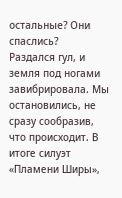остальные? Они спаслись?
Раздался гул, и земля под ногами завибрировала. Мы остановились, не сразу сообразив, что происходит. В итоге силуэт «Пламени Ширы»,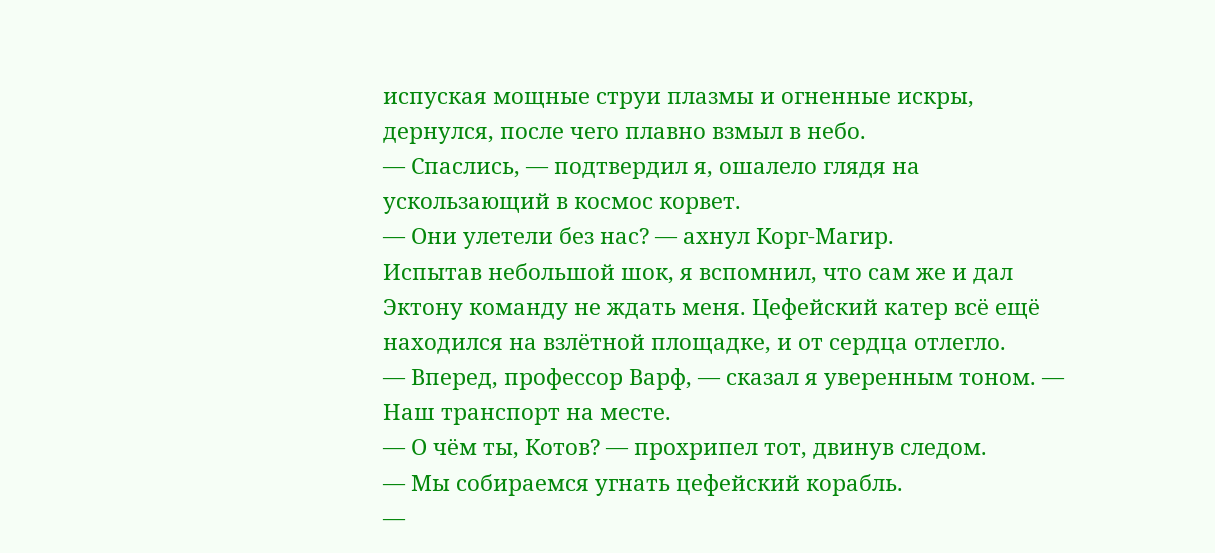испуская мощные струи плазмы и огненные искры, дернулся, после чего плавно взмыл в небо.
— Спаслись, — подтвердил я, ошалело глядя на ускользающий в космос корвет.
— Они улетели без нас? — ахнул Корг-Магир.
Испытав небольшой шок, я вспомнил, что сам же и дал Эктону команду не ждать меня. Цефейский катер всё ещё находился на взлётной площадке, и от сердца отлегло.
— Вперед, профессор Варф, — сказал я уверенным тоном. — Наш транспорт на месте.
— О чём ты, Котов? — прохрипел тот, двинув следом.
— Мы собираемся угнать цефейский корабль.
—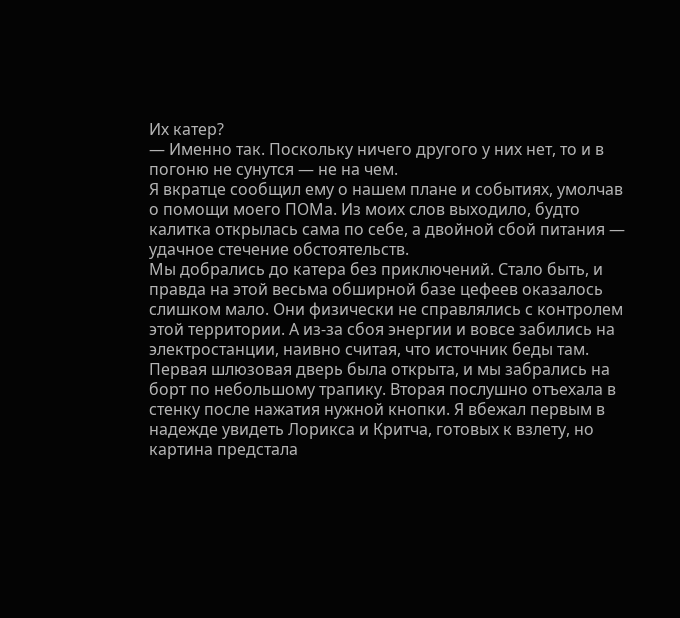Их катер?
— Именно так. Поскольку ничего другого у них нет, то и в погоню не сунутся — не на чем.
Я вкратце сообщил ему о нашем плане и событиях, умолчав о помощи моего ПОМа. Из моих слов выходило, будто калитка открылась сама по себе, а двойной сбой питания — удачное стечение обстоятельств.
Мы добрались до катера без приключений. Стало быть, и правда на этой весьма обширной базе цефеев оказалось слишком мало. Они физически не справлялись с контролем этой территории. А из-за сбоя энергии и вовсе забились на электростанции, наивно считая, что источник беды там.
Первая шлюзовая дверь была открыта, и мы забрались на борт по небольшому трапику. Вторая послушно отъехала в стенку после нажатия нужной кнопки. Я вбежал первым в надежде увидеть Лорикса и Критча, готовых к взлету, но картина предстала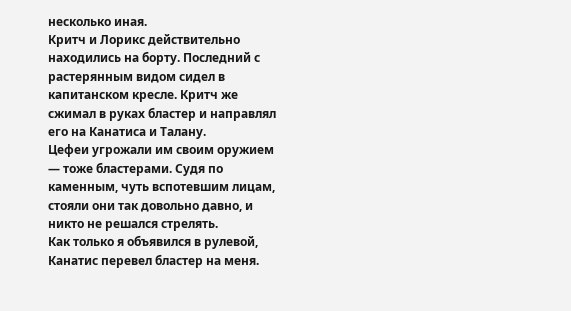несколько иная.
Критч и Лорикс действительно находились на борту. Последний с растерянным видом сидел в капитанском кресле. Критч же сжимал в руках бластер и направлял его на Канатиса и Талану.
Цефеи угрожали им своим оружием — тоже бластерами. Судя по каменным, чуть вспотевшим лицам, стояли они так довольно давно, и никто не решался стрелять.
Как только я объявился в рулевой, Канатис перевел бластер на меня.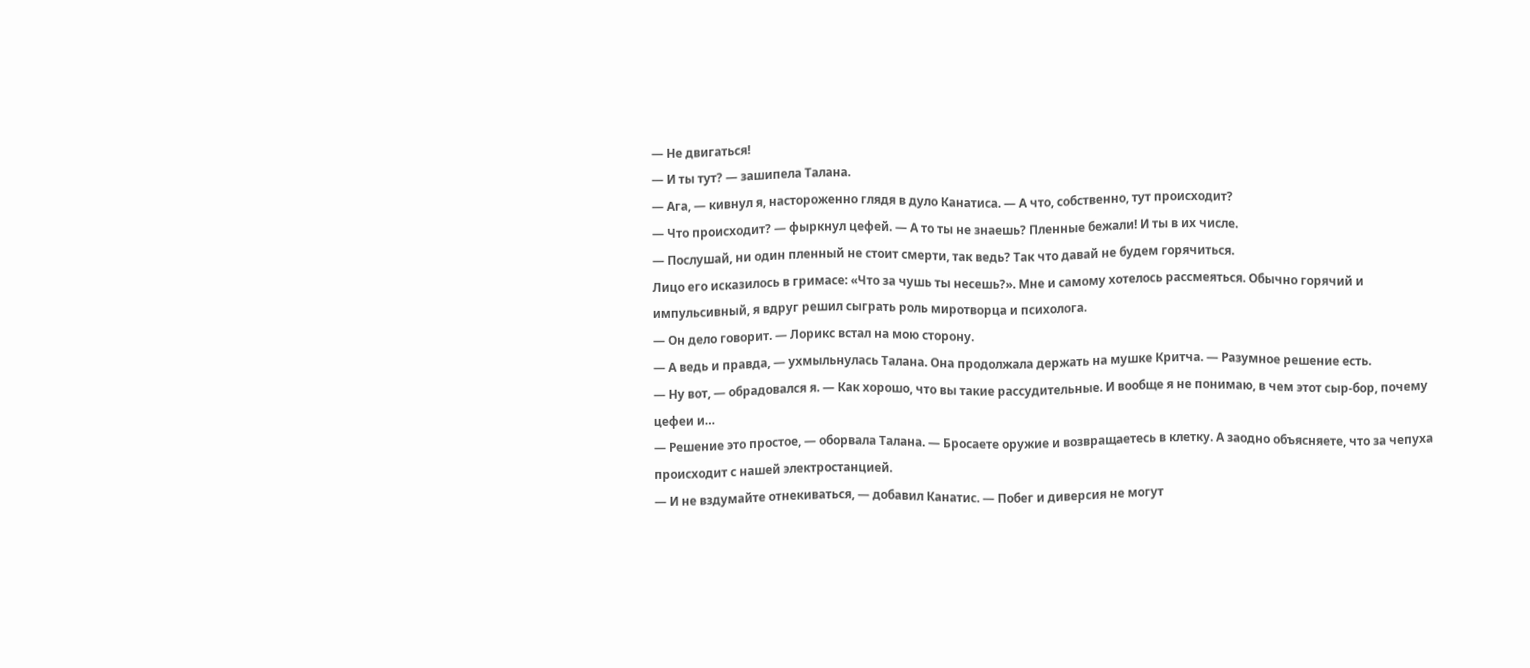— Не двигаться!
— И ты тут? — зашипела Талана.
— Ага, — кивнул я, настороженно глядя в дуло Канатиса. — А что, собственно, тут происходит?
— Что происходит? — фыркнул цефей. — А то ты не знаешь? Пленные бежали! И ты в их числе.
— Послушай, ни один пленный не стоит смерти, так ведь? Так что давай не будем горячиться.
Лицо его исказилось в гримасе: «Что за чушь ты несешь?». Мне и самому хотелось рассмеяться. Обычно горячий и импульсивный, я вдруг решил сыграть роль миротворца и психолога.
— Он дело говорит. — Лорикс встал на мою сторону.
— А ведь и правда, — ухмыльнулась Талана. Она продолжала держать на мушке Критча. — Разумное решение есть.
— Ну вот, — обрадовался я. — Как хорошо, что вы такие рассудительные. И вообще я не понимаю, в чем этот сыр-бор, почему цефеи и…
— Решение это простое, — оборвала Талана. — Бросаете оружие и возвращаетесь в клетку. А заодно объясняете, что за чепуха происходит с нашей электростанцией.
— И не вздумайте отнекиваться, — добавил Канатис. — Побег и диверсия не могут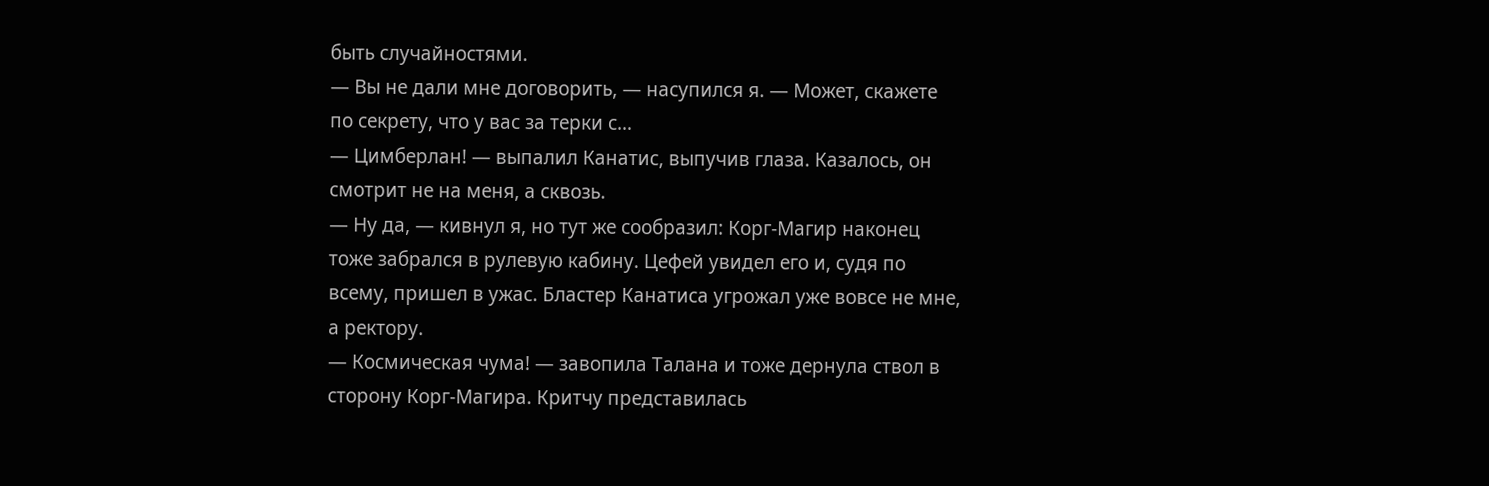быть случайностями.
— Вы не дали мне договорить, — насупился я. — Может, скажете по секрету, что у вас за терки с…
— Цимберлан! — выпалил Канатис, выпучив глаза. Казалось, он смотрит не на меня, а сквозь.
— Ну да, — кивнул я, но тут же сообразил: Корг-Магир наконец тоже забрался в рулевую кабину. Цефей увидел его и, судя по всему, пришел в ужас. Бластер Канатиса угрожал уже вовсе не мне, а ректору.
— Космическая чума! — завопила Талана и тоже дернула ствол в сторону Корг-Магира. Критчу представилась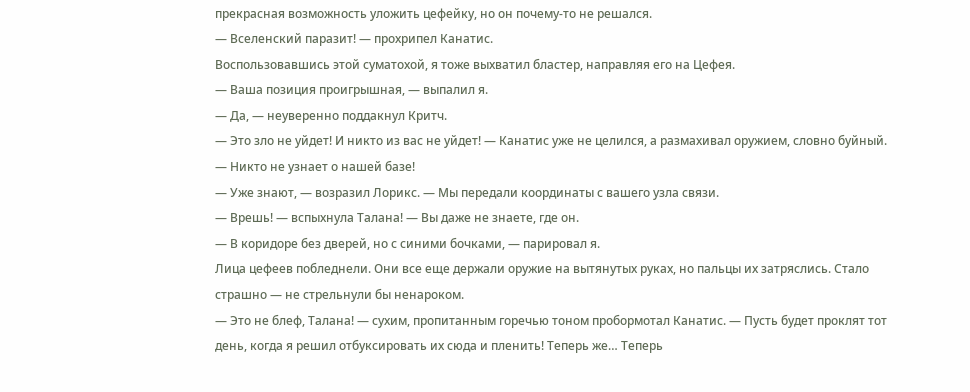прекрасная возможность уложить цефейку, но он почему-то не решался.
— Вселенский паразит! — прохрипел Канатис.
Воспользовавшись этой суматохой, я тоже выхватил бластер, направляя его на Цефея.
— Ваша позиция проигрышная, — выпалил я.
— Да, — неуверенно поддакнул Критч.
— Это зло не уйдет! И никто из вас не уйдет! — Канатис уже не целился, а размахивал оружием, словно буйный. — Никто не узнает о нашей базе!
— Уже знают, — возразил Лорикс. — Мы передали координаты с вашего узла связи.
— Врешь! — вспыхнула Талана! — Вы даже не знаете, где он.
— В коридоре без дверей, но с синими бочками, — парировал я.
Лица цефеев побледнели. Они все еще держали оружие на вытянутых руках, но пальцы их затряслись. Стало страшно — не стрельнули бы ненароком.
— Это не блеф, Талана! — сухим, пропитанным горечью тоном пробормотал Канатис. — Пусть будет проклят тот день, когда я решил отбуксировать их сюда и пленить! Теперь же… Теперь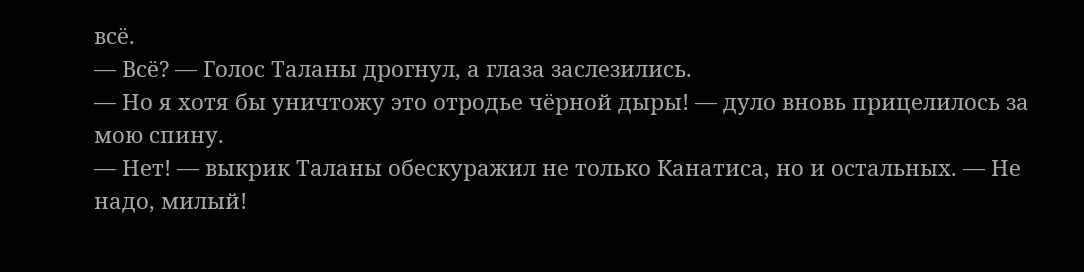всё.
— Всё? — Голос Таланы дрогнул, а глаза заслезились.
— Но я хотя бы уничтожу это отродье чёрной дыры! — дуло вновь прицелилось за мою спину.
— Нет! — выкрик Таланы обескуражил не только Канатиса, но и остальных. — Не надо, милый!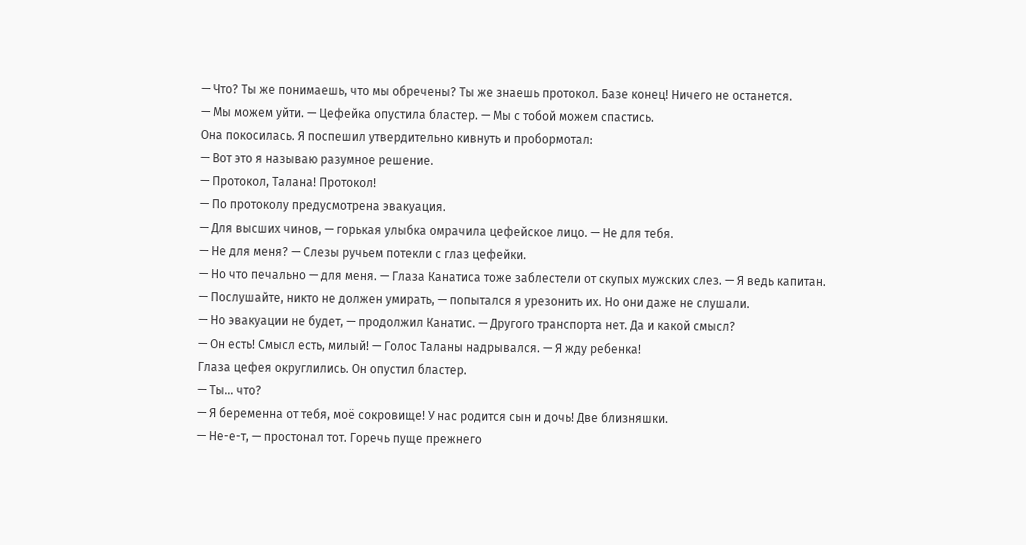— Что? Ты же понимаешь, что мы обречены? Ты же знаешь протокол. Базе конец! Ничего не останется.
— Мы можем уйти. — Цефейка опустила бластер. — Мы с тобой можем спастись.
Она покосилась. Я поспешил утвердительно кивнуть и пробормотал:
— Вот это я называю разумное решение.
— Протокол, Талана! Протокол!
— По протоколу предусмотрена эвакуация.
— Для высших чинов, — горькая улыбка омрачила цефейское лицо. — Не для тебя.
— Не для меня? — Слезы ручьем потекли с глаз цефейки.
— Но что печально — для меня. — Глаза Канатиса тоже заблестели от скупых мужских слез. — Я ведь капитан.
— Послушайте, никто не должен умирать, — попытался я урезонить их. Но они даже не слушали.
— Но эвакуации не будет, — продолжил Канатис. — Другого транспорта нет. Да и какой смысл?
— Он есть! Смысл есть, милый! — Голос Таланы надрывался. — Я жду ребенка!
Глаза цефея округлились. Он опустил бластер.
— Ты… что?
— Я беременна от тебя, моё сокровище! У нас родится сын и дочь! Две близняшки.
— Не-е-т, — простонал тот. Горечь пуще прежнего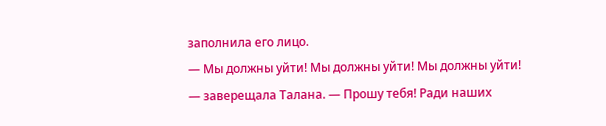заполнила его лицо.
— Мы должны уйти! Мы должны уйти! Мы должны уйти! — заверещала Талана. — Прошу тебя! Ради наших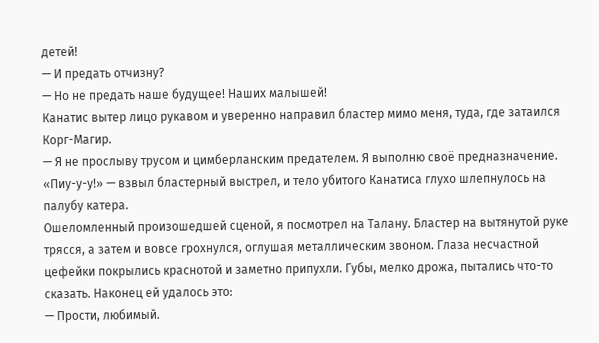детей!
— И предать отчизну?
— Но не предать наше будущее! Наших малышей!
Канатис вытер лицо рукавом и уверенно направил бластер мимо меня, туда, где затаился Корг-Магир.
— Я не прослыву трусом и цимберланским предателем. Я выполню своё предназначение.
«Пиу-у-у!» — взвыл бластерный выстрел, и тело убитого Канатиса глухо шлепнулось на палубу катера.
Ошеломленный произошедшей сценой, я посмотрел на Талану. Бластер на вытянутой руке трясся, а затем и вовсе грохнулся, оглушая металлическим звоном. Глаза несчастной цефейки покрылись краснотой и заметно припухли. Губы, мелко дрожа, пытались что-то сказать. Наконец ей удалось это:
— Прости, любимый.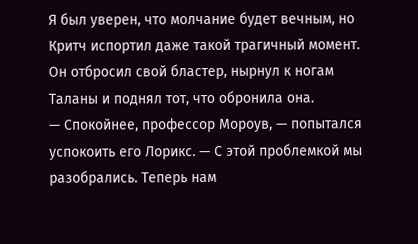Я был уверен, что молчание будет вечным, но Критч испортил даже такой трагичный момент. Он отбросил свой бластер, нырнул к ногам Таланы и поднял тот, что обронила она.
— Спокойнее, профессор Мороув, — попытался успокоить его Лорикс. — С этой проблемкой мы разобрались. Теперь нам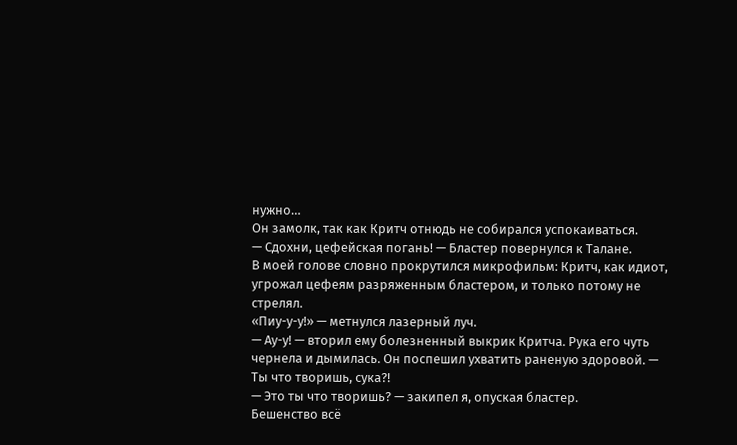нужно…
Он замолк, так как Критч отнюдь не собирался успокаиваться.
— Сдохни, цефейская погань! — Бластер повернулся к Талане.
В моей голове словно прокрутился микрофильм: Критч, как идиот, угрожал цефеям разряженным бластером, и только потому не стрелял.
«Пиу-у-у!» — метнулся лазерный луч.
— Ау-у! — вторил ему болезненный выкрик Критча. Рука его чуть чернела и дымилась. Он поспешил ухватить раненую здоровой. — Ты что творишь, сука?!
— Это ты что творишь? — закипел я, опуская бластер.
Бешенство всё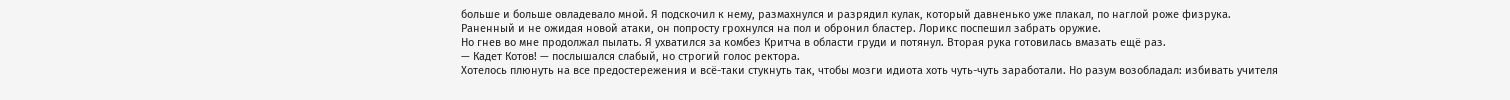больше и больше овладевало мной. Я подскочил к нему, размахнулся и разрядил кулак, который давненько уже плакал, по наглой роже физрука.
Раненный и не ожидая новой атаки, он попросту грохнулся на пол и обронил бластер. Лорикс поспешил забрать оружие.
Но гнев во мне продолжал пылать. Я ухватился за комбез Критча в области груди и потянул. Вторая рука готовилась вмазать ещё раз.
— Кадет Котов! — послышался слабый, но строгий голос ректора.
Хотелось плюнуть на все предостережения и всё-таки стукнуть так, чтобы мозги идиота хоть чуть-чуть заработали. Но разум возобладал: избивать учителя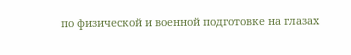по физической и военной подготовке на глазах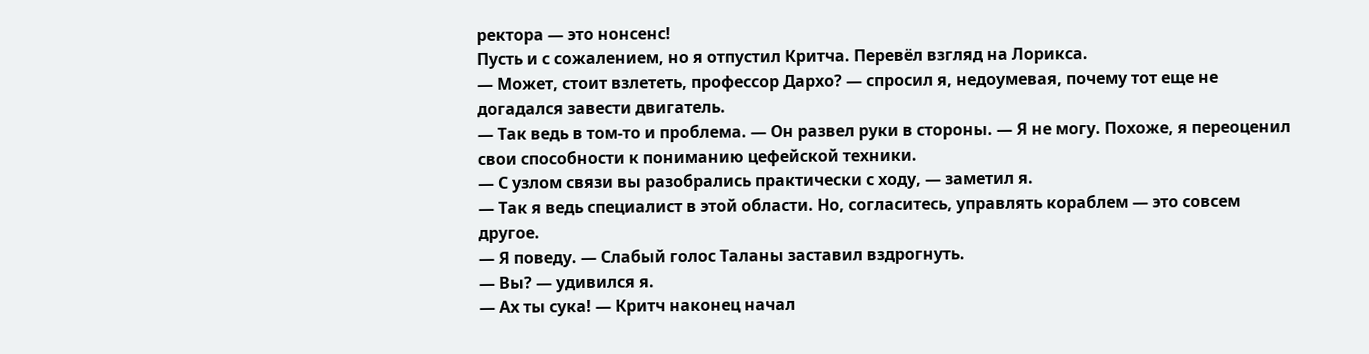ректора — это нонсенс!
Пусть и с сожалением, но я отпустил Критча. Перевёл взгляд на Лорикса.
— Может, стоит взлететь, профессор Дархо? — спросил я, недоумевая, почему тот еще не догадался завести двигатель.
— Так ведь в том-то и проблема. — Он развел руки в стороны. — Я не могу. Похоже, я переоценил свои способности к пониманию цефейской техники.
— С узлом связи вы разобрались практически с ходу, — заметил я.
— Так я ведь специалист в этой области. Но, согласитесь, управлять кораблем — это совсем другое.
— Я поведу. — Слабый голос Таланы заставил вздрогнуть.
— Вы? — удивился я.
— Ах ты сука! — Критч наконец начал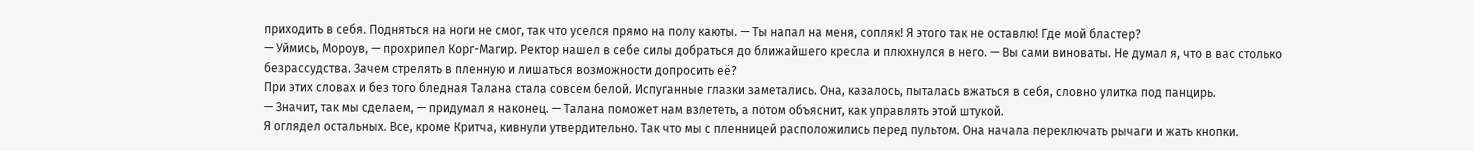приходить в себя. Подняться на ноги не смог, так что уселся прямо на полу каюты. — Ты напал на меня, сопляк! Я этого так не оставлю! Где мой бластер?
— Уймись, Мороув, — прохрипел Корг-Магир. Ректор нашел в себе силы добраться до ближайшего кресла и плюхнулся в него. — Вы сами виноваты. Не думал я, что в вас столько безрассудства. Зачем стрелять в пленную и лишаться возможности допросить её?
При этих словах и без того бледная Талана стала совсем белой. Испуганные глазки заметались. Она, казалось, пыталась вжаться в себя, словно улитка под панцирь.
— Значит, так мы сделаем, — придумал я наконец. — Талана поможет нам взлететь, а потом объяснит, как управлять этой штукой.
Я оглядел остальных. Все, кроме Критча, кивнули утвердительно. Так что мы с пленницей расположились перед пультом. Она начала переключать рычаги и жать кнопки.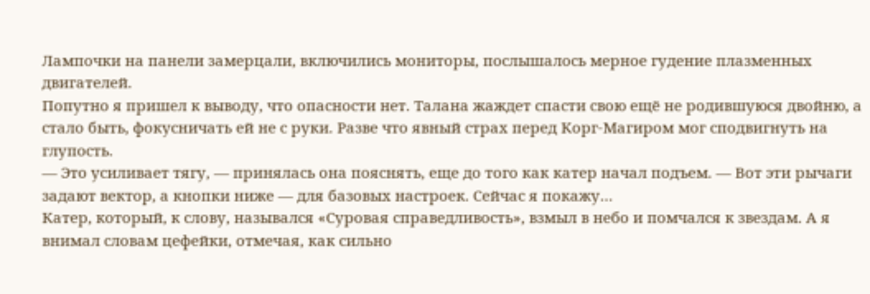Лампочки на панели замерцали, включились мониторы, послышалось мерное гудение плазменных двигателей.
Попутно я пришел к выводу, что опасности нет. Талана жаждет спасти свою ещё не родившуюся двойню, а стало быть, фокусничать ей не с руки. Разве что явный страх перед Корг-Магиром мог сподвигнуть на глупость.
— Это усиливает тягу, — принялась она пояснять, еще до того как катер начал подъем. — Вот эти рычаги задают вектор, а кнопки ниже — для базовых настроек. Сейчас я покажу…
Катер, который, к слову, назывался «Суровая справедливость», взмыл в небо и помчался к звездам. А я внимал словам цефейки, отмечая, как сильно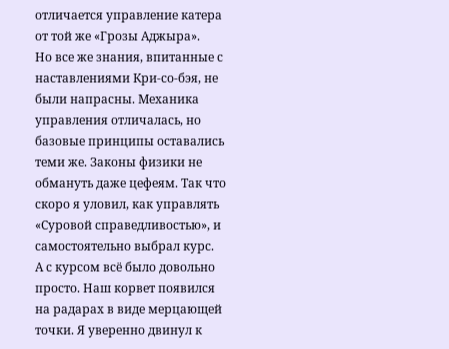отличается управление катера от той же «Грозы Аджыра».
Но все же знания, впитанные с наставлениями Кри-со-бэя, не были напрасны. Механика управления отличалась, но базовые принципы оставались теми же. Законы физики не обмануть даже цефеям. Так что скоро я уловил, как управлять «Суровой справедливостью», и самостоятельно выбрал курс.
А с курсом всё было довольно просто. Наш корвет появился на радарах в виде мерцающей точки. Я уверенно двинул к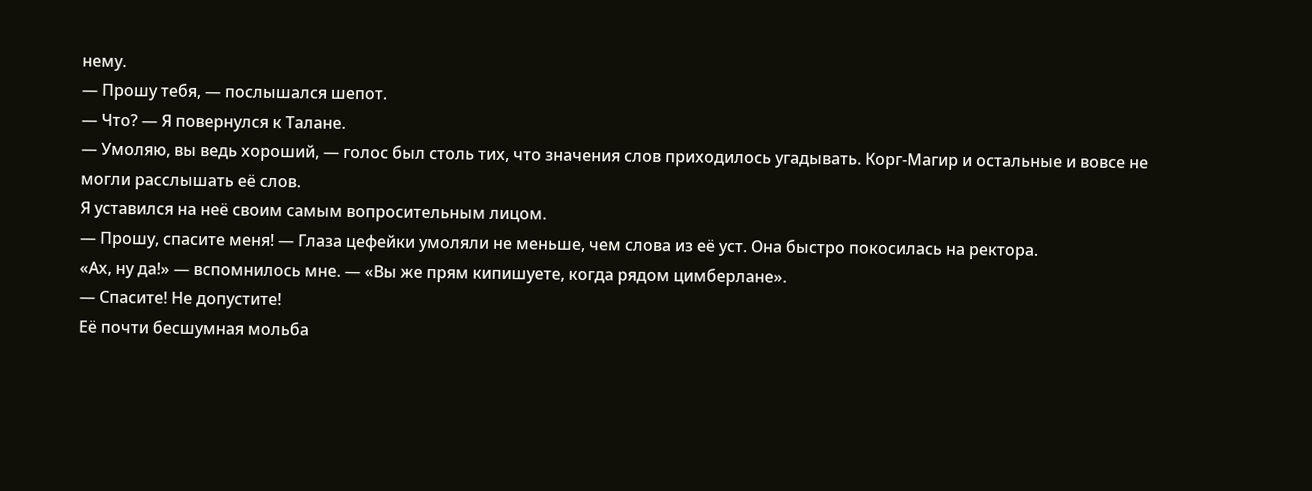нему.
— Прошу тебя, — послышался шепот.
— Что? — Я повернулся к Талане.
— Умоляю, вы ведь хороший, — голос был столь тих, что значения слов приходилось угадывать. Корг-Магир и остальные и вовсе не могли расслышать её слов.
Я уставился на неё своим самым вопросительным лицом.
— Прошу, спасите меня! — Глаза цефейки умоляли не меньше, чем слова из её уст. Она быстро покосилась на ректора.
«Ах, ну да!» — вспомнилось мне. — «Вы же прям кипишуете, когда рядом цимберлане».
— Спасите! Не допустите!
Её почти бесшумная мольба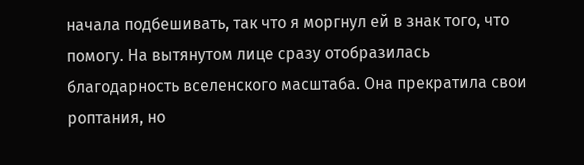начала подбешивать, так что я моргнул ей в знак того, что помогу. На вытянутом лице сразу отобразилась благодарность вселенского масштаба. Она прекратила свои роптания, но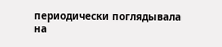периодически поглядывала на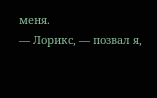меня.
— Лорикс, — позвал я,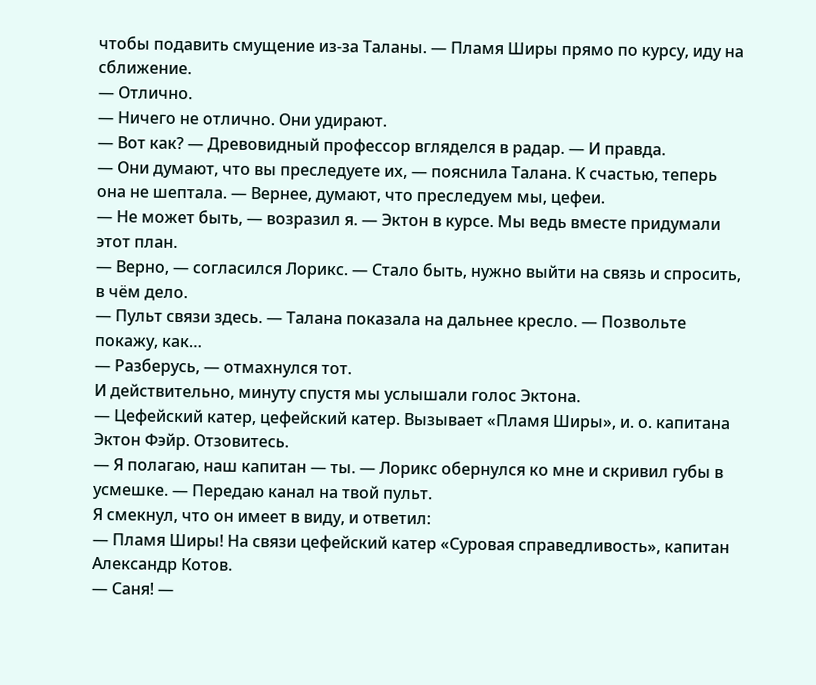чтобы подавить смущение из-за Таланы. — Пламя Ширы прямо по курсу, иду на сближение.
— Отлично.
— Ничего не отлично. Они удирают.
— Вот как? — Древовидный профессор вгляделся в радар. — И правда.
— Они думают, что вы преследуете их, — пояснила Талана. К счастью, теперь она не шептала. — Вернее, думают, что преследуем мы, цефеи.
— Не может быть, — возразил я. — Эктон в курсе. Мы ведь вместе придумали этот план.
— Верно, — согласился Лорикс. — Стало быть, нужно выйти на связь и спросить, в чём дело.
— Пульт связи здесь. — Талана показала на дальнее кресло. — Позвольте покажу, как…
— Разберусь, — отмахнулся тот.
И действительно, минуту спустя мы услышали голос Эктона.
— Цефейский катер, цефейский катер. Вызывает «Пламя Ширы», и. о. капитана Эктон Фэйр. Отзовитесь.
— Я полагаю, наш капитан — ты. — Лорикс обернулся ко мне и скривил губы в усмешке. — Передаю канал на твой пульт.
Я смекнул, что он имеет в виду, и ответил:
— Пламя Ширы! На связи цефейский катер «Суровая справедливость», капитан Александр Котов.
— Саня! —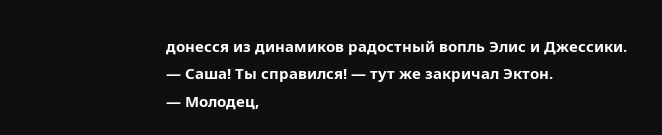донесся из динамиков радостный вопль Элис и Джессики.
— Саша! Ты справился! — тут же закричал Эктон.
— Молодец,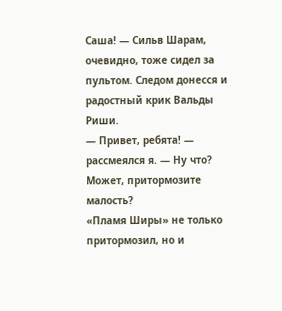Саша! — Сильв Шарам, очевидно, тоже сидел за пультом. Следом донесся и радостный крик Вальды Риши.
— Привет, ребята! — рассмеялся я. — Ну что? Может, притормозите малость?
«Пламя Ширы» не только притормозил, но и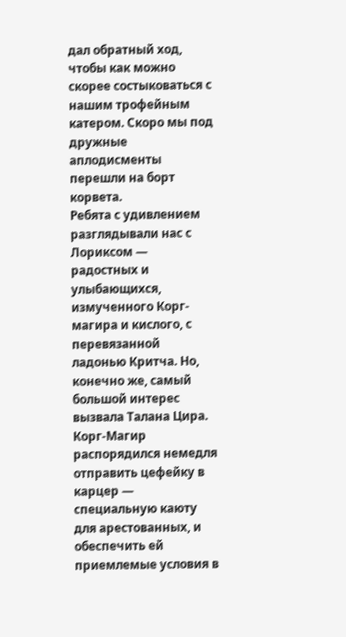дал обратный ход, чтобы как можно скорее состыковаться с нашим трофейным катером. Скоро мы под дружные аплодисменты перешли на борт корвета.
Ребята с удивлением разглядывали нас с Лориксом — радостных и улыбающихся, измученного Корг-магира и кислого, с перевязанной ладонью Критча. Но, конечно же, самый большой интерес вызвала Талана Цира.
Корг-Магир распорядился немедля отправить цефейку в карцер — специальную каюту для арестованных, и обеспечить ей приемлемые условия в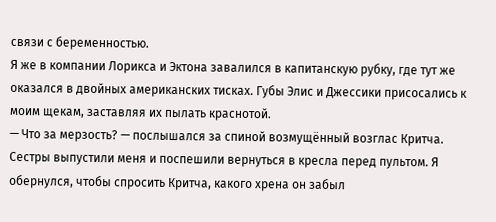связи с беременностью.
Я же в компании Лорикса и Эктона завалился в капитанскую рубку, где тут же оказался в двойных американских тисках. Губы Элис и Джессики присосались к моим щекам, заставляя их пылать краснотой.
— Что за мерзость? — послышался за спиной возмущённый возглас Критча.
Сестры выпустили меня и поспешили вернуться в кресла перед пультом. Я обернулся, чтобы спросить Критча, какого хрена он забыл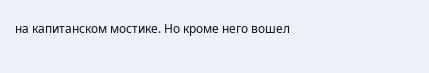на капитанском мостике. Но кроме него вошел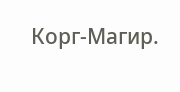Корг-Магир.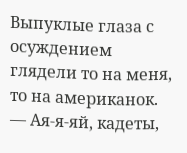Выпуклые глаза с осуждением глядели то на меня, то на американок.
— Ая-я-яй, кадеты,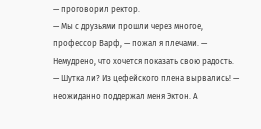— проговорил ректор.
— Мы с друзьями прошли через многое, профессор Варф, — пожал я плечами. — Немудрено, что хочется показать свою радость.
— Шутка ли? Из цефейского плена вырвались! — неожиданно поддержал меня Эктон. А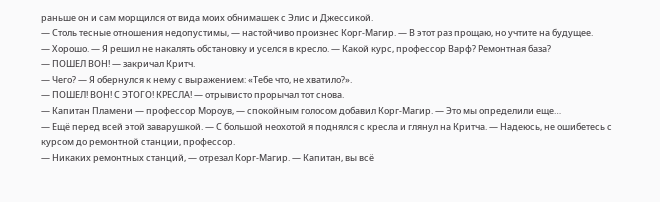раньше он и сам морщился от вида моих обнимашек с Элис и Джессикой.
— Столь тесные отношения недопустимы, — настойчиво произнес Корг-Магир. — В этот раз прощаю, но учтите на будущее.
— Хорошо. — Я решил не накалять обстановку и уселся в кресло. — Какой курс, профессор Варф? Ремонтная база?
— ПОШЕЛ ВОН! — закричал Критч.
— Чего? — Я обернулся к нему с выражением: «Тебе что, не хватило?».
— ПОШЕЛ! ВОН! С ЭТОГО! КРЕСЛА! — отрывисто прорычал тот снова.
— Капитан Пламени — профессор Мороув, — спокойным голосом добавил Корг-Магир. — Это мы определили еще…
— Ещё перед всей этой заварушкой. — С большой неохотой я поднялся с кресла и глянул на Критча. — Надеюсь, не ошибетесь с курсом до ремонтной станции, профессор.
— Никаких ремонтных станций, — отрезал Корг-Магир. — Капитан, вы всё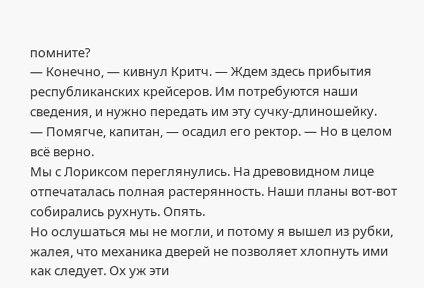помните?
— Конечно, — кивнул Критч. — Ждем здесь прибытия республиканских крейсеров. Им потребуются наши сведения, и нужно передать им эту сучку-длиношейку.
— Помягче, капитан, — осадил его ректор. — Но в целом всё верно.
Мы с Лориксом переглянулись. На древовидном лице отпечаталась полная растерянность. Наши планы вот-вот собирались рухнуть. Опять.
Но ослушаться мы не могли, и потому я вышел из рубки, жалея, что механика дверей не позволяет хлопнуть ими как следует. Ох уж эти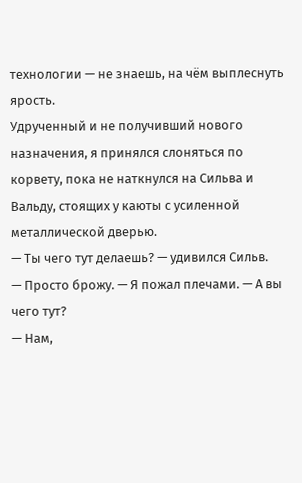технологии — не знаешь, на чём выплеснуть ярость.
Удрученный и не получивший нового назначения, я принялся слоняться по корвету, пока не наткнулся на Сильва и Вальду, стоящих у каюты с усиленной металлической дверью.
— Ты чего тут делаешь? — удивился Сильв.
— Просто брожу. — Я пожал плечами. — А вы чего тут?
— Нам,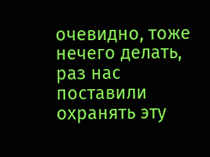очевидно, тоже нечего делать, раз нас поставили охранять эту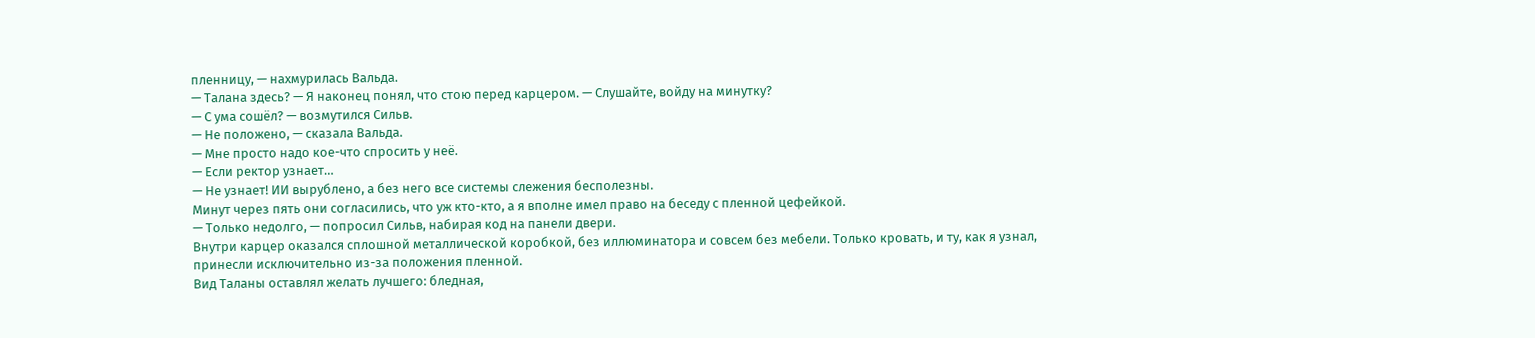пленницу, — нахмурилась Вальда.
— Талана здесь? — Я наконец понял, что стою перед карцером. — Слушайте, войду на минутку?
— С ума сошёл? — возмутился Сильв.
— Не положено, — сказала Вальда.
— Мне просто надо кое-что спросить у неё.
— Если ректор узнает…
— Не узнает! ИИ вырублено, а без него все системы слежения бесполезны.
Минут через пять они согласились, что уж кто-кто, а я вполне имел право на беседу с пленной цефейкой.
— Только недолго, — попросил Сильв, набирая код на панели двери.
Внутри карцер оказался сплошной металлической коробкой, без иллюминатора и совсем без мебели. Только кровать, и ту, как я узнал, принесли исключительно из-за положения пленной.
Вид Таланы оставлял желать лучшего: бледная,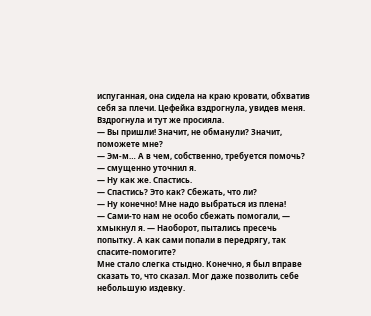испуганная, она сидела на краю кровати, обхватив себя за плечи. Цефейка вздрогнула, увидев меня. Вздрогнула и тут же просияла.
— Вы пришли! Значит, не обманули? Значит, поможете мне?
— Эм-м… А в чем, собственно, требуется помочь? — смущенно уточнил я.
— Ну как же. Спастись.
— Спастись? Это как? Сбежать, что ли?
— Ну конечно! Мне надо выбраться из плена!
— Сами-то нам не особо сбежать помогали, — хмыкнул я. — Наоборот, пытались пресечь попытку. А как сами попали в передрягу, так спасите-помогите?
Мне стало слегка стыдно. Конечно, я был вправе сказать то, что сказал. Мог даже позволить себе небольшую издевку.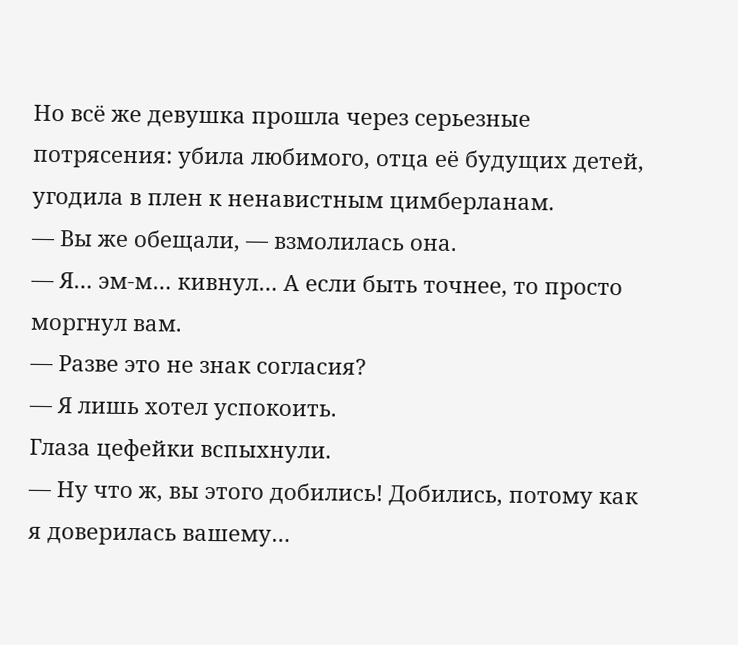Но всё же девушка прошла через серьезные потрясения: убила любимого, отца её будущих детей, угодила в плен к ненавистным цимберланам.
— Вы же обещали, — взмолилась она.
— Я… эм-м… кивнул… А если быть точнее, то просто моргнул вам.
— Разве это не знак согласия?
— Я лишь хотел успокоить.
Глаза цефейки вспыхнули.
— Ну что ж, вы этого добились! Добились, потому как я доверилась вашему…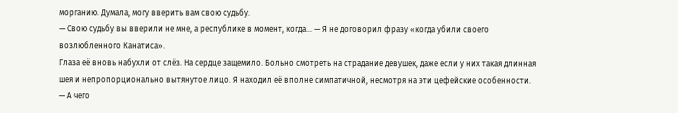морганию. Думала, могу вверить вам свою судьбу.
— Свою судьбу вы вверили не мне, а республике в момент, когда… — Я не договорил фразу «когда убили своего возлюбленного Канатиса».
Глаза её вновь набухли от слёз. На сердце защемило. Больно смотреть на страдание девушек, даже если у них такая длинная шея и непропорционально вытянутое лицо. Я находил её вполне симпатичной, несмотря на эти цефейские особенности.
— А чего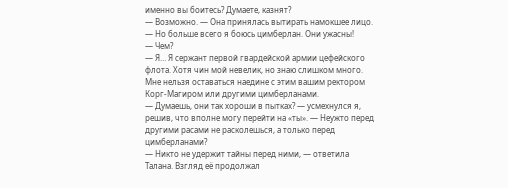именно вы боитесь? Думаете, казнят?
— Возможно. — Она принялась вытирать намокшее лицо. — Но больше всего я боюсь цимберлан. Они ужасны!
— Чем?
— Я… Я сержант первой гвардейской армии цефейского флота. Хотя чин мой невелик, но знаю слишком много. Мне нельзя оставаться наедине с этим вашим ректором Корг-Магиром или другими цимберланами.
— Думаешь, они так хороши в пытках? — усмехнулся я, решив, что вполне могу перейти на «ты». — Неужто перед другими расами не расколешься, а только перед цимберланами?
— Никто не удержит тайны перед ними, — ответила Талана. Взгляд её продолжал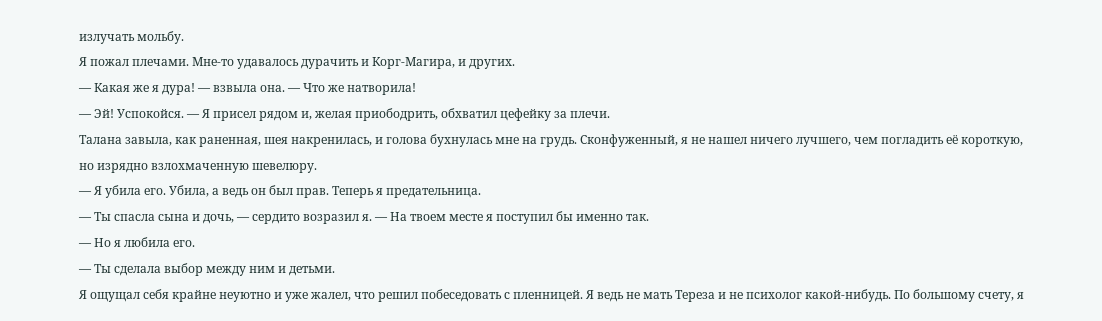излучать мольбу.
Я пожал плечами. Мне-то удавалось дурачить и Корг-Магира, и других.
— Какая же я дура! — взвыла она. — Что же натворила!
— Эй! Успокойся. — Я присел рядом и, желая приободрить, обхватил цефейку за плечи.
Талана завыла, как раненная, шея накренилась, и голова бухнулась мне на грудь. Сконфуженный, я не нашел ничего лучшего, чем погладить её короткую, но изрядно взлохмаченную шевелюру.
— Я убила его. Убила, а ведь он был прав. Теперь я предательница.
— Ты спасла сына и дочь, — сердито возразил я. — На твоем месте я поступил бы именно так.
— Но я любила его.
— Ты сделала выбор между ним и детьми.
Я ощущал себя крайне неуютно и уже жалел, что решил побеседовать с пленницей. Я ведь не мать Тереза и не психолог какой-нибудь. По большому счету, я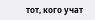тот, кого учат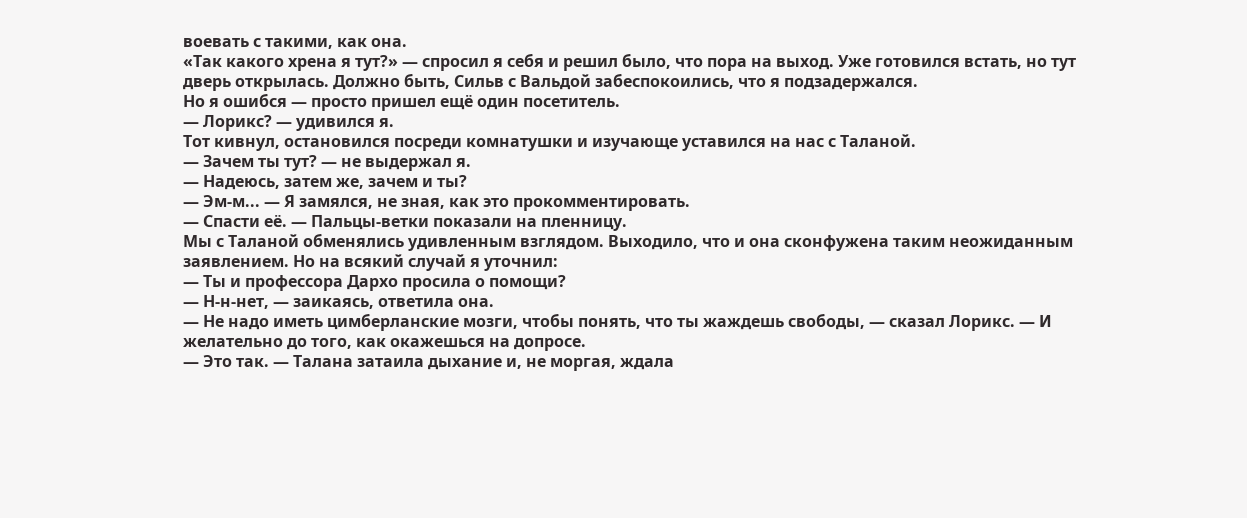воевать с такими, как она.
«Так какого хрена я тут?» — спросил я себя и решил было, что пора на выход. Уже готовился встать, но тут дверь открылась. Должно быть, Сильв с Вальдой забеспокоились, что я подзадержался.
Но я ошибся — просто пришел ещё один посетитель.
— Лорикс? — удивился я.
Тот кивнул, остановился посреди комнатушки и изучающе уставился на нас с Таланой.
— Зачем ты тут? — не выдержал я.
— Надеюсь, затем же, зачем и ты?
— Эм-м... — Я замялся, не зная, как это прокомментировать.
— Спасти её. — Пальцы-ветки показали на пленницу.
Мы с Таланой обменялись удивленным взглядом. Выходило, что и она сконфужена таким неожиданным заявлением. Но на всякий случай я уточнил:
— Ты и профессора Дархо просила о помощи?
— Н-н-нет, — заикаясь, ответила она.
— Не надо иметь цимберланские мозги, чтобы понять, что ты жаждешь свободы, — сказал Лорикс. — И желательно до того, как окажешься на допросе.
— Это так. — Талана затаила дыхание и, не моргая, ждала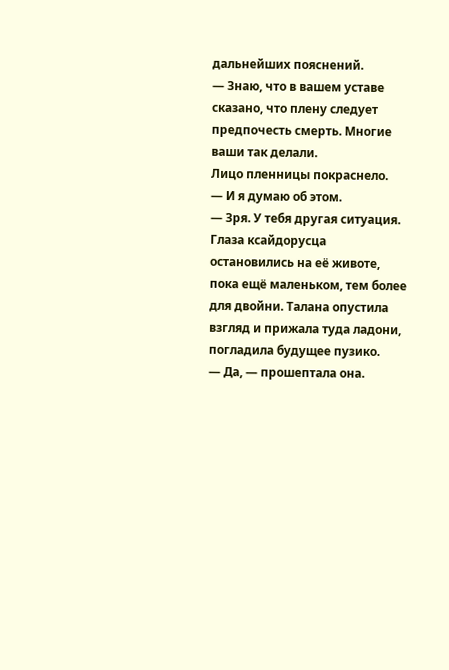дальнейших пояснений.
— Знаю, что в вашем уставе сказано, что плену следует предпочесть смерть. Многие ваши так делали.
Лицо пленницы покраснело.
— И я думаю об этом.
— Зря. У тебя другая ситуация.
Глаза ксайдорусца остановились на её животе, пока ещё маленьком, тем более для двойни. Талана опустила взгляд и прижала туда ладони, погладила будущее пузико.
— Да, — прошептала она.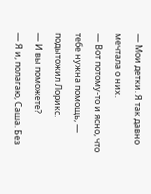— Мои детки. Я так давно мечтала о них.
— Вот потому-то и ясно, что тебе нужна помощь, — подытожил Лорикс.
— И вы поможете?
— Я и, полагаю, Саша. Без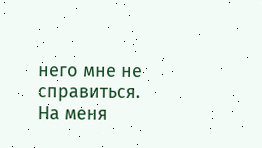него мне не справиться.
На меня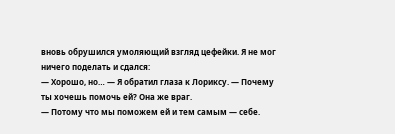вновь обрушился умоляющий взгляд цефейки. Я не мог ничего поделать и сдался:
— Хорошо, но… — Я обратил глаза к Лориксу. — Почему ты хочешь помочь ей? Она же враг.
— Потому что мы поможем ей и тем самым — себе.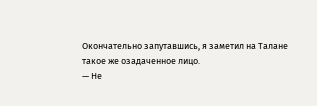Окончательно запутавшись, я заметил на Талане такое же озадаченное лицо.
— Не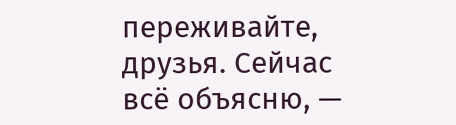переживайте, друзья. Сейчас всё объясню, —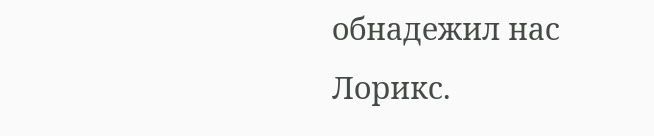обнадежил нас Лорикс.